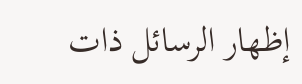إظهار الرسائل ذات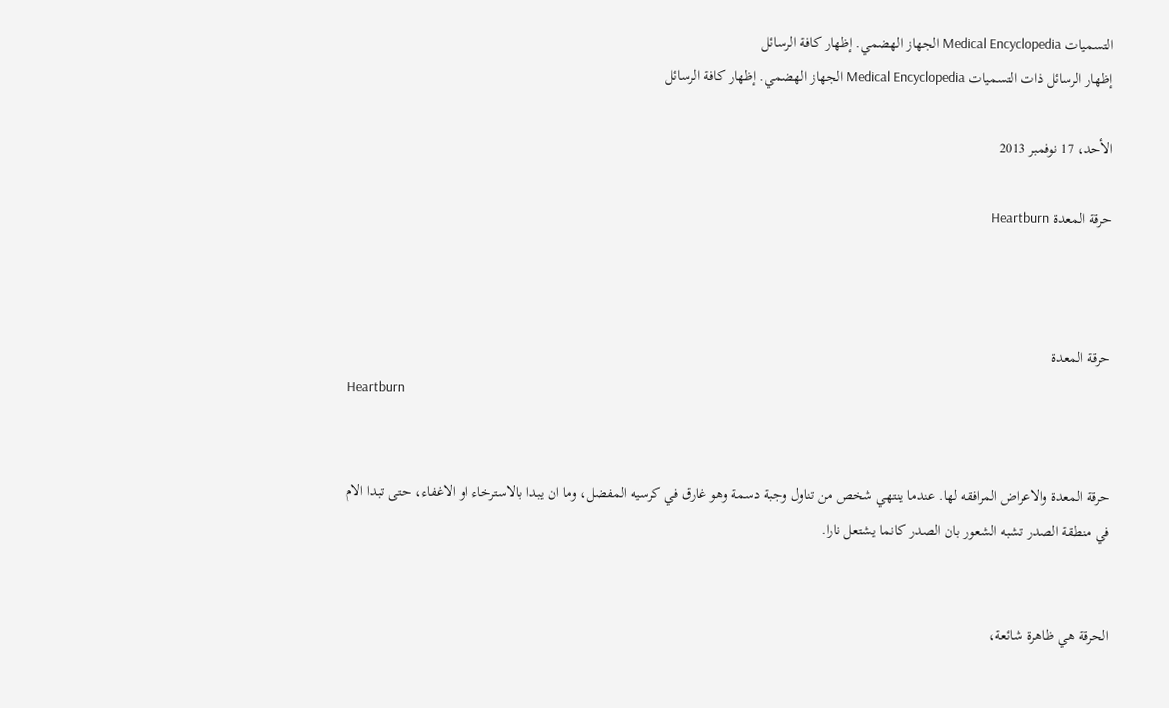التسميات Medical Encyclopedia الجهاز الهضمي. إظهار كافة الرسائل
إظهار الرسائل ذات التسميات Medical Encyclopedia الجهاز الهضمي. إظهار كافة الرسائل

الأحد، 17 نوفمبر 2013

حرقة المعدة Heartburn



حرقة المعدة
Heartburn


حرقة المعدة والاعراض المرافقه لها. عندما ينتهي شخص من تناول وجبة دسمة وهو غارق في كرسيه المفضل، وما ان يبدا بالاسترخاء او الاغفاء، حتى تبدا الام في منطقة الصدر تشبه الشعور بان الصدر كانما يشتعل نارا.


الحرقة هي ظاهرة شائعة،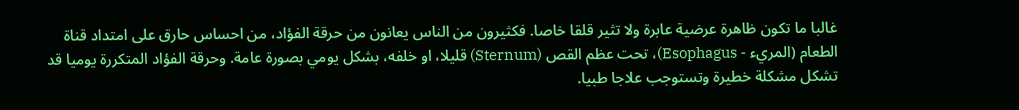غالبا ما تكون ظاهرة عرضية عابرة ولا تثير قلقا خاصا. فكثيرون من الناس يعانون من حرقة الفؤاد، من احساس حارق على امتداد قناة الطعام (المريء - Esophagus)، تحت عظم القص (Sternum) قليلا، او خلفه، بشكل يومي بصورة عامة. وحرقة الفؤاد المتكررة يوميا قد تشكل مشكلة خطيرة وتستوجب علاجا طبيا.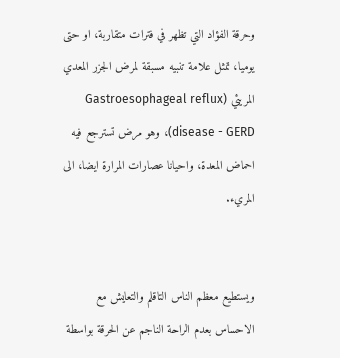وحرقة الفؤاد التي تظهر في فترات متقاربة، او حتى يوميا، تمثل علامة تنبيه مسبقة لمرض الجزر المعدي المريئي (Gastroesophageal reflux disease - GERD)، وهو مرض تسترجع فيه احماض المعدة، واحيانا عصارات المرارة ايضا، الى المريء.


ويستطيع معظم الناس التاقلم والتعايش مع الاحساس بعدم الراحة الناجم عن الحرقة بواسطة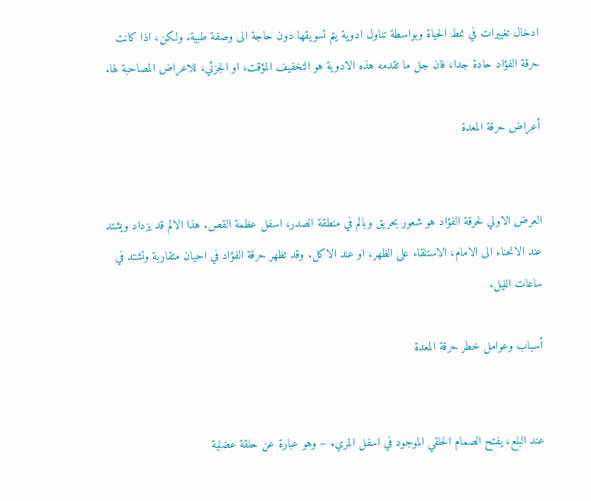ادخال تغييرات في نمط الحياة وبواسطة تناول ادوية يتم تسويقها دون حاجة الى وصفة طبية. ولكن، اذا كانت حرقة الفؤاد حادة جدا، فان جل ما تقدمه هذه الادوية هو التخفيف المؤقت، او الجزئي، للاعراض المصاحبة لها.

أعراض حرقة المعدة


العرض الاولي لحرقة الفؤاد هو شعور بحريق وبالم في منطقة الصدر، اسفل عظمة القص. هذا الالم قد يزداد ويشتد عند الانحناء الى الامام، الاستلقاء على الظهر، او عند الاكل. وقد تظهر حرقة الفؤاد في احيان متقاربة وتشتد في ساعات الليل.

أسباب وعوامل خطر حرقة المعدة


عند البلع، يفتح الصمام الحلقي الموجود في اسفل المريء – وهو عبارة عن حلقة عضلية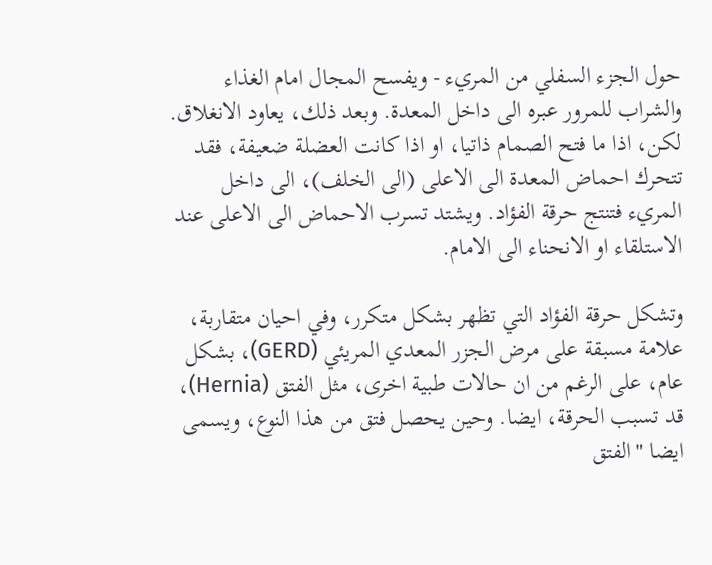حول الجزء السفلي من المريء - ويفسح المجال امام الغذاء والشراب للمرور عبره الى داخل المعدة. وبعد ذلك، يعاود الانغلاق. لكن، اذا ما فتح الصمام ذاتيا، او اذا كانت العضلة ضعيفة، فقد تتحرك احماض المعدة الى الاعلى (الى الخلف)، الى داخل المريء فتنتج حرقة الفؤاد. ويشتد تسرب الاحماض الى الاعلى عند الاستلقاء او الانحناء الى الامام.

وتشكل حرقة الفؤاد التي تظهر بشكل متكرر، وفي احيان متقاربة، علامة مسبقة على مرض الجزر المعدي المريئي (GERD)، بشكل عام، على الرغم من ان حالات طبية اخرى، مثل الفتق (Hernia)، قد تسبب الحرقة، ايضا. وحين يحصل فتق من هذا النوع، ويسمى ايضا "الفتق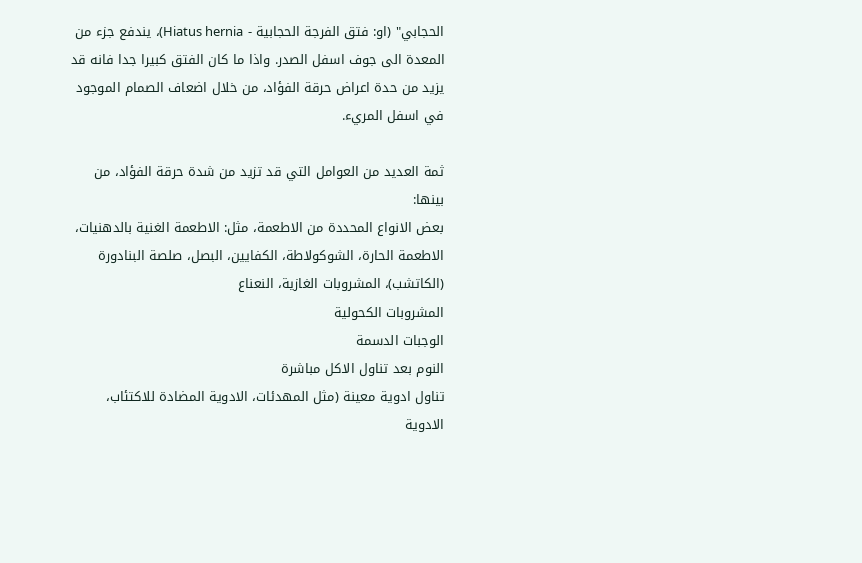الحجابي" (او: فتق الفرجة الحجابية - Hiatus hernia)، يندفع جزء من المعدة الى جوف اسفل الصدر. واذا ما كان الفتق كبيرا جدا فانه قد يزيد من حدة اعراض حرقة الفؤاد، من خلال اضعاف الصمام الموجود في اسفل المريء.

ثمة العديد من العوامل التي قد تزيد من شدة حرقة الفؤاد، من بينها:
بعض الانواع المحددة من الاطعمة، مثل: الاطعمة الغنية بالدهنيات، الاطعمة الحارة، الشوكولاطة، الكفايين، البصل، صلصة البنادورة (الكاتشب)، المشروبات الغازية، النعناع
المشروبات الكحولية
الوجبات الدسمة
النوم بعد تناول الاكل مباشرة
تناول ادوية معينة (مثل المهدئات، الادوية المضادة للاكتئاب، الادوية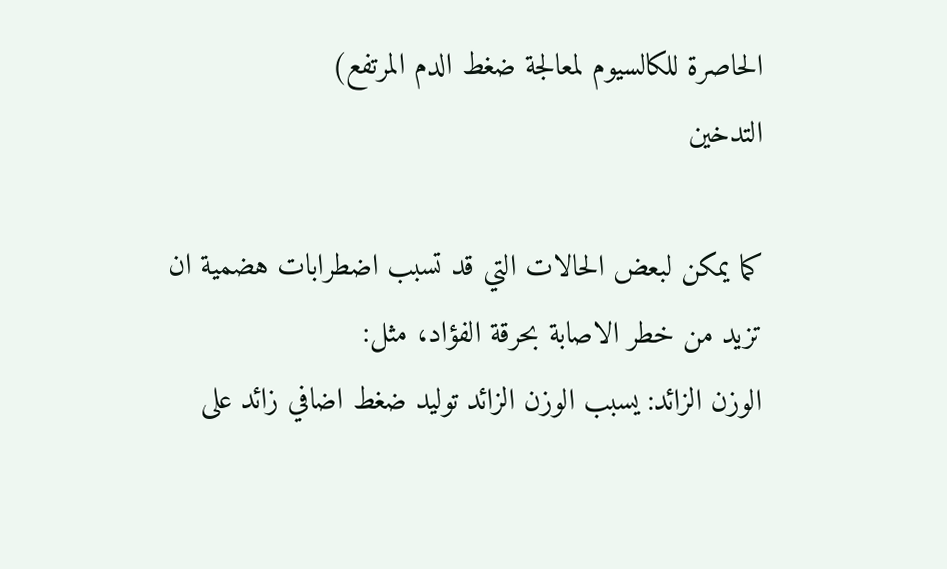الحاصرة للكالسيوم لمعالجة ضغط الدم المرتفع)
التدخين

كما يمكن لبعض الحالات التي قد تسبب اضطرابات هضمية ان تزيد من خطر الاصابة بحرقة الفؤاد، مثل:
الوزن الزائد: يسبب الوزن الزائد توليد ضغط اضافي زائد على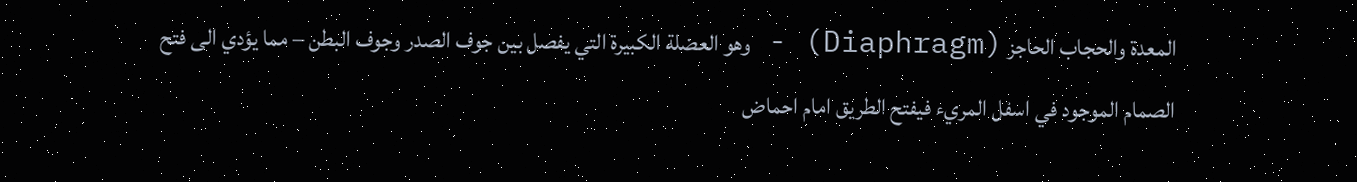المعدة والحجاب الحاجز (Diaphragm) - وهو العضلة الكبيرة التي يفصل بين جوف الصدر وجوف البطن – مما يؤدي الى فتح الصمام الموجود في اسفل المريء فيفتح الطريق امام احماض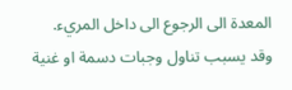المعدة الى الرجوع الى داخل المريء. وقد يسبب تناول وجبات دسمة او غنية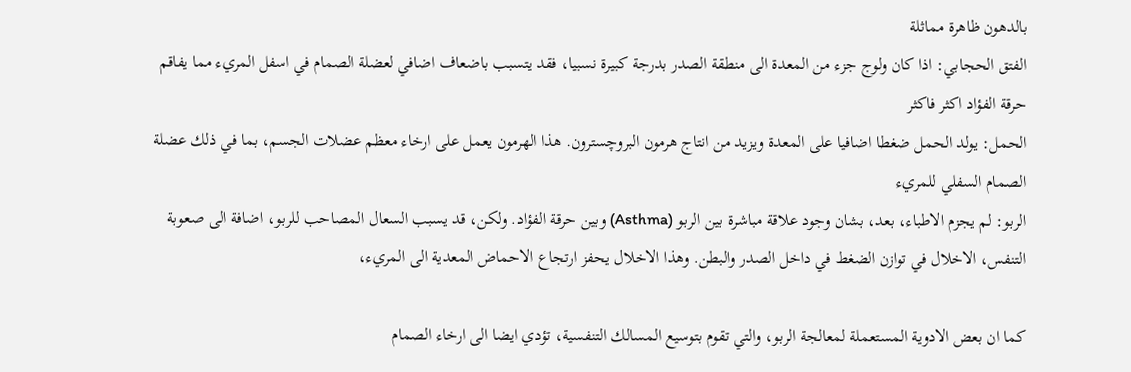بالدهون ظاهرة مماثلة
الفتق الحجابي: اذا كان ولوج جزء من المعدة الى منطقة الصدر بدرجة كبيرة نسبيا، فقد يتسبب باضعاف اضافي لعضلة الصمام في اسفل المريء مما يفاقم حرقة الفؤاد اكثر فاكثر
الحمل: يولد الحمل ضغطا اضافيا على المعدة ويزيد من انتاج هرمون البروچسترون. هذا الهرمون يعمل على ارخاء معظم عضلات الجسم، بما في ذلك عضلة الصمام السفلي للمريء
الربو: لم يجزم الاطباء، بعد، بشان وجود علاقة مباشرة بين الربو (Asthma) وبين حرقة الفؤاد. ولكن، قد يسبب السعال المصاحب للربو، اضافة الى صعوبة التنفس، الاخلال في توازن الضغط في داخل الصدر والبطن. وهذا الاخلال يحفز ارتجاع الاحماض المعدية الى المريء،

كما ان بعض الادوية المستعملة لمعالجة الربو، والتي تقوم بتوسيع المسالك التنفسية، تؤدي ايضا الى ارخاء الصمام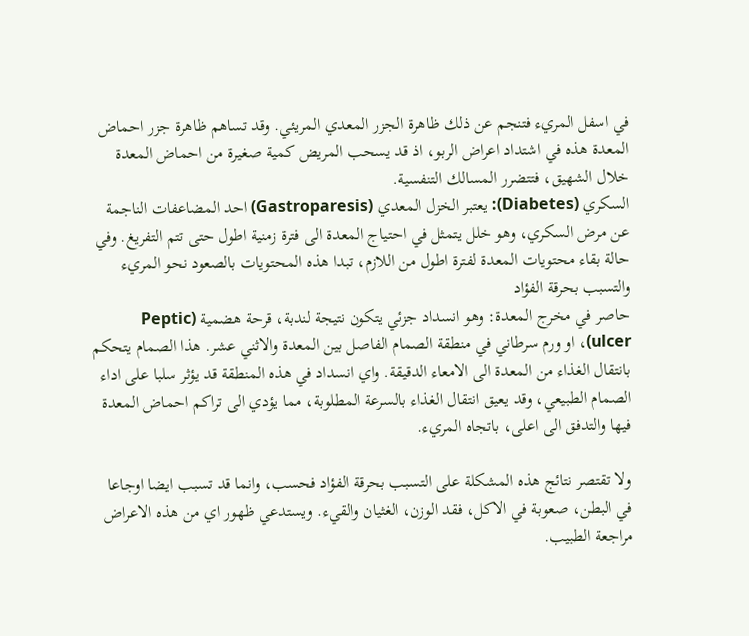في اسفل المريء فتنجم عن ذلك ظاهرة الجزر المعدي المريئي. وقد تساهم ظاهرة جزر احماض المعدة هذه في اشتداد اعراض الربو، اذ قد يسحب المريض كمية صغيرة من احماض المعدة خلال الشهيق، فتتضرر المسالك التنفسية.
السكري (Diabetes): يعتبر الخزل المعدي (Gastroparesis) احد المضاعفات الناجمة عن مرض السكري، وهو خلل يتمثل في احتياج المعدة الى فترة زمنية اطول حتى تتم التفريغ. وفي حالة بقاء محتويات المعدة لفترة اطول من اللازم، تبدا هذه المحتويات بالصعود نحو المريء والتسبب بحرقة الفؤاد
حاصر في مخرج المعدة: وهو انسداد جزئي يتكون نتيجة لندبة، قرحة هضمية (Peptic ulcer)، او ورم سرطاني في منطقة الصمام الفاصل بين المعدة والاثني عشر. هذا الصمام يتحكم بانتقال الغذاء من المعدة الى الامعاء الدقيقة. واي انسداد في هذه المنطقة قد يؤثر سلبا على اداء الصمام الطبيعي، وقد يعيق انتقال الغذاء بالسرعة المطلوبة، مما يؤدي الى تراكم احماض المعدة فيها والتدفق الى اعلى، باتجاه المريء.

ولا تقتصر نتائج هذه المشكلة على التسبب بحرقة الفؤاد فحسب، وانما قد تسبب ايضا اوجاعا في البطن، صعوبة في الاكل، فقد الوزن، الغثيان والقيء. ويستدعي ظهور اي من هذه الاعراض مراجعة الطبيب.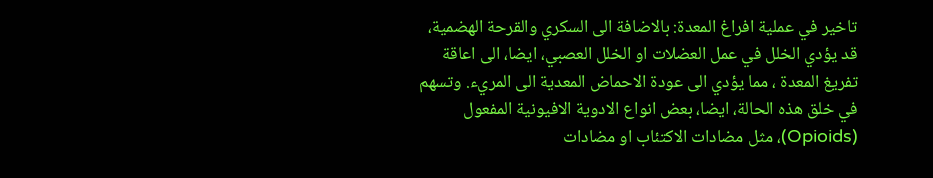تاخير في عملية افراغ المعدة: بالاضافة الى السكري والقرحة الهضمية، قد يؤدي الخلل في عمل العضلات او الخلل العصبي، ايضا، الى اعاقة تفريغ المعدة ، مما يؤدي الى عودة الاحماض المعدية الى المريء. وتسهم في خلق هذه الحالة، ايضا، بعض انواع الادوية الافيونية المفعول (Opioids)، مثل مضادات الاكتئاب او مضادات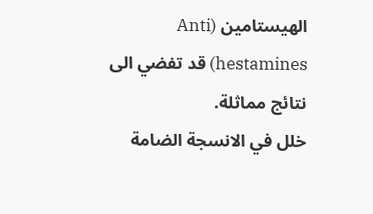الهيستامين (Anti hestamines) قد تفضي الى نتائج مماثلة.
خلل في الانسجة الضامة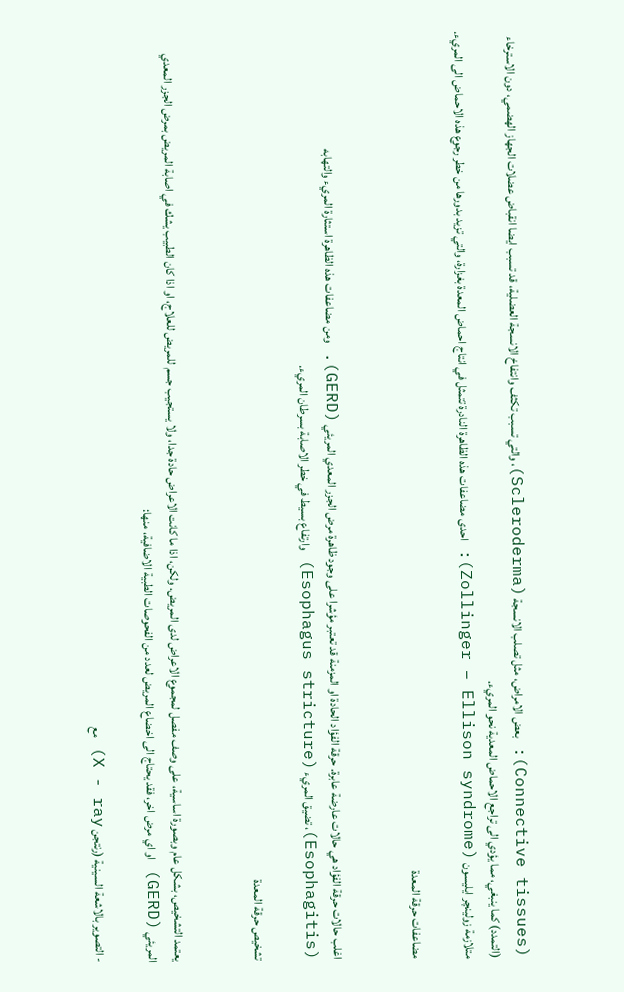(Connective tissues): بعض الامراض، مثل تصلب الانسجة (Scleroderma)، والتي تسبب تكثف وانتفاخ الانسجة العضلية، قد تسبب ايضا انقباض عضلات الجهاز الهضمي، دون الاسترخاء (التمدد) كما ينبغي، مما يؤدي الى تراجع الاحماض المعدية نحو المريء.
متلازمة زولينچر ايليسون (Zollinger – Ellison syndrome): احدى مضاعفات هذه الظاهرة النادرة تتمثل في انتاج احماض المعدة بغزارة، والتي تزيد بدورها من خطر رجوع هذه الاحماض الى المريء.

مضاعفات حرقة المعدة


اغلب حالات حرقة الفؤاد هي حالات عارضة عابرة. حرقة الفؤاد الحادة او المزمنة قد تعتبر مؤشرا على وجود ظاهرة مرض الجزر المعدي المريئي (GERD). ومن مضاعفات هذه الظاهرة استثارة المريء والتهابه (Esophagitis)، تضيق المريء (Esophagus stricture) وارتفاع بسيط في خطر الاصابة بسرطان المريء.

تشخيص حرقة المعدة


يعتمد التشخيص، بشكل عام وبصورة اساسية، على وصف مفصل لمجموع الاعراض لدى المريض. ولكن، اذا ما كانت الاعراض حادة جدا، ولا يستجيب جسم للمريض للعلاج، او اذا كان الطبيب يشك في اصابة المريض بمرض الجزر المعدي المريئي (GERD) او اي مرض اخر، فقد يحتاج الى اخضاع المريض لعدد من الفحوصات الطبية الاضافية، منها:

- التصوير بالاشعة السينية (رنتجن X - ray) مع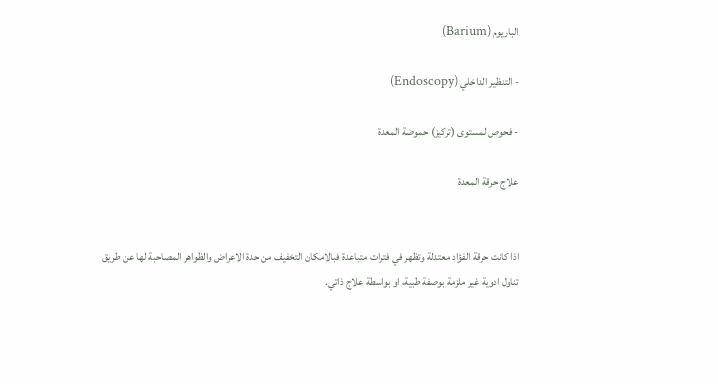الباريوم (Barium)

- التنظير الداخلي (Endoscopy)

- فحوص لمستوى (تركيز) حموضة المعدة

علاج حرقة المعدة


اذا كانت حرقة الفؤاد معتدلة وتظهر في فترات متباعدة فبالامكان التخفيف من حدة الاعراض والظواهر المصاحبة لها عن طريق تناول ادوية غير ملزمة بوصفة طبية، او بواسطة علاج ذاتي.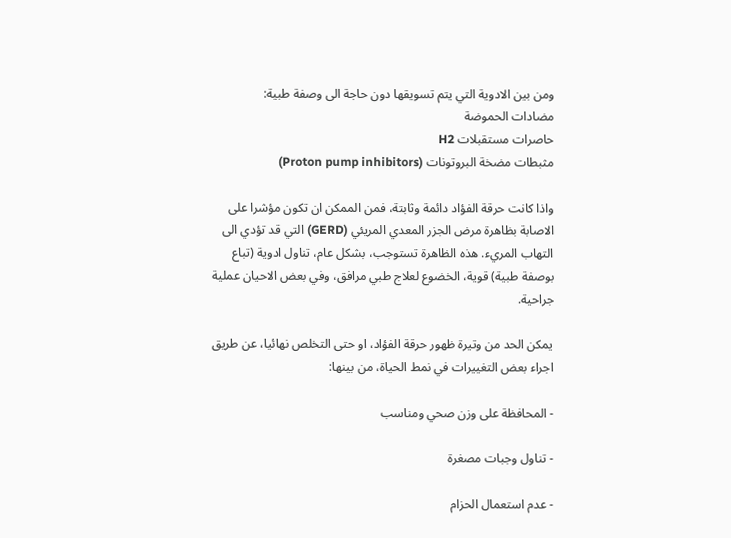ومن بين الادوية التي يتم تسويقها دون حاجة الى وصفة طبية:
مضادات الحموضة
حاصرات مستقبلات H2
مثبطات مضخة البروتونات (Proton pump inhibitors)

واذا كانت حرقة الفؤاد دائمة وثابتة، فمن الممكن ان تكون مؤشرا على الاصابة بظاهرة مرض الجزر المعدي المريئي (GERD) التي قد تؤدي الى التهاب المريء. هذه الظاهرة تستوجب، بشكل عام، تناول ادوية (تباع بوصفة طبية) قوية، الخضوع لعلاج طبي مرافق، وفي بعض الاحيان عملية جراحية.

يمكن الحد من وتيرة ظهور حرقة الفؤاد، او حتى التخلص نهائيا، عن طريق اجراء بعض التغييرات في نمط الحياة، من بينها:

- المحافظة على وزن صحي ومناسب

- تناول وجبات مصغرة

- عدم استعمال الحزام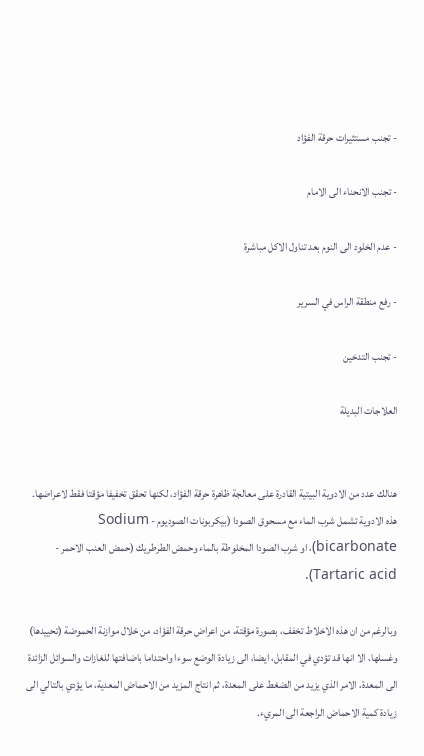- تجنب مستثيرات حرقة الفؤاد

- تجنب الانحناء الى الامام

- عدم الخلود الى النوم بعد تناول الاكل مباشرة

- رفع منطقة الراس في السرير

- تجنب التدخين

العلاجات البديلة


هنالك عدد من الادوية البيتية القادرة على معالجة ظاهرة حرقة الفؤاد، لكنها تحقق تخفيفا مؤقتا فقط لاعراضها. هذه الادوية تشمل شرب الماء مع مسحوق الصودا (بيكربونات الصوديوم - Sodium bicarbonate)، او شرب الصودا المخلوطة بالماء وحمض الطرطريك (حمض العنب الاحمر - Tartaric acid).

وبالرغم من ان هذه الاخلاط تخفف، بصورة مؤقتة، من اعراض حرقة الفؤاد، من خلال موازنة الحموضة (تحييدها) وغسلها، الا انها قد تؤدي في المقابل، ايضا، الى زيادة الوضع سوءا واحتداما باضافتها للغازات والسوائل الزائدة الى المعدة، الامر الذي يزيد من الضغط على المعدة، ثم انتاج المزيد من الاحماض المعدية، ما يؤدي بالتالي الى زيادة كمية الاحماض الراجعة الى المريء.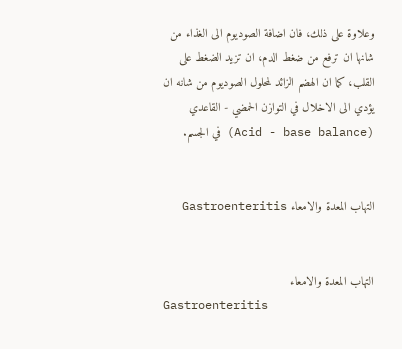وعلاوة على ذلك، فان اضافة الصوديوم الى الغذاء من شانها ان ترفع من ضغط الدم، ان تزيد الضغط على القلب، كما ان الهضم الزائد لمحلول الصوديوم من شانه ان يؤدي الى الاخلال في التوازن الحمضي - القاعدي (Acid - base balance) في الجسم.


التهاب المعدة والامعاء Gastroenteritis


التهاب المعدة والامعاء
Gastroenteritis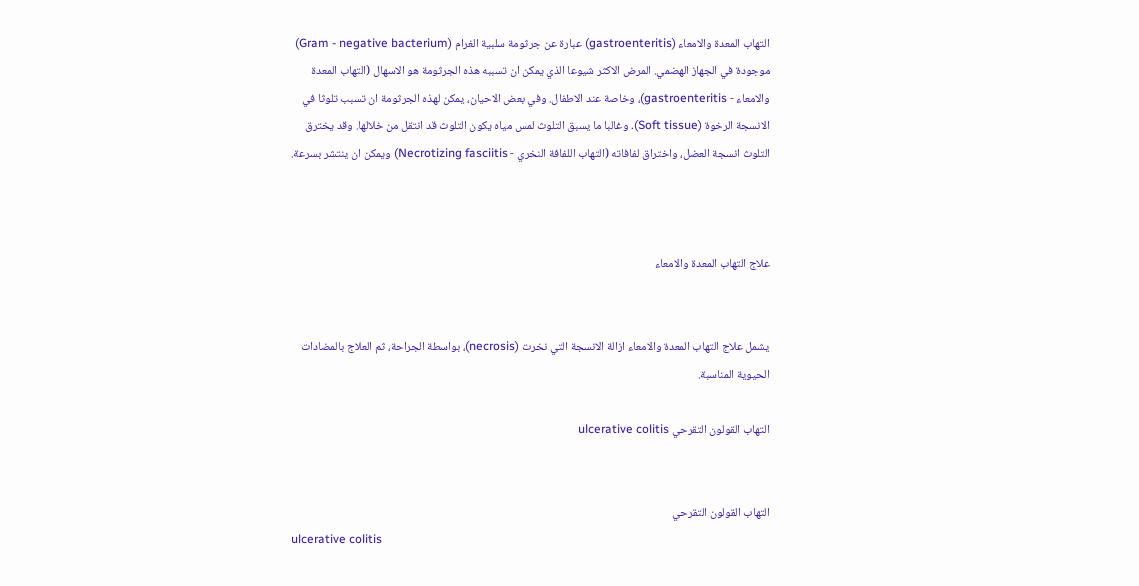التهاب المعدة والامعاء (gastroenteritis) عبارة عن جرثومة سلبية الغرام (Gram - negative bacterium) موجودة في الجهاز الهضمي. المرض الاكثر شيوعا الذي يمكن ان تسببه هذه الجرثومة هو الاسهال (التهاب المعدة والامعاء - gastroenteritis)، وخاصة عند الاطفال. وفي بعض الاحيان، يمكن لهذه الجرثومة ان تسبب تلوثا في الانسجة الرخوة (Soft tissue). وغالبا ما يسبق التلوث لمس مياه يكون التلوث قد انتقل من خلالها. وقد يخترق التلوث انسجة العضل، واختراق لفافاته (التهاب اللفافة النخري - Necrotizing fasciitis) ويمكن ان ينتشر بسرعة.



علاج التهاب المعدة والامعاء


يشمل علاج التهاب المعدة والامعاء ازالة الانسجة التي نخرت (necrosis)، بواسطة الجراحة، ثم العلاج بالمضادات الحيوية المناسبة.

التهاب القولون التقرحي ulcerative colitis


التهاب القولون التقرحي
ulcerative colitis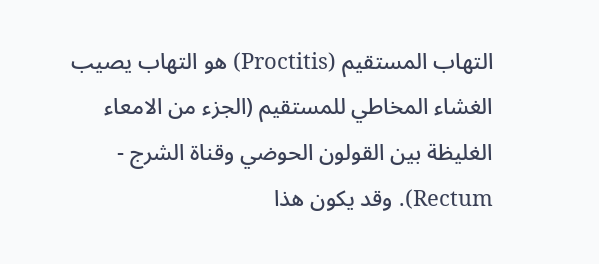التهاب المستقيم (Proctitis) هو التهاب يصيب الغشاء المخاطي للمستقيم (الجزء من الامعاء الغليظة بين القولون الحوضي وقناة الشرج - Rectum). وقد يكون هذا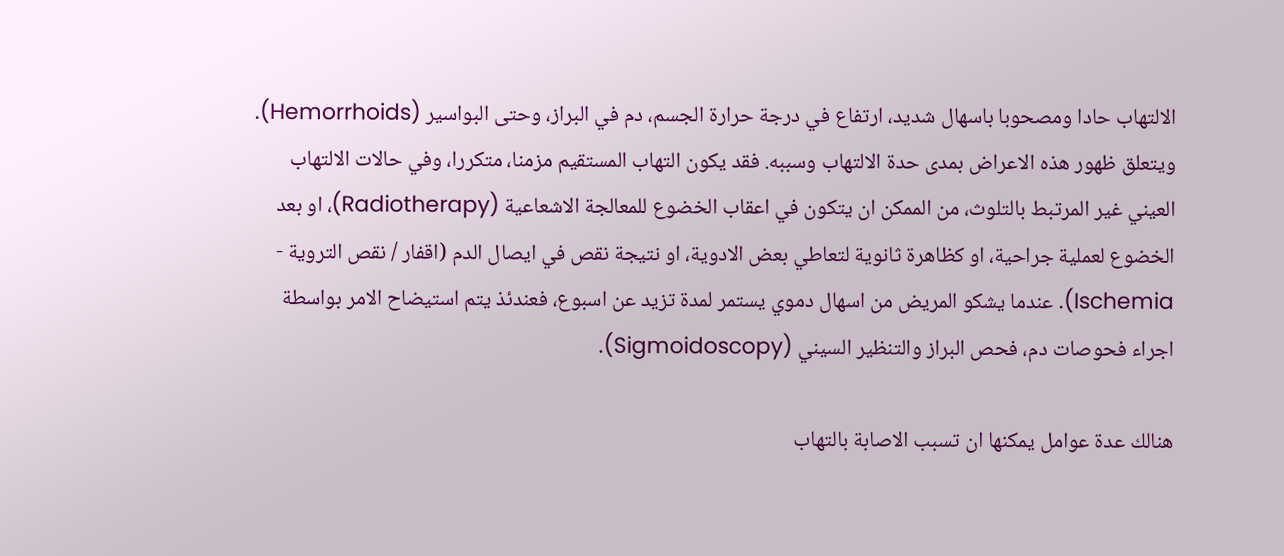الالتهاب حادا ومصحوبا باسهال شديد، ارتفاع في درجة حرارة الجسم، دم في البراز، وحتى البواسير (Hemorrhoids). ويتعلق ظهور هذه الاعراض بمدى حدة الالتهاب وسببه. فقد يكون التهاب المستقيم مزمنا، متكررا، وفي حالات الالتهاب العيني غير المرتبط بالتلوث، من الممكن ان يتكون في اعقاب الخضوع للمعالجة الاشعاعية (Radiotherapy)، او بعد الخضوع لعملية جراحية، او كظاهرة ثانوية لتعاطي بعض الادوية، او نتيجة نقص في ايصال الدم (اقفار / نقص التروية - Ischemia). عندما يشكو المريض من اسهال دموي يستمر لمدة تزيد عن اسبوع، فعندئذ يتم استيضاح الامر بواسطة اجراء فحوصات دم، فحص البراز والتنظير السيني (Sigmoidoscopy).

هنالك عدة عوامل يمكنها ان تسبب الاصابة بالتهاب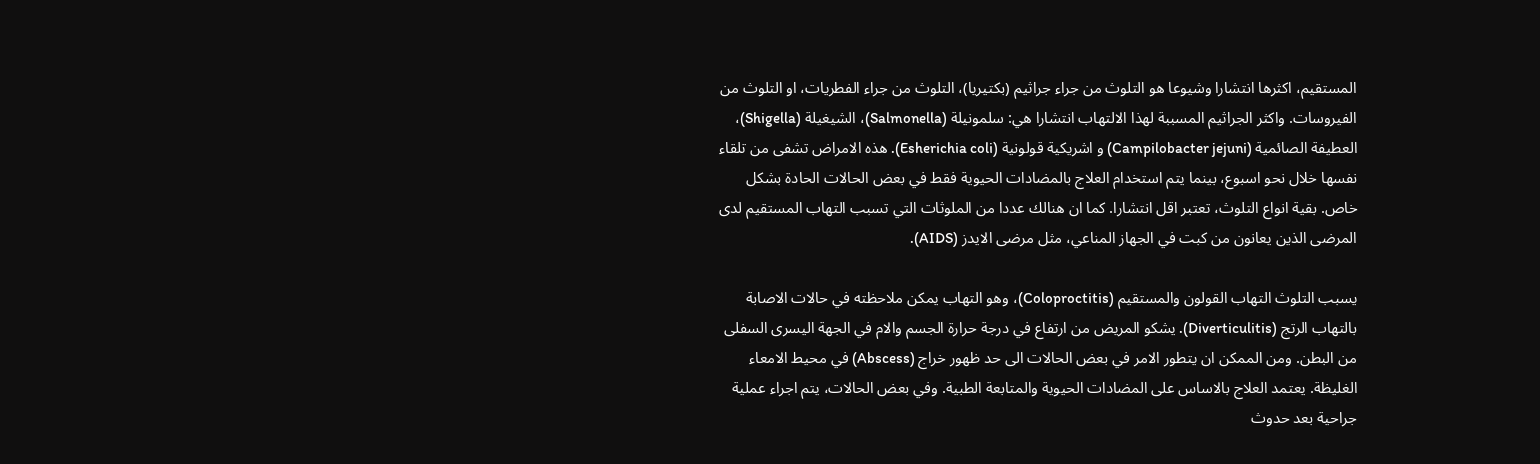المستقيم، اكثرها انتشارا وشيوعا هو التلوث من جراء جراثيم (بكتيريا)، التلوث من جراء الفطريات، او التلوث من الفيروسات. واكثر الجراثيم المسببة لهذا الالتهاب انتشارا هي: سلمونيلة (Salmonella)، الشيغيلة (Shigella)، العطيفة الصائمية (Campilobacter jejuni) و اشريكية قولونية (Esherichia coli). هذه الامراض تشفى من تلقاء نفسها خلال نحو اسبوع، بينما يتم استخدام العلاج بالمضادات الحيوية فقط في بعض الحالات الحادة بشكل خاص. بقية انواع التلوث، تعتبر اقل انتشارا. كما ان هنالك عددا من الملوثات التي تسبب التهاب المستقيم لدى المرضى الذين يعانون من كبت في الجهاز المناعي، مثل مرضى الايدز (AIDS).

يسبب التلوث التهاب القولون والمستقيم (Coloproctitis)، وهو التهاب يمكن ملاحظته في حالات الاصابة بالتهاب الرتج (Diverticulitis). يشكو المريض من ارتفاع في درجة حرارة الجسم والام في الجهة اليسرى السفلى من البطن. ومن الممكن ان يتطور الامر في بعض الحالات الى حد ظهور خراج (Abscess) في محيط الامعاء الغليظة. يعتمد العلاج بالاساس على المضادات الحيوية والمتابعة الطبية. وفي بعض الحالات، يتم اجراء عملية جراحية بعد حدوث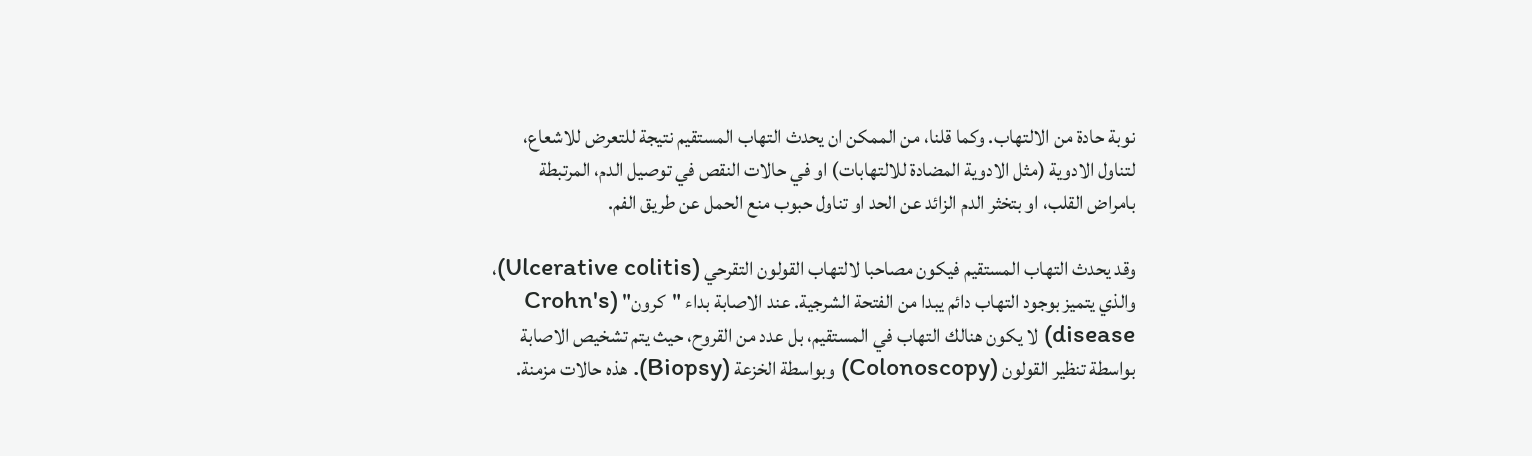نوبة حادة من الالتهاب. وكما قلنا، من الممكن ان يحدث التهاب المستقيم نتيجة للتعرض للاشعاع، لتناول الادوية (مثل الادوية المضادة للالتهابات) او في حالات النقص في توصيل الدم، المرتبطة بامراض القلب، او بتخثر الدم الزائد عن الحد او تناول حبوب منع الحمل عن طريق الفم.

وقد يحدث التهاب المستقيم فيكون مصاحبا لالتهاب القولون التقرحي (Ulcerative colitis)، والذي يتميز بوجود التهاب دائم يبدا من الفتحة الشرجية. عند الاصابة بداء "كرون" (Crohn's disease) لا يكون هنالك التهاب في المستقيم، بل عدد من القروح، حيث يتم تشخيص الاصابة بواسطة تنظير القولون (Colonoscopy) وبواسطة الخزعة (Biopsy). هذه حالات مزمنة.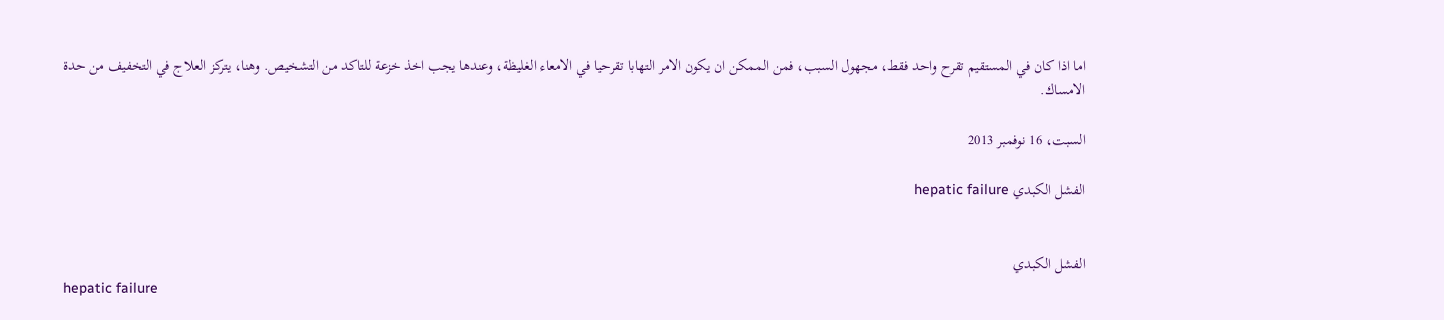اما اذا كان في المستقيم تقرح واحد فقط، مجهول السبب، فمن الممكن ان يكون الامر التهابا تقرحيا في الامعاء الغليظة، وعندها يجب اخذ خزعة للتاكد من التشخيص. وهنا، يتركز العلاج في التخفيف من حدة الامساك.

السبت، 16 نوفمبر 2013

الفشل الكبدي hepatic failure


الفشل الكبدي
hepatic failure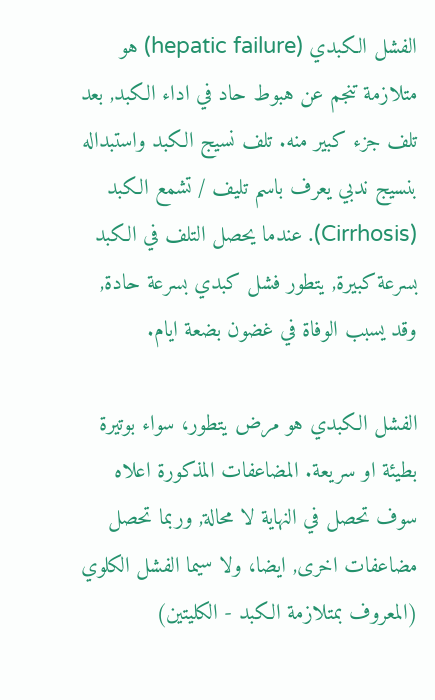الفشل الكبدي (hepatic failure) هو متلازمة تنجم عن هبوط حاد في اداء الكبد, بعد تلف جزء كبير منه. تلف نسيج الكبد واستبداله بنسيج ندبي يعرف باسم تليف / تشمع الكبد (Cirrhosis). عندما يحصل التلف في الكبد بسرعة كبيرة, يتطور فشل كبدي بسرعة حادة, وقد يسبب الوفاة في غضون بضعة ايام.

الفشل الكبدي هو مرض يتطور، سواء بوتيرة بطيئة او سريعة. المضاعفات المذكورة اعلاه سوف تحصل في النهاية لا محالة, وربما تحصل مضاعفات اخرى, ايضا، ولا سيما الفشل الكلوي (المعروف بمتلازمة الكبد - الكليتين)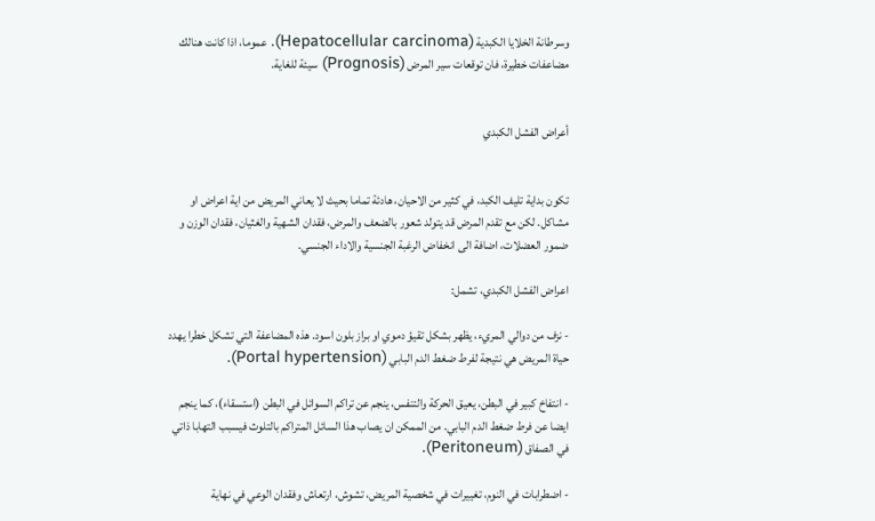وسرطانة الخلايا الكبدية (Hepatocellular carcinoma). عموما، اذا كانت هنالك مضاعفات خطيرة، فان توقعات سير المرض (Prognosis) سيئة للغاية.


أعراض الفشل الكبدي


تكون بداية تليف الكبد، في كثير من الاحيان، هادئة تماما بحيث لا يعاني المريض من اية اعراض او مشاكل. لكن مع تقدم المرض قد يتولد شعور بالضعف والمرض، فقدان الشهية والغثيان، فقدان الوزن و ضمور العضلات، اضافة الى انخفاض الرغبة الجنسية والاداء الجنسي.

اعراض الفشل الكبدي، تشمل:

- نزف من دوالي المريء، يظهر بشكل تقيؤ دموي او براز بلون اسود. هذه المضاعفة التي تشكل خطرا يهدد حياة المريض هي نتيجة لفرط ضغط الدم البابي (Portal hypertension).

- انتفاخ كبير في البطن، يعيق الحركة والتنفس، ينجم عن تراكم السوائل في البطن (استسقاء)، كما ينجم ايضا عن فرط ضغط الدم البابي. من الممكن ان يصاب هذا السائل المتراكم بالتلوث فيسبب التهابا ذاتي في الصفاق (Peritoneum).

- اضطرابات في النوم، تغييرات في شخصية المريض، تشوش، ارتعاش وفقدان الوعي في نهاية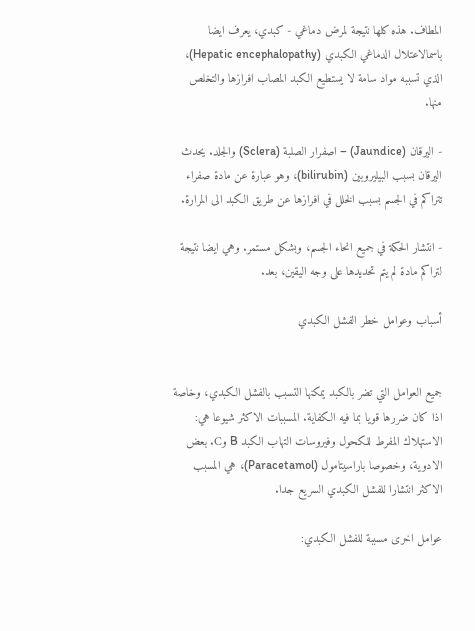المطاف. هذه كلها نتيجة لمرض دماغي - كبدي، يعرف ايضا باسمالاعتلال الدماغي الكبدي (Hepatic encephalopathy)، الذي تسببه مواد سامة لا يستطيع الكبد المصاب افرازها والتخلص منها.

- اليرقان (Jaundice) – اصفرار الصلبة (Sclera) والجلد. يحدث اليرقان بسبب البيليروبين (bilirubin)، وهو عبارة عن مادة صفراء تتراكم في الجسم بسبب الخلل في افرازها عن طريق الكبد الى المرارة.

- انتشار الحكة في جميع انحاء الجسم، وبشكل مستمر. وهي ايضا نتيجة لتراكم مادة لم يتم تحديدها على وجه اليقين، بعد.

أسباب وعوامل خطر الفشل الكبدي


جميع العوامل التي تضر بالكبد يمكنها التسبب بالفشل الكبدي، وخاصة اذا كان ضررها قويا بما فيه الكفاية. المسببات الاكثر شيوعا هي: الاستهلاك المفرط للكحول وفيروسات التهاب الكبد B وC. بعض الادوية، وخصوصا باراسيتامول (Paracetamol)، هي المسبب الاكثر انتشارا للفشل الكبدي السريع جدا.

عوامل اخرى مسببة للفشل الكبدي: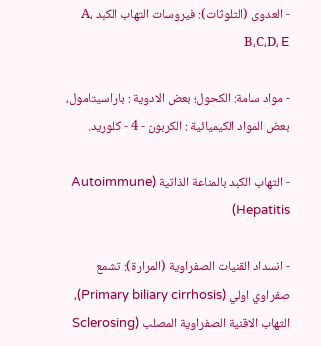- العدوى (التلوثات): فيروسات التهاب الكبد A، B،C،D، E

- مواد سامة: الكحول؛ بعض الادوية : باراسيتامول، بعض المواد الكيميائية : الكربون - 4 - كلوريد.

- التهاب الكبد بالمناعة الذاتية (Autoimmune Hepatitis)

- انسداد القنيات الصفراوية (المرارة): تشمع صفراوي اولي (Primary biliary cirrhosis)، التهاب الاقنية الصفراوية المصلب (Sclerosing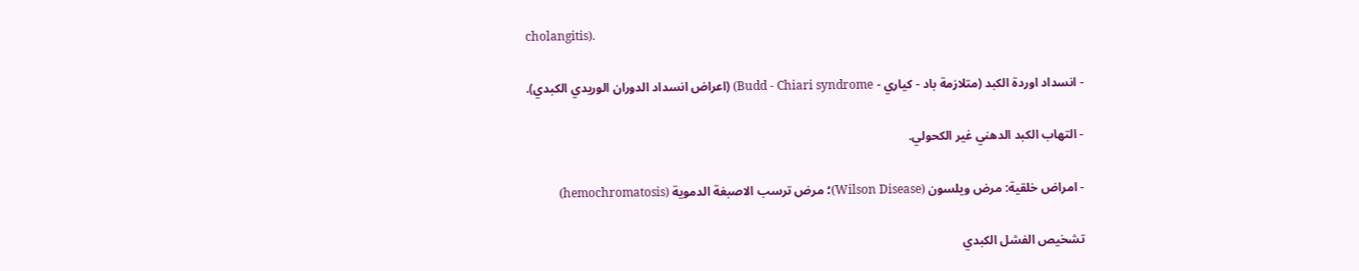cholangitis).

- انسداد اوردة الكبد (متلازمة باد - كياري - Budd - Chiari syndrome) (اعراض انسداد الدوران الوريدي الكبدي).

- التهاب الكبد الدهني غير الكحولي.

- امراض خلقية: مرض ويلسون (Wilson Disease)؛ مرض ترسب الاصبغة الدموية (hemochromatosis)

تشخيص الفشل الكبدي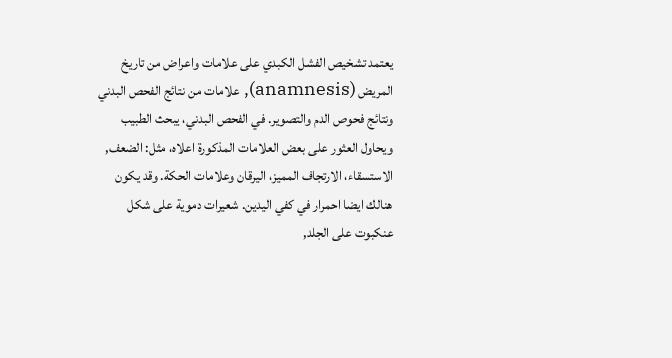يعتمد تشخيص الفشل الكبدي على علامات واعراض من تاريخ المريض (anamnesis), علامات من نتائج الفحص البدني ونتائج فحوص الدم والتصوير. في الفحص البدني، يبحث الطبيب ويحاول العثور على بعض العلامات المذكورة اعلاه، مثل: الضعف, الاستسقاء، الارتجاف المميز، اليرقان وعلامات الحكة. وقد يكون هنالك ايضا احمرار في كفي اليدين. شعيرات دموية على شكل عنكبوت على الجلد,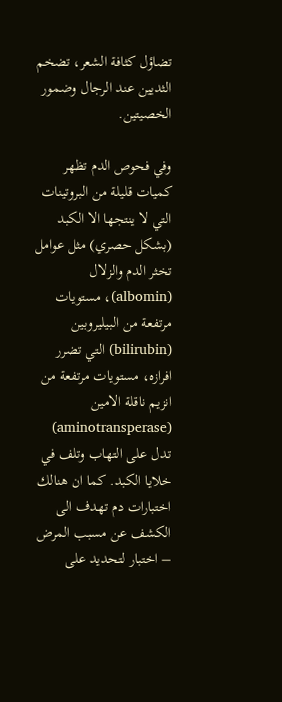تضاؤل كثافة الشعر، تضخم الثديين عند الرجال وضمور الخصيتين.

وفي فحوص الدم تظهر كميات قليلة من البروتينات التي لا ينتجها الا الكبد (بشكل حصري) مثل عوامل تخثر الدم والزلال (albomin)، مستويات مرتفعة من البيليروبين (bilirubin) التي تضرر افرازه، مستويات مرتفعة من انزيم ناقلة الامين (aminotransperase) تدل على التهاب وتلف في خلايا الكبد. كما ان هنالك اختبارات دم تهدف الى الكشف عن مسبب المرض – اختبار لتحديد على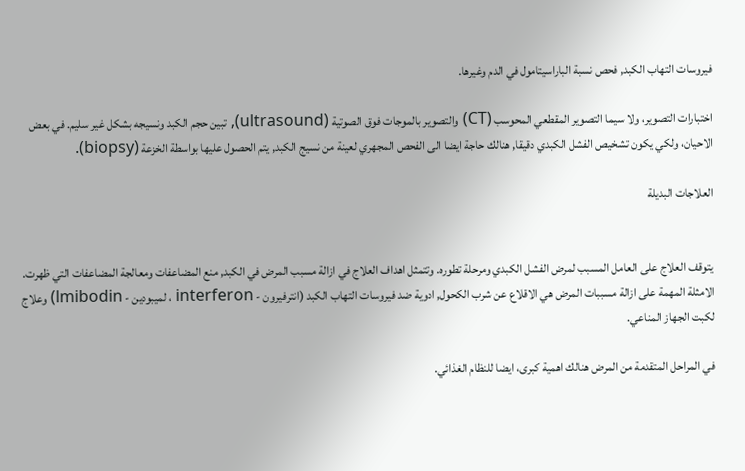فيروسات التهاب الكبد, فحص نسبة الباراسيتامول في الدم وغيرها.

اختبارات التصوير، ولا سيما التصوير المقطعي المحوسب (CT) والتصوير بالموجات فوق الصوتية (ultrasound), تبين حجم الكبد ونسيجه بشكل غير سليم. في بعض الاحيان، ولكي يكون تشخيص الفشل الكبدي دقيقا, هنالك حاجة ايضا الى الفحص المجهري لعينة من نسيج الكبد, يتم الحصول عليها بواسطة الخزعة (biopsy).

العلاجات البديلة


يتوقف العلاج على العامل المسبب لمرض الفشل الكبدي ومرحلة تطوره. وتتمثل اهداف العلاج في ازالة مسبب المرض في الكبد, منع المضاعفات ومعالجة المضاعفات التي ظهرت. الامثلة المهمة على ازالة مسببات المرض هي الاقلاع عن شرب الكحول, ادوية ضد فيروسات التهاب الكبد (انترفيرون - interferon ، لميبودين - lmibodin) وعلاج لكبت الجهاز المناعي.

في المراحل المتقدمة من المرض هنالك اهمية كبرى، ايضا للنظام الغذائي.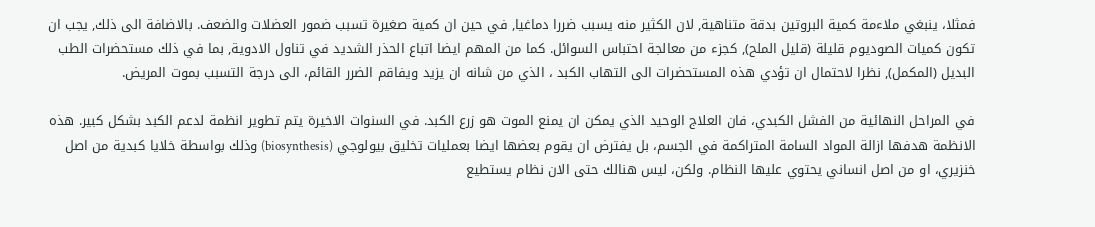فمثلا، ينبغي ملاءمة كمية البروتين بدقة متناهية, لان الكثير منه يسبب ضررا دماغيا, في حين ان كمية صغيرة تسبب ضمور العضلات والضعف. بالاضافة الى ذلك, يجب ان تكون كميات الصوديوم قليلة (قليل الملح), كجزء من معالجة احتباس السوائل. كما من المهم ايضا اتباع الحذر الشديد في تناول الادوية, بما في ذلك مستحضرات الطب البديل (المكمل), نظرا لاحتمال ان تؤدي هذه المستحضرات الى التهاب الكبد ، الذي من شانه ان يزيد ويفاقم الضرر القائم، الى درجة التسبب بموت المريض.

في المراحل النهائية من الفشل الكبدي، فان العلاج الوحيد الذي يمكن ان يمنع الموت هو زرع الكبد. في السنوات الاخيرة يتم تطوير انظمة لدعم الكبد بشكل كبير. هذه الانظمة هدفها ازالة المواد السامة المتراكمة في الجسم، بل يفترض ان يقوم بعضها ايضا بعمليات تخليق بيولوجي (biosynthesis) وذلك بواسطة خلايا كبدية من اصل خنزيري، او من اصل انساني يحتوي عليها النظام. ولكن، ليس هنالك حتى الان نظام يستطيع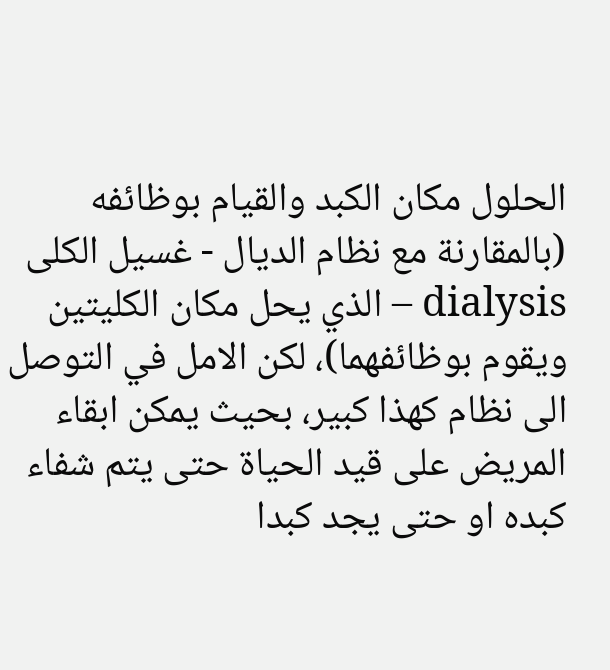الحلول مكان الكبد والقيام بوظائفه (بالمقارنة مع نظام الديال - غسيل الكلى dialysis – الذي يحل مكان الكليتين ويقوم بوظائفهما)، لكن الامل في التوصل الى نظام كهذا كبير، بحيث يمكن ابقاء المريض على قيد الحياة حتى يتم شفاء كبده او حتى يجد كبدا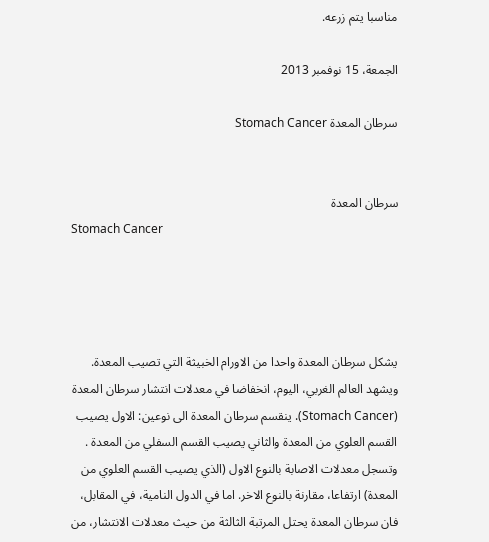مناسبا يتم زرعه.

الجمعة، 15 نوفمبر 2013

سرطان المعدة Stomach Cancer


سرطان المعدة
Stomach Cancer




يشكل سرطان المعدة واحدا من الاورام الخبيثة التي تصيب المعدة. ويشهد العالم الغربي، اليوم، انخفاضا في معدلات انتشار سرطان المعدة (Stomach Cancer). ينقسم سرطان المعدة الى نوعين: الاول يصيب القسم العلوي من المعدة والثاني يصيب القسم السفلي من المعدة . وتسجل معدلات الاصابة بالنوع الاول (الذي يصيب القسم العلوي من المعدة) ارتفاعا، مقارنة بالنوع الاخر. اما في الدول النامية، في المقابل، فان سرطان المعدة يحتل المرتبة الثالثة من حيث معدلات الانتشار، من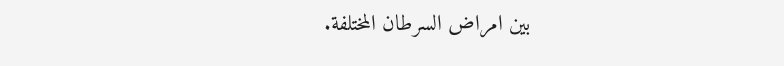بين امراض السرطان المختلفة.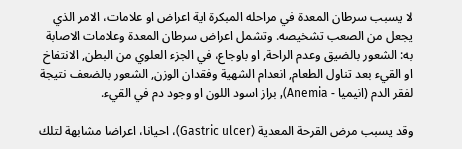لا يسبب سرطان المعدة في مراحله المبكرة اية اعراض او علامات، الامر الذي يجعل من الصعب تشخيصه. وتشمل اعراض سرطان المعدة وعلامات الاصابة به: الشعور بالضيق وعدم الراحة, او باوجاع، في الجزء العلوي من البطن, الانتفاخ او القيء بعد تناول الطعام, انعدام الشهية وفقدان الوزن, الشعور بالضعف نتيجة لفقر الدم (انيميا - Anemia), براز اسود اللون او وجود دم في القيء.

وقد يسبب مرض القرحة المعدية (Gastric ulcer)، احيانا، اعراضا مشابهة لتلك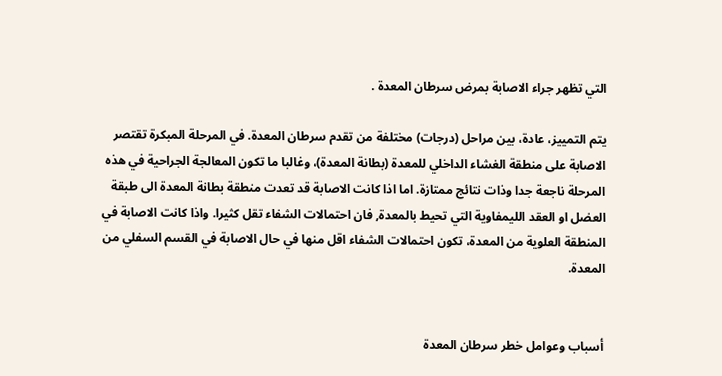التي تظهر جراء الاصابة بمرض سرطان المعدة .

يتم التمييز، عادة، بين مراحل (درجات) مختلفة من تقدم سرطان المعدة. في المرحلة المبكرة تقتصر الاصابة على منطقة الغشاء الداخلي للمعدة (بطانة المعدة)، وغالبا ما تكون المعالجة الجراحية في هذه المرحلة ناجعة جدا وذات نتائج ممتازة. اما اذا كانت الاصابة قد تعدت منطقة بطانة المعدة الى طبقة العضل او العقد الليمفاوية التي تحيط بالمعدة, فان احتمالات الشفاء تقل كثيرا. واذا كانت الاصابة في المنطقة العلوية من المعدة، تكون احتمالات الشفاء اقل منها في حال الاصابة في القسم السفلي من المعدة.


أسباب وعوامل خطر سرطان المعدة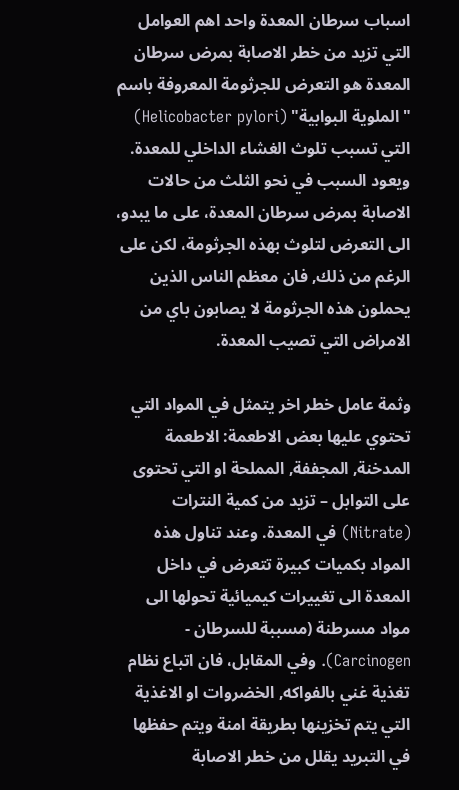اسباب سرطان المعدة واحد اهم العوامل التي تزيد من خطر الاصابة بمرض سرطان المعدة هو التعرض للجرثومة المعروفة باسم "الملوية البوابية" (Helicobacter pylori) التي تسبب تلوث الغشاء الداخلي للمعدة. ويعود السبب في نحو الثلث من حالات الاصابة بمرض سرطان المعدة، على ما يبدو، الى التعرض لتلوث بهذه الجرثومة، لكن على الرغم من ذلك, فان معظم الناس الذين يحملون هذه الجرثومة لا يصابون باي من الامراض التي تصيب المعدة.

وثمة عامل خطر اخر يتمثل في المواد التي تحتوي عليها بعض الاطعمة: الاطعمة المدخنة, المجففة, المملحة او التي تحتوى على التوابل – تزيد من كمية النترات (Nitrate) في المعدة. وعند تناول هذه المواد بكميات كبيرة تتعرض في داخل المعدة الى تغييرات كيميائية تحولها الى مواد مسرطنة (مسببة للسرطان - Carcinogen). وفي المقابل، فان اتباع نظام تغذية غني بالفواكه, الخضروات او الاغذية التي يتم تخزينها بطريقة امنة ويتم حفظها في التبريد يقلل من خطر الاصابة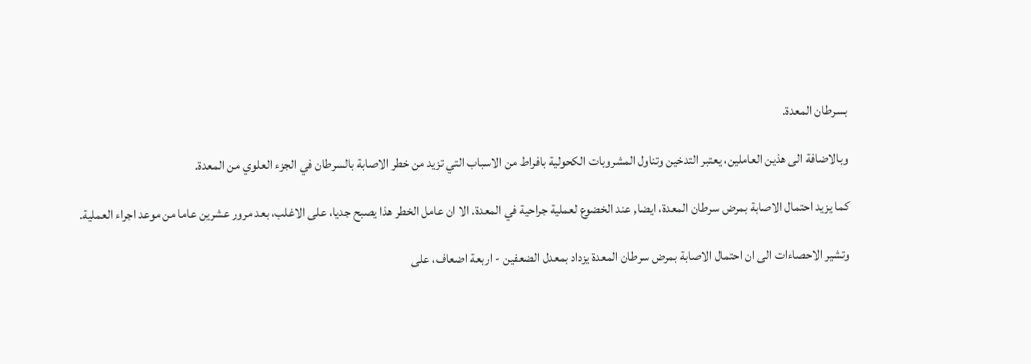بسرطان المعدة.

وبالاضافة الى هذين العاملين، يعتبر التدخين وتناول المشروبات الكحولية بافراط من الاسباب التي تزيد من خطر الاصابة بالسرطان في الجزء العلوي من المعدة.

كما يزيد احتمال الاصابة بمرض سرطان المعدة، ايضا, عند الخضوع لعملية جراحية في المعدة. الا ان عامل الخطر هذا يصبح جديا، على الاغلب، بعد مرور عشرين عاما من موعد اجراء العملية.

وتشير الاحصاءات الى ان احتمال الاصابة بمرض سرطان المعدة يزداد بمعدل الضعفين - اربعة اضعاف، على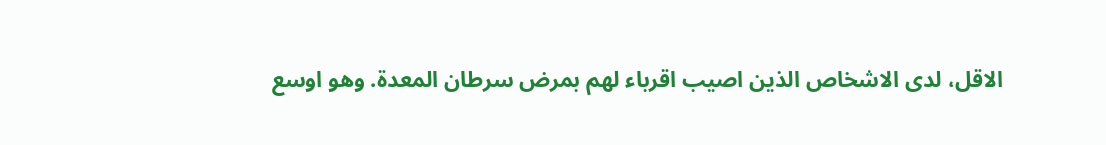الاقل، لدى الاشخاص الذين اصيب اقرباء لهم بمرض سرطان المعدة. وهو اوسع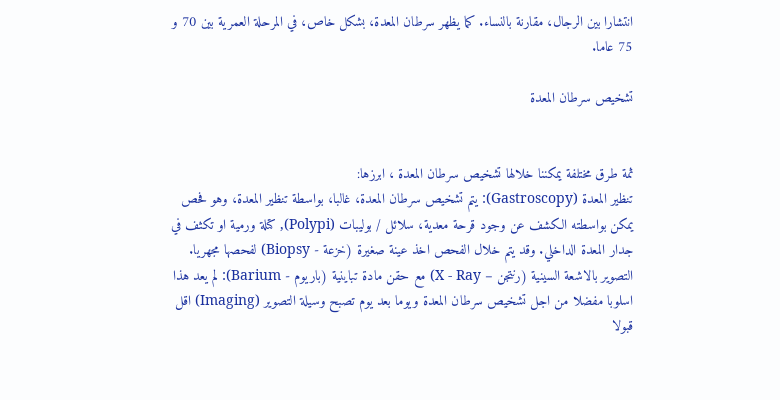انتشارا بين الرجال، مقارنة بالنساء. كما يظهر سرطان المعدة، بشكل خاص، في المرحلة العمرية بين 70 و 75 عاما.

تشخيص سرطان المعدة


ثمة طرق مختلفة يمكننا خلالها تشخيص سرطان المعدة ، ابرزها:
تنظير المعدة (Gastroscopy): يتم تشخيص سرطان المعدة، غالبا، بواسطة تنظير المعدة، وهو فحص يمكن بواسطته الكشف عن وجود قرحة معدية، سلائل / بوليبات (Polypi), كتلة ورمية او تكثف في جدار المعدة الداخلي. وقد يتم خلال الفحص اخذ عينة صغيرة (خزعة - Biopsy) لفحصها مجهريا.
التصوير بالاشعة السينية (رنتجن – X - Ray) مع حقن مادة تباينية (باريوم - Barium): لم يعد هذا اسلوبا مفضلا من اجل تشخيص سرطان المعدة ويوما بعد يوم تصبح وسيلة التصوير (Imaging) اقل قبولا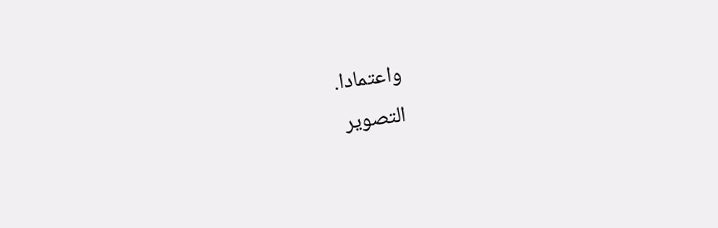واعتمادا.
التصوير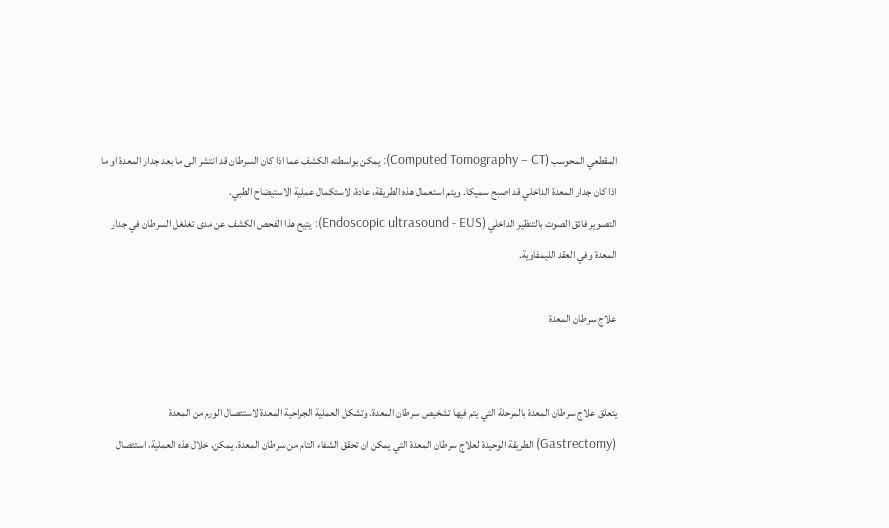المقطعي المحوسب (Computed Tomography – CT): يمكن بواسطته الكشف عما اذا كان السرطان قد انتشر الى ما بعد جدار المعدة او ما اذا كان جدار المعدة الداخلي قد اصبح سميكا. ويتم استعمال هذه الطريقة، عادة، لاستكمال عملية الاستيضاح الطبي.
التصوير فائق الصوت بالتنظير الداخلي (Endoscopic ultrasound - EUS): يتيح هذا الفحص الكشف عن مدى تغلغل السرطان في جدار المعدة وفي العقد الليمفاوية.

علاج سرطان المعدة


يتعلق علاج سرطان المعدة بالمرحلة التي يتم فيها تشخيص سرطان المعدة. وتشكل العملية الجراحية المعدة لاستئصال الورم من المعدة (Gastrectomy) الطريقة الوحيدة لعلاج سرطان المعدة التي يمكن ان تحقق الشفاء التام من سرطان المعدة. يمكن، خلال هذه العملية، استئصال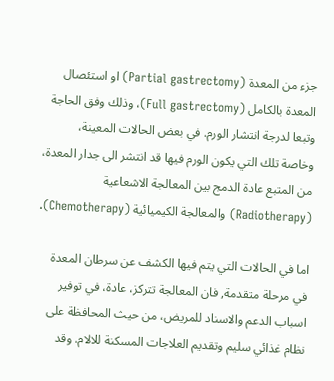جزء من المعدة (Partial gastrectomy) او استئصال المعدة بالكامل (Full gastrectomy)، وذلك وفق الحاجة وتبعا لدرجة انتشار الورم. في بعض الحالات المعينة، وخاصة تلك التي يكون الورم فيها قد انتشر الى جدار المعدة، من المتبع عادة الدمج بين المعالجة الاشعاعية (Radiotherapy) والمعالجة الكيميائية (Chemotherapy).

اما في الحالات التي يتم فيها الكشف عن سرطان المعدة في مرحلة متقدمة, فان المعالجة تتركز، عادة، في توفير اسباب الدعم والاسناد للمريض، من حيث المحافظة على نظام غذائي سليم وتقديم العلاجات المسكنة للالام. وقد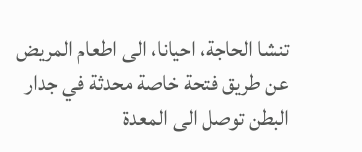تنشا الحاجة، احيانا، الى اطعام المريض عن طريق فتحة خاصة محدثة في جدار البطن توصل الى المعدة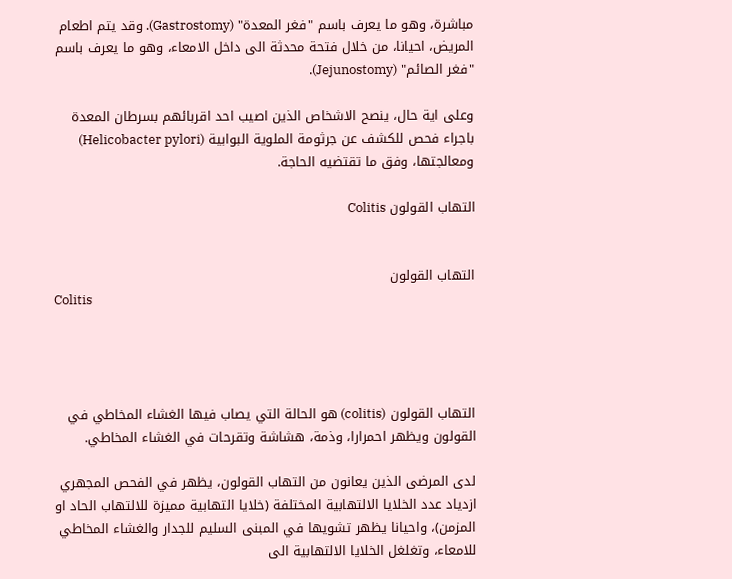مباشرة، وهو ما يعرف باسم "فغر المعدة" (Gastrostomy). وقد يتم اطعام المريض، احيانا، من خلال فتحة محدثة الى داخل الامعاء، وهو ما يعرف باسم "فغر الصائم" (Jejunostomy).

وعلى اية حال، ينصح الاشخاص الذين اصيب احد اقربائهم بسرطان المعدة باجراء فحص للكشف عن جرثومة الملوية البوابية (Helicobacter pylori) ومعالجتها، وفق ما تقتضيه الحاجة.

التهاب القولون Colitis


التهاب القولون
Colitis




التهاب القولون (colitis) هو الحالة التي يصاب فيها الغشاء المخاطي في القولون ويظهر احمرارا، وذمة، هشاشة وتقرحات في الغشاء المخاطي.

لدى المرضى الذين يعانون من التهاب القولون، يظهر في الفحص المجهري ازدياد عدد الخلايا الالتهابية المختلفة (خلايا التهابية مميزة للالتهاب الحاد او المزمن)، واحيانا يظهر تشويها في المبنى السليم للجدار والغشاء المخاطي للامعاء، وتغلغل الخلايا الالتهابية الى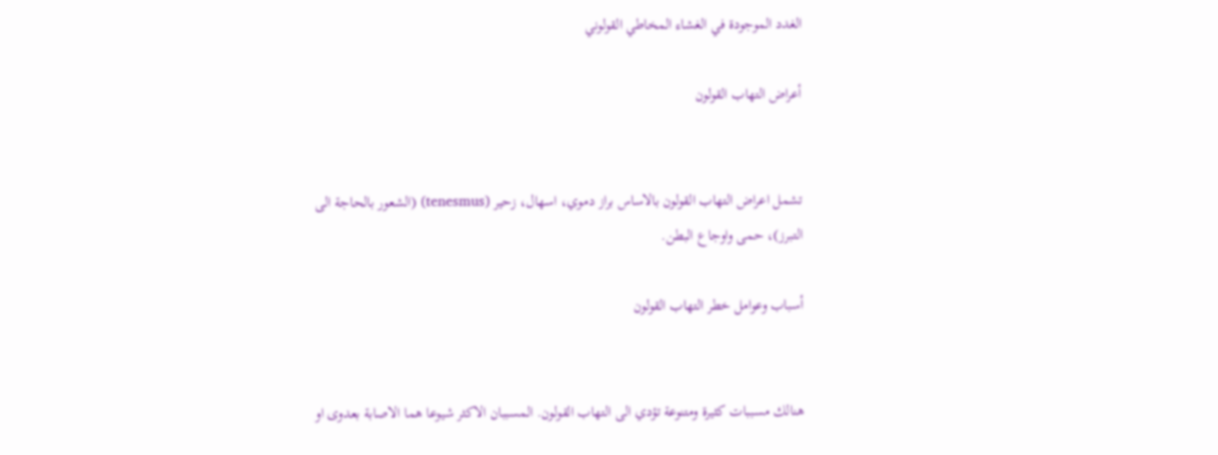الغدد الموجودة في الغشاء المخاطي القولوني

أعراض التهاب القولون


تشمل اعراض التهاب القولون بالاساس براز دموي، اسهال، زحير (tenesmus) (الشعور بالحاجة الى التبرز)، حمى واوجاع البطن.

أسباب وعوامل خطر التهاب القولون


هنالك مسببات كثيرة ومتنوعة تؤدي الى التهاب القولون. المسببان الاكثر شيوعا هما الاصابة بعدوى او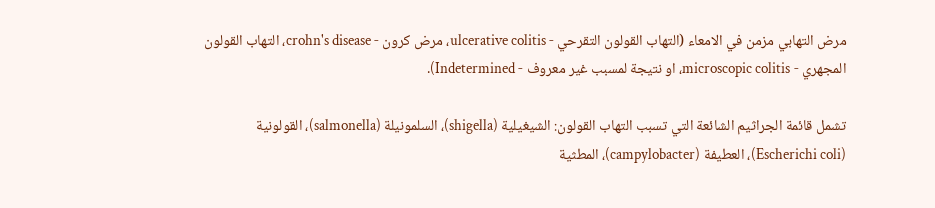مرض التهابي مزمن في الامعاء (التهاب القولون التقرحي - ulcerative colitis، مرض كرون - crohn's disease، التهاب القولون المجهري - microscopic colitis، او نتيجة لمسبب غير معروف - Indetermined).

تشمل قائمة الجراثيم الشائعة التي تسبب التهاب القولون: الشيغيلية (shigella)، السلمونيلة (salmonella)، القولونية (Escherichi coli)، العطيفة (campylobacter)، المطثية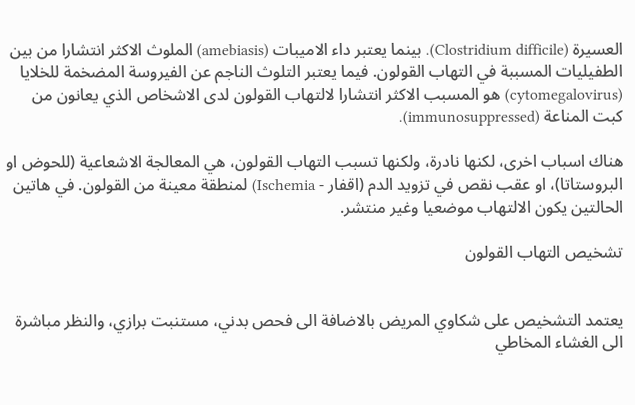العسيرة (Clostridium difficile). بينما يعتبر داء الاميبات (amebiasis) الملوث الاكثر انتشارا من بين الطفيليات المسببة في التهاب القولون. فيما يعتبر التلوث الناجم عن الفيروسة المضخمة للخلايا (cytomegalovirus) هو المسبب الاكثر انتشارا لالتهاب القولون لدى الاشخاص الذي يعانون من كبت المناعة (immunosuppressed).

هناك اسباب اخرى، لكنها نادرة، ولكنها تسبب التهاب القولون، هي المعالجة الاشعاعية (للحوض او البروستاتا)، او عقب نقص في تزويد الدم (اقفار - Ischemia) لمنطقة معينة من القولون. في هاتين الحالتين يكون الالتهاب موضعيا وغير منتشر.

تشخيص التهاب القولون


يعتمد التشخيص على شكاوي المريض بالاضافة الى فحص بدني، مستنبت برازي، والنظر مباشرة الى الغشاء المخاطي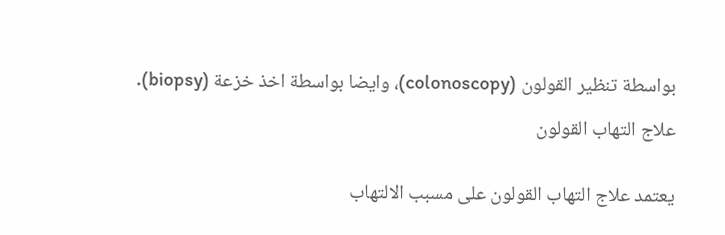بواسطة تنظير القولون (colonoscopy)، وايضا بواسطة اخذ خزعة (biopsy).

علاج التهاب القولون


يعتمد علاج التهاب القولون على مسبب الالتهاب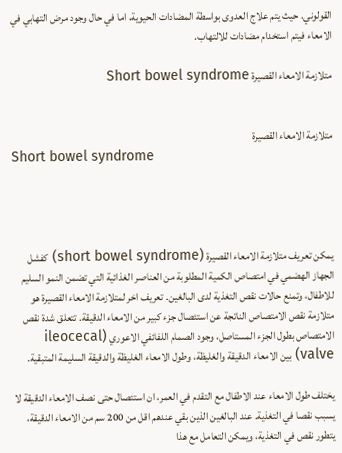القولوني. حيث يتم علاج العدوى بواسطة المضادات الحيوية، اما في حال وجود مرض التهابي في الامعاء فيتم استخدام مضادات للالتهاب.

متلازمة الامعاء القصيرة Short bowel syndrome


متلازمة الامعاء القصيرة
Short bowel syndrome




يمكن تعريف متلازمة الامعاء القصيرة (short bowel syndrome) كفشل الجهاز الهضمي في امتصاص الكمية المطلوبة من العناصر الغذائية التي تضمن النمو السليم للاطفال، وتمنع حالات نقص التغذية لدى البالغين. تعريف اخر لمتلازمة الامعاء القصيرة هو متلازمة نقص الامتصاص الناتجة عن استئصال جزء كبير من الامعاء الدقيقة. تتعلق شدة نقص الامتصاص بطول الجزء المستاصل، وجود الصمام اللفائفي الاعوري (ileocecal valve) بين الامعاء الدقيقة والغليظة، وطول الامعاء الغليظة والدقيقة السليمة المتبقية.

يختلف طول الامعاء عند الاطفال مع التقدم في العمر، ان استئصال حتى نصف الامعاء الدقيقة لا يسبب نقصا في التغذية. عند البالغين الذين بقي عندهم اقل من 200 سم من الامعاء الدقيقة، يتطور نقص في التغذية، ويمكن التعامل مع هذا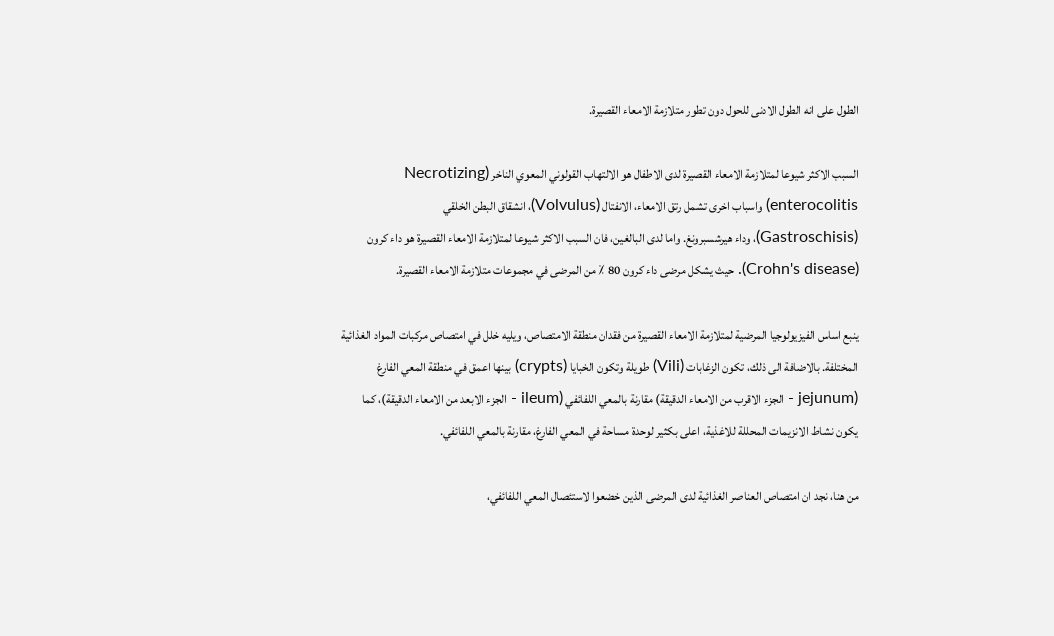الطول على انه الطول الادنى للحول دون تطور متلازمة الامعاء القصيرة.

السبب الاكثر شيوعا لمتلازمة الامعاء القصيرة لدى الاطفال هو الالتهاب القولوني المعوي الناخر (Necrotizing enterocolitis) واسباب اخرى تشمل رتق الامعاء، الانفتال (Volvulus)، انشقاق البطن الخلقي (Gastroschisis)، وداء هيرشسبرونغ. واما لدى البالغين، فان السبب الاكثر شيوعا لمتلازمة الامعاء القصيرة هو داء كرون (Crohn's disease). حيث يشكل مرضى داء كرون 80 ٪ من المرضى في مجموعات متلازمة الامعاء القصيرة.

ينبع اساس الفيزيولوجيا المرضية لمتلازمة الامعاء القصيرة من فقدان منطقة الامتصاص، ويليه خلل في امتصاص مركبات المواد الغذائية المختلفة. بالاضافة الى ذلك، تكون الزغابات (Vili) طويلة وتكون الخبايا (crypts) بينها اعمق في منطقة المعي الفارغ (jejunum - الجزء الاقرب من الامعاء الدقيقة) مقارنة بالمعي اللفائفي (ileum - الجزء الابعد من الامعاء الدقيقة)، كما يكون نشاط الانزيمات المحللة للاغذية، اعلى بكثير لوحدة مساحة في المعي الفارغ، مقارنة بالمعي اللفائفي.

من هنا، نجد ان امتصاص العناصر الغذائية لدى المرضى الذين خضعوا لاستئصال المعي اللفائفي،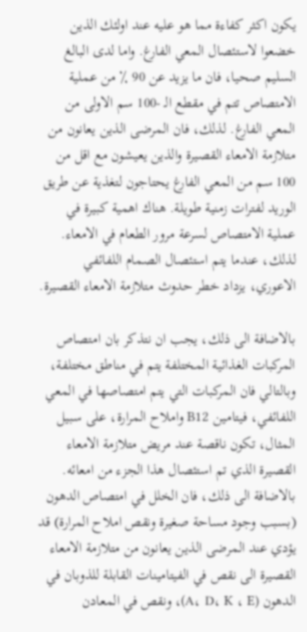يكون اكثر كفاءة مما هو عليه عند اولئك الذين خضعوا لاستئصال المعي الفارغ. واما لدى البالغ السليم صحيا، فان ما يزيد عن 90 ٪ من عملية الامتصاص تتم في مقطع الـ -100 سم الاولى من المعي الفارغ. لذلك، فان المرضى الذين يعانون من متلازمة الامعاء القصيرة والذين يعيشون مع اقل من 100 سم من المعي الفارغ يحتاجون لتغذية عن طريق الوريد لفترات زمنية طويلة. هناك اهمية كبيرة في عملية الامتصاص لسرعة مرور الطعام في الامعاء. لذلك، عندما يتم استئصال الصمام اللفائفي الاعوري، يزداد خطر حدوث متلازمة الامعاء القصيرة.

بالاضافة الى ذلك، يجب ان نتذكر بان امتصاص المركبات الغذائية المختلفة يتم في مناطق مختلفة، وبالتالي فان المركبات التي يتم امتصاصها في المعي اللفائفي، فيتامين B12 واملاح المرارة، على سبيل المثال، تكون ناقصة عند مريض متلازمة الامعاء القصيرة الذي تم استئصال هذا الجزء من امعائه. بالاضافة الى ذلك، فان الخلل في امتصاص الدهون (بسبب وجود مساحة صغيرة ونقص املاح المرارة) قد يؤدي عند المرضى الذين يعانون من متلازمة الامعاء القصيرة الى نقص في الفيتامينات القابلة للذوبان في الدهون (A، D، K ، E)، ونقص في المعادن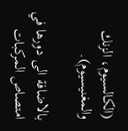(الكالسيوم، الزنك والمغنيسيوم).

بالاضافة الى دورها في امتصاص المركبات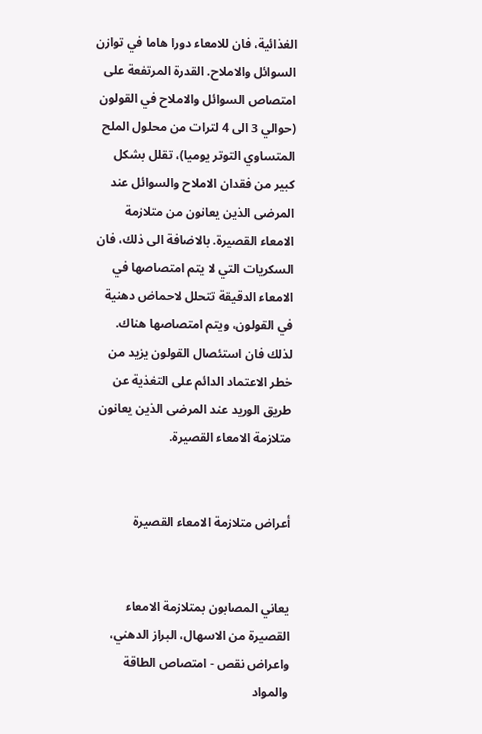الغذائية، فان للامعاء دورا هاما في توازن السوائل والاملاح. القدرة المرتفعة على امتصاص السوائل والاملاح في القولون (حوالي 3 الى 4 لترات من محلول الملح المتساوي التوتر يوميا)، تقلل بشكل كبير من فقدان الاملاح والسوائل عند المرضى الذين يعانون من متلازمة الامعاء القصيرة. بالاضافة الى ذلك، فان السكريات التي لا يتم امتصاصها في الامعاء الدقيقة تتحلل لاحماض دهنية في القولون، ويتم امتصاصها هناك. لذلك فان استئصال القولون يزيد من خطر الاعتماد الدائم على التغذية عن طريق الوريد عند المرضى الذين يعانون متلازمة الامعاء القصيرة.


أعراض متلازمة الامعاء القصيرة


يعاني المصابون بمتلازمة الامعاء القصيرة من الاسهال، البراز الدهني، واعراض نقص - امتصاص الطاقة والمواد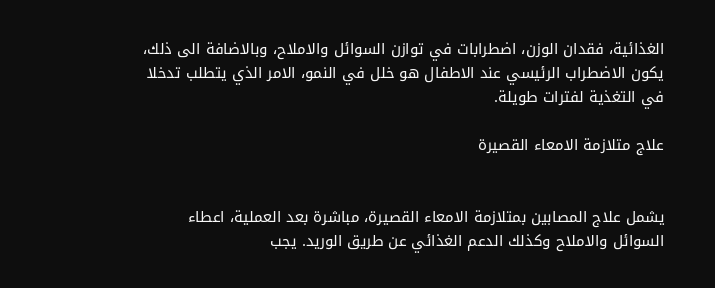الغذائية، فقدان الوزن، اضطرابات في توازن السوائل والاملاح، وبالاضافة الى ذلك، يكون الاضطراب الرئيسي عند الاطفال هو خلل في النمو، الامر الذي يتطلب تدخلا في التغذية لفترات طويلة.

علاج متلازمة الامعاء القصيرة


يشمل علاج المصابين بمتلازمة الامعاء القصيرة، مباشرة بعد العملية، اعطاء السوائل والاملاح وكذلك الدعم الغذائي عن طريق الوريد. يجب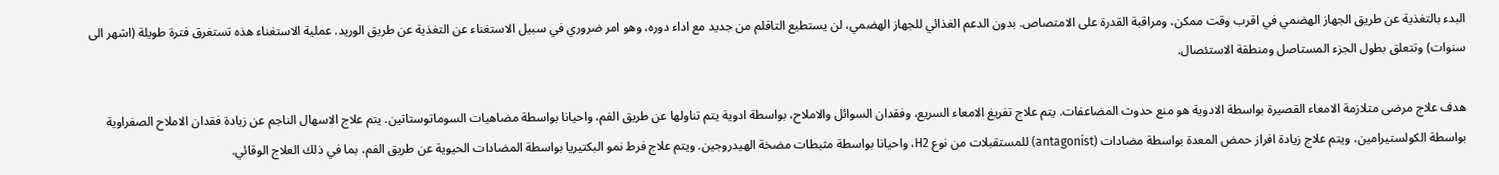البدء بالتغذية عن طريق الجهاز الهضمي في اقرب وقت ممكن، ومراقبة القدرة على الامتصاص. بدون الدعم الغذائي للجهاز الهضمي، لن يستطيع التاقلم من جديد مع اداء دوره، وهو امر ضروري في سبيل الاستغناء عن التغذية عن طريق الوريد. عملية الاستغناء هذه تستغرق فترة طويلة (اشهر الى سنوات) وتتعلق بطول الجزء المستاصل ومنطقة الاستئصال.

هدف علاج مرضى متلازمة الامعاء القصيرة بواسطة الادوية هو منع حدوث المضاعفات. يتم علاج تفريغ الامعاء السريع، وفقدان السوائل والاملاح، بواسطة ادوية يتم تناولها عن طريق الفم، واحيانا بواسطة مضاهيات السوماتوستاتين. يتم علاج الاسهال الناجم عن زيادة فقدان الاملاح الصفراوية بواسطة الكولستيرامين، ويتم علاج زيادة افراز حمض المعدة بواسطة مضادات (antagonist) للمستقبلات من نوع H2، واحيانا بواسطة مثبطات مضخة الهيدروجين. ويتم علاج فرط نمو البكتيريا بواسطة المضادات الحيوية عن طريق الفم، بما في ذلك العلاج الوقائي.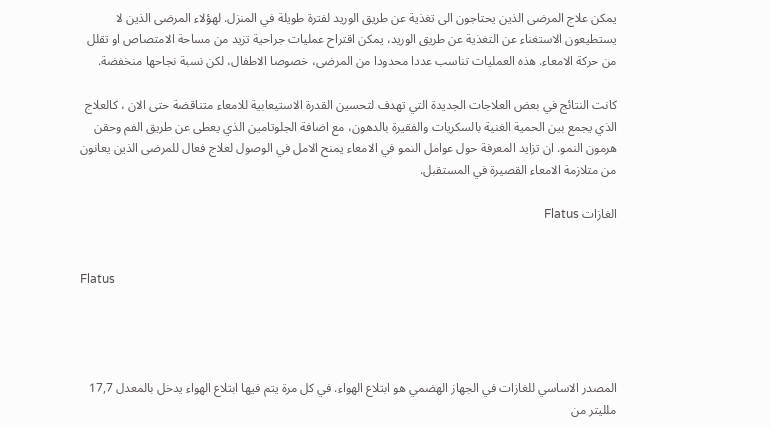يمكن علاج المرضى الذين يحتاجون الى تغذية عن طريق الوريد لفترة طويلة في المنزل. لهؤلاء المرضى الذين لا يستطيعون الاستغناء عن التغذية عن طريق الوريد، يمكن اقتراح عمليات جراحية تزيد من مساحة الامتصاص او تقلل من حركة الامعاء. هذه العمليات تناسب عددا محدودا من المرضى، خصوصا الاطفال، لكن نسبة نجاحها منخفضة.

كانت النتائج في بعض العلاجات الجديدة التي تهدف لتحسين القدرة الاستيعابية للامعاء متناقضة حتى الان ، كالعلاج الذي يجمع بين الحمية الغنية بالسكريات والفقيرة بالدهون، مع اضافة الجلوتامين الذي يعطى عن طريق الفم وحقن هرمون النمو. ان تزايد المعرفة حول عوامل النمو في الامعاء يمنح الامل في الوصول لعلاج فعال للمرضى الذين يعانون من متلازمة الامعاء القصيرة في المستقبل.

الغازات Flatus


Flatus




المصدر الاساسي للغازات في الجهاز الهضمي هو ابتلاع الهواء. في كل مرة يتم فيها ابتلاع الهواء يدخل بالمعدل 17,7 ملليتر من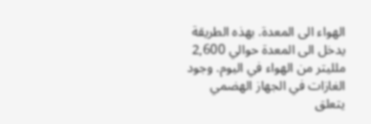الهواء الى المعدة. بهذه الطريقة يدخل الى المعدة حوالي 2,600 ملليتر من الهواء في اليوم. وجود الغازات في الجهاز الهضمي يتعلق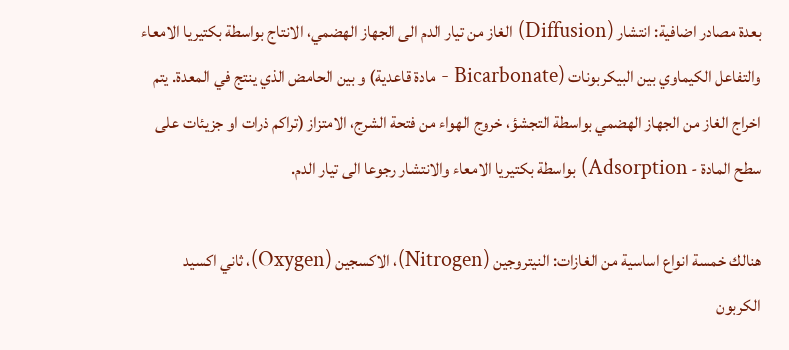بعدة مصادر اضافية: انتشار (Diffusion) الغاز من تيار الدم الى الجهاز الهضمي، الانتاج بواسطة بكتيريا الامعاء والتفاعل الكيماوي بين البيكربونات (Bicarbonate - مادة قاعدية) و بين الحامض الذي ينتج في المعدة. يتم اخراج الغاز من الجهاز الهضمي بواسطة التجشؤ، خروج الهواء من فتحة الشرج، الامتزاز (تراكم ذرات او جزيئات على سطح المادة - Adsorption) بواسطة بكتيريا الامعاء والانتشار رجوعا الى تيار الدم.

هنالك خمسة انواع اساسية من الغازات: النيتروجين (Nitrogen)، الاكسجين (Oxygen)، ثاني اكسيد الكربون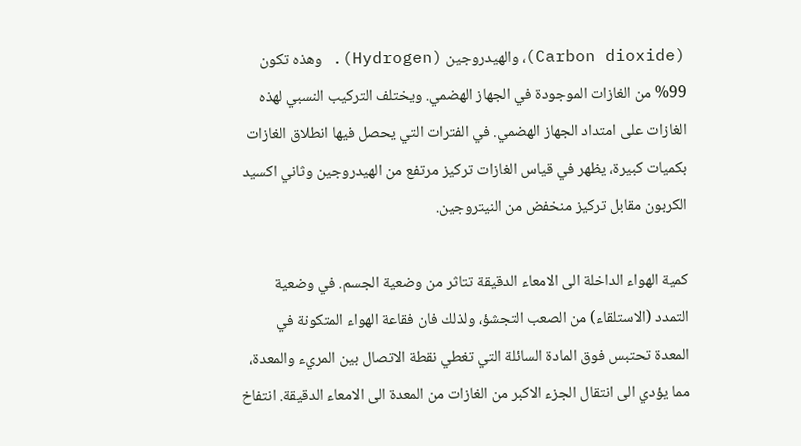(Carbon dioxide)، والهيدروجين (Hydrogen). وهذه تكون 99% من الغازات الموجودة في الجهاز الهضمي. ويختلف التركيب النسبي لهذه الغازات على امتداد الجهاز الهضمي. في الفترات التي يحصل فيها انطلاق الغازات بكميات كبيرة، يظهر في قياس الغازات تركيز مرتفع من الهيدروجين وثاني اكسيد الكربون مقابل تركيز منخفض من النيتروجين.

كمية الهواء الداخلة الى الامعاء الدقيقة تتاثر من وضعية الجسم. في وضعية التمدد (الاستلقاء) من الصعب التجشؤ، ولذلك فان فقاعة الهواء المتكونة في المعدة تحتبس فوق المادة السائلة التي تغطي نقطة الاتصال بين المريء والمعدة، مما يؤدي الى انتقال الجزء الاكبر من الغازات من المعدة الى الامعاء الدقيقة. انتفاخ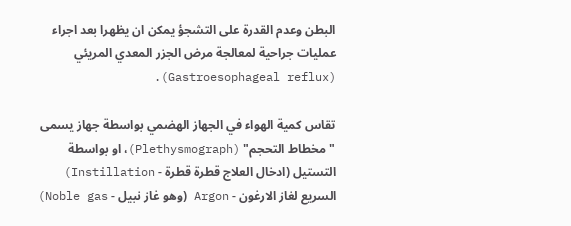البطن وعدم القدرة على التشجؤ يمكن ان يظهرا بعد اجراء عمليات جراحية لمعالجة مرض الجزر المعدي المريئي (Gastroesophageal reflux).

تقاس كمية الهواء في الجهاز الهضمي بواسطة جهاز يسمى "مخطاط التحجم" (Plethysmograph)، او بواسطة التستيل (ادخال العلاج قطرة قطرة - Instillation) السريع لغاز الارغون - Argon (وهو غاز نبيل - Noble gas)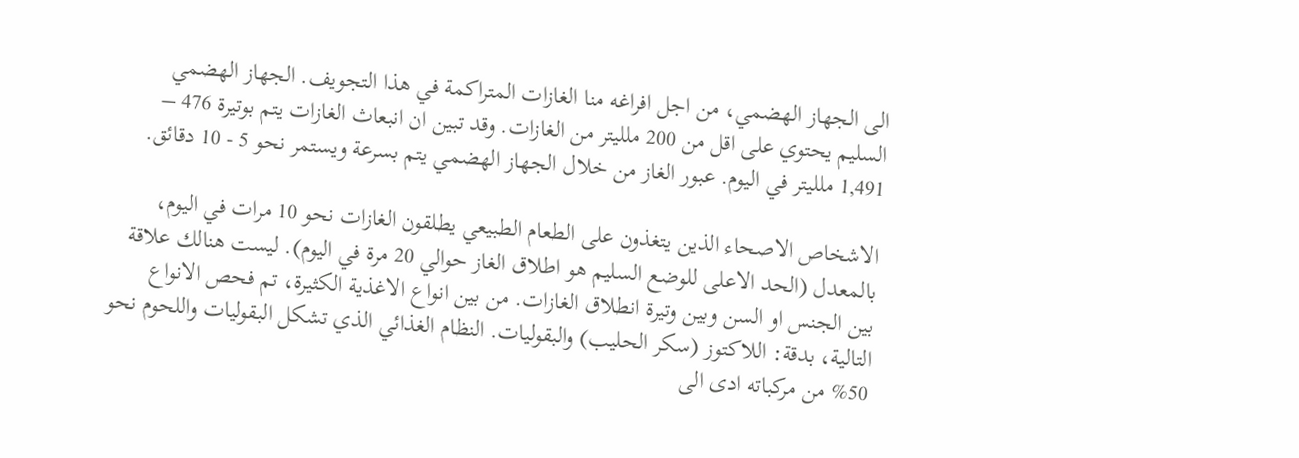الى الجهاز الهضمي، من اجل افراغه منا الغازات المتراكمة في هذا التجويف. الجهاز الهضمي السليم يحتوي على اقل من 200 ملليتر من الغازات. وقد تبين ان انبعاث الغازات يتم بوتيرة 476 – 1,491 ملليتر في اليوم. عبور الغاز من خلال الجهاز الهضمي يتم بسرعة ويستمر نحو 5 - 10 دقائق.

الاشخاص الاصحاء الذين يتغذون على الطعام الطبيعي يطلقون الغازات نحو 10 مرات في اليوم، بالمعدل (الحد الاعلى للوضع السليم هو اطلاق الغاز حوالي 20 مرة في اليوم). ليست هنالك علاقة بين الجنس او السن وبين وتيرة انطلاق الغازات. من بين انواع الاغذية الكثيرة، تم فحص الانواع التالية، بدقة: اللاكتوز (سكر الحليب) والبقوليات. النظام الغذائي الذي تشكل البقوليات واللحوم نحو 50% من مركباته ادى الى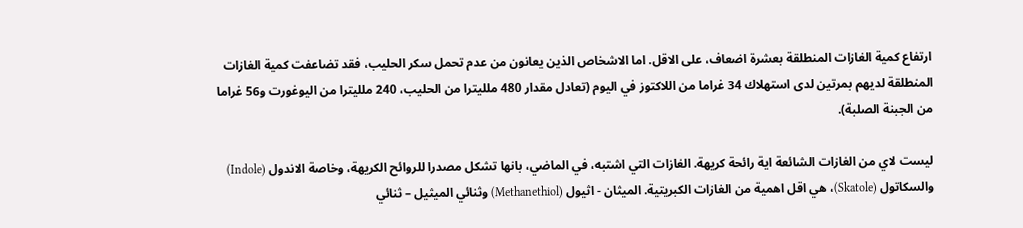ارتفاع كمية الغازات المنطلقة بعشرة اضعاف، على الاقل. اما الاشخاص الذين يعانون من عدم تحمل سكر الحليب، فقد تضاعفت كمية الغازات المنطلقة لديهم بمرتين لدى استهلاك 34 غراما من اللاكتوز في اليوم (تعادل مقدار 480 ملليترا من الحليب، 240 ملليترا من اليوغورت و56 غراما من الجبنة الصلبة).

ليست لاي من الغازات الشائعة اية رائحة كريهة. الغازات التي اشتبه، في الماضي، بانها تشكل مصدرا للروائح الكريهة، وخاصة الاندول (Indole) والسكاتول (Skatole)، هي اقل اهمية من الغازات الكبريتية. الميثان - اثيول (Methanethiol) وثنائي الميثيل – ثنائي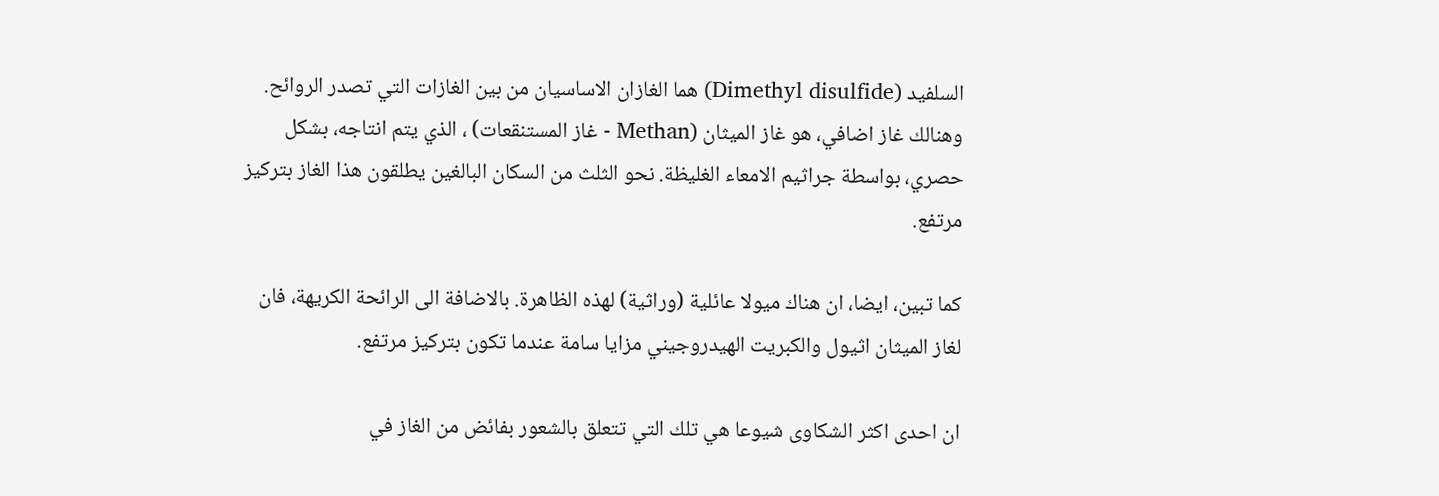السلفيد (Dimethyl disulfide) هما الغازان الاساسيان من بين الغازات التي تصدر الروائح. وهنالك غاز اضافي، هو غاز الميثان (Methan - غاز المستنقعات) ، الذي يتم انتاجه، بشكل حصري، بواسطة جراثيم الامعاء الغليظة. نحو الثلث من السكان البالغين يطلقون هذا الغاز بتركيز مرتفع.

كما تبين، ايضا، ان هناك ميولا عائلية (وراثية) لهذه الظاهرة. بالاضافة الى الرائحة الكريهة، فان لغاز الميثان اثيول والكبريت الهيدروجيني مزايا سامة عندما تكون بتركيز مرتفع.

ان احدى اكثر الشكاوى شيوعا هي تلك التي تتعلق بالشعور بفائض من الغاز في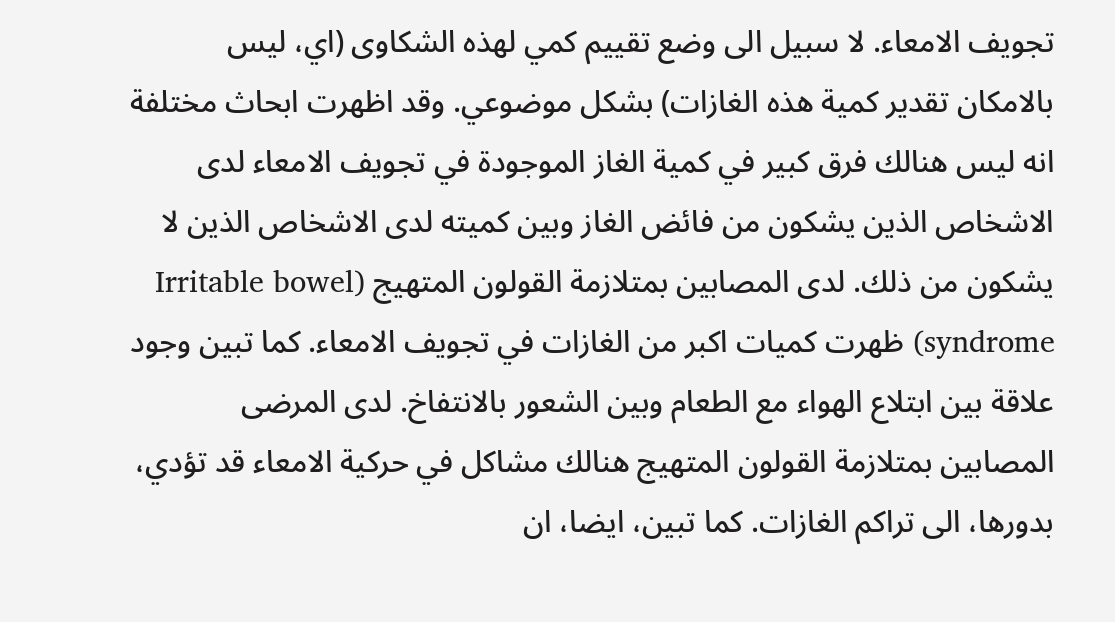تجويف الامعاء. لا سبيل الى وضع تقييم كمي لهذه الشكاوى (اي، ليس بالامكان تقدير كمية هذه الغازات) بشكل موضوعي. وقد اظهرت ابحاث مختلفة انه ليس هنالك فرق كبير في كمية الغاز الموجودة في تجويف الامعاء لدى الاشخاص الذين يشكون من فائض الغاز وبين كميته لدى الاشخاص الذين لا يشكون من ذلك. لدى المصابين بمتلازمة القولون المتهيج (Irritable bowel syndrome) ظهرت كميات اكبر من الغازات في تجويف الامعاء. كما تبين وجود علاقة بين ابتلاع الهواء مع الطعام وبين الشعور بالانتفاخ. لدى المرضى المصابين بمتلازمة القولون المتهيج هنالك مشاكل في حركية الامعاء قد تؤدي، بدورها، الى تراكم الغازات. كما تبين، ايضا، ان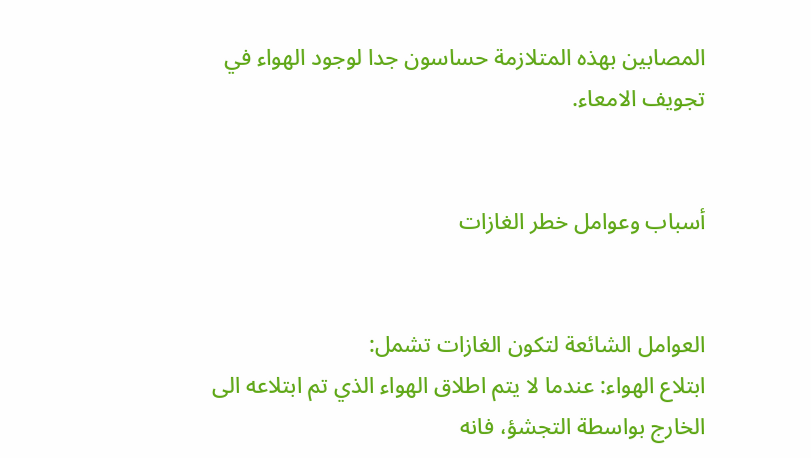المصابين بهذه المتلازمة حساسون جدا لوجود الهواء في تجويف الامعاء.


أسباب وعوامل خطر الغازات


العوامل الشائعة لتكون الغازات تشمل:
ابتلاع الهواء: عندما لا يتم اطلاق الهواء الذي تم ابتلاعه الى الخارج بواسطة التجشؤ، فانه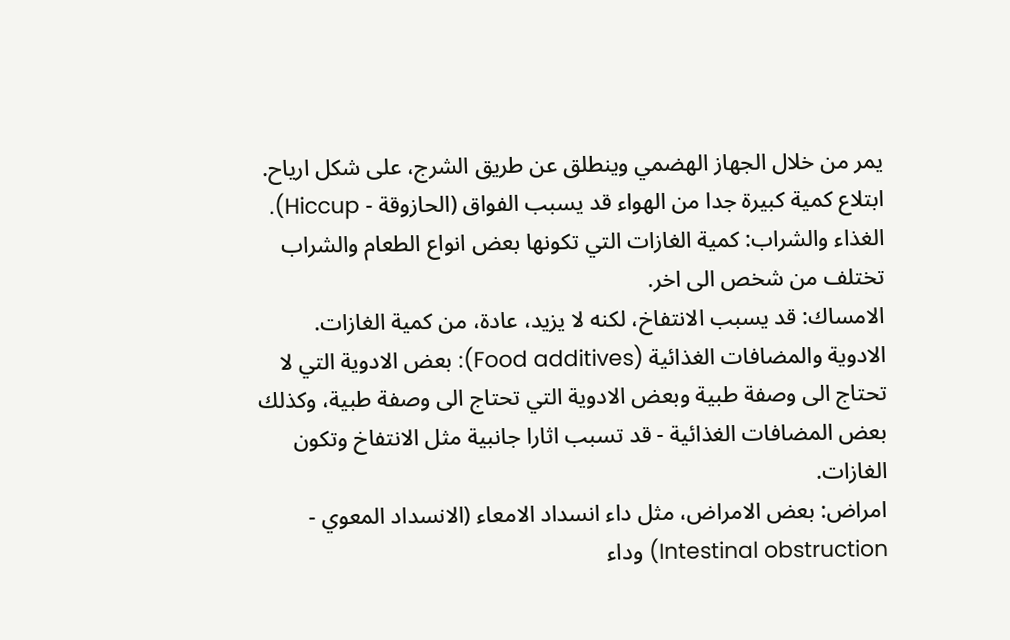يمر من خلال الجهاز الهضمي وينطلق عن طريق الشرج، على شكل ارياح. ابتلاع كمية كبيرة جدا من الهواء قد يسبب الفواق (الحازوقة - Hiccup).
الغذاء والشراب: كمية الغازات التي تكونها بعض انواع الطعام والشراب تختلف من شخص الى اخر.
الامساك: قد يسبب الانتفاخ، لكنه لا يزيد، عادة، من كمية الغازات.
الادوية والمضافات الغذائية (Food additives): بعض الادوية التي لا تحتاج الى وصفة طبية وبعض الادوية التي تحتاج الى وصفة طبية، وكذلك بعض المضافات الغذائية - قد تسبب اثارا جانبية مثل الانتفاخ وتكون الغازات.
امراض: بعض الامراض، مثل داء انسداد الامعاء (الانسداد المعوي - Intestinal obstruction) وداء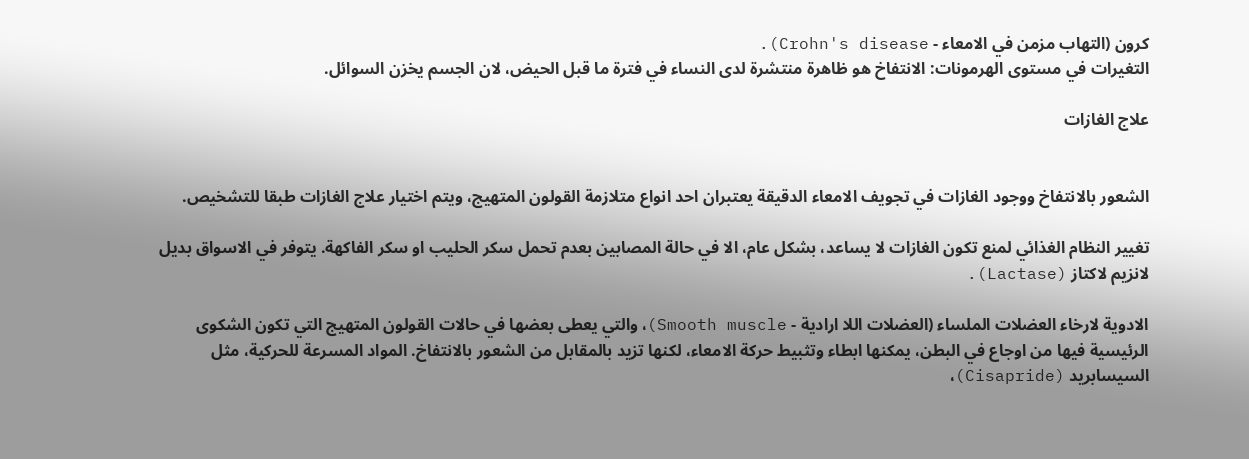كرون (التهاب مزمن في الامعاء - Crohn's disease).
التغيرات في مستوى الهرمونات: الانتفاخ هو ظاهرة منتشرة لدى النساء في فترة ما قبل الحيض، لان الجسم يخزن السوائل.

علاج الغازات


الشعور بالانتفاخ ووجود الغازات في تجويف الامعاء الدقيقة يعتبران احد انواع متلازمة القولون المتهيج، ويتم اختيار علاج الغازات طبقا للتشخيص.

تغيير النظام الغذائي لمنع تكون الغازات لا يساعد، بشكل عام، الا في حالة المصابين بعدم تحمل سكر الحليب او سكر الفاكهة. يتوفر في الاسواق بديل لانزيم لاكتاز (Lactase).

الادوية لارخاء العضلات الملساء (العضلات اللا ارادية - Smooth muscle)، والتي يعطى بعضها في حالات القولون المتهيج التي تكون الشكوى الرئيسية فيها من اوجاع في البطن، يمكنها ابطاء وتثبيط حركة الامعاء، لكنها تزيد بالمقابل من الشعور بالانتفاخ. المواد المسرعة للحركية، مثل السيسابريد (Cisapride)،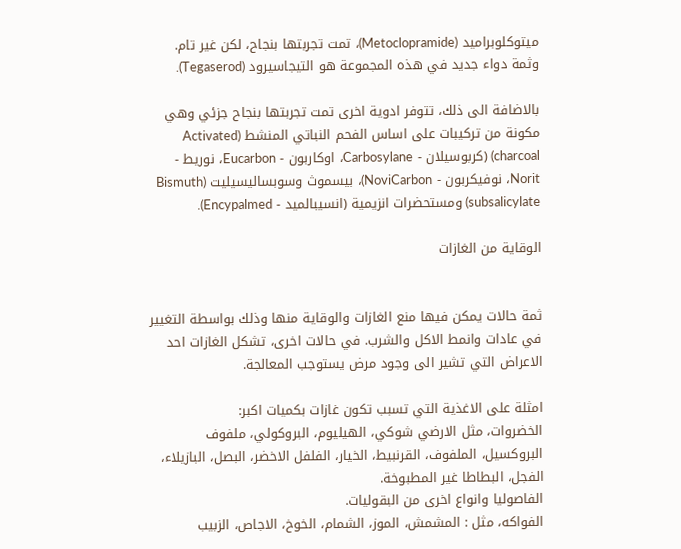ميتوكلوبراميد (Metoclopramide)، تمت تجربتها بنجاح، لكن غير تام. وثمة دواء جديد في هذه المجموعة هو التيجاسيرود (Tegaserod).

بالاضافة الى ذلك، تتوفر ادوية اخرى تمت تجربتها بنجاح جزئي وهي مكونة من تركيبات على اساس الفحم النباتي المنشط (Activated charcoal) (كربوسيلان - Carbosylane، اوكاربون - Eucarbon، نوريط - Norit، نوفيكربون - NoviCarbon)، بيسموث وسوبساليسيليت (Bismuth subsalicylate) ومستحضرات انزيمية (انسيبالميد - Encypalmed).

الوقاية من الغازات


ثمة حالات يمكن فيها منع الغازات والوقاية منها وذلك بواسطة التغيير في عادات وانمط الاكل والشرب. في حالات اخرى، تشكل الغازات احد الاعراض التي تشير الى وجود مرض يستوجب المعالجة.

امثلة على الاغذية التي تسبب تكون غازات بكميات اكبر:
الخضروات، مثل الارضي شوكي، الهيليوم، البروكولي، ملفوف البروكسيل، الملفوف، القرنبيط، الخيار، الفلفل الاخضر، البصل، البازيلاء، الفجل، البطاطا غير المطبوخة.
الفاصوليا وانواع اخرى من البقوليات.
الفواكه، مثل : المشمش، الموز، الشمام، الخوخ، الاجاص، الزبيب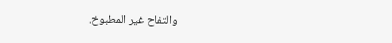والتفاح غير المطبوخ.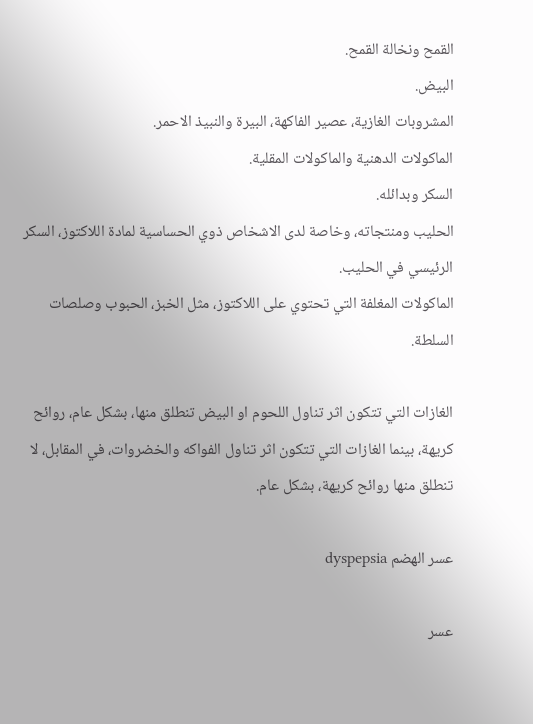القمح ونخالة القمح.
البيض.
المشروبات الغازية، عصير الفاكهة، البيرة والنبيذ الاحمر.
الماكولات الدهنية والماكولات المقلية.
السكر وبدائله.
الحليب ومنتجاته، وخاصة لدى الاشخاص ذوي الحساسية لمادة اللاكتوز، السكر الرئيسي في الحليب.
الماكولات المغلفة التي تحتوي على اللاكتوز، مثل الخبز، الحبوب وصلصات السلطة.

الغازات التي تتكون اثر تناول اللحوم او البيض تنطلق منها، بشكل عام، روائح كريهة، بينما الغازات التي تتكون اثر تناول الفواكه والخضروات، في المقابل، لا تنطلق منها روائح كريهة، بشكل عام.

عسر الهضم dyspepsia

عسر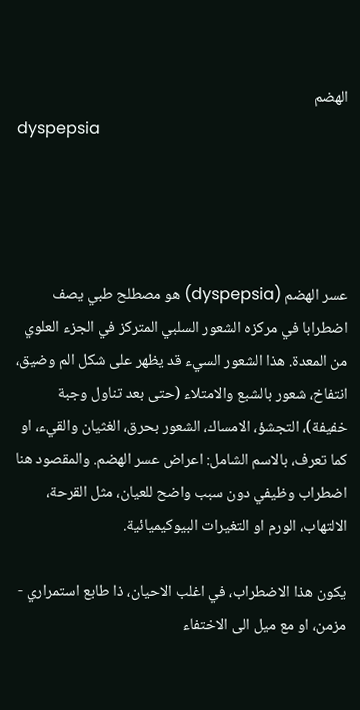الهضم
dyspepsia




عسر الهضم (dyspepsia) هو مصطلح طبي يصف اضطرابا في مركزه الشعور السلبي المتركز في الجزء العلوي من المعدة. هذا الشعور السيء قد يظهر على شكل الم وضيق، انتفاخ، شعور بالشبع والامتلاء (حتى بعد تناول وجبة خفيفة)، التجشؤ، الامساك، الشعور بحرق، الغثيان والقيء، او كما تعرف، بالاسم الشامل: اعراض عسر الهضم. والمقصود هنا اضطراب وظيفي دون سبب واضح للعيان، مثل القرحة، الالتهاب، الورم او التغيرات البيوكيميائية.

يكون هذا الاضطراب، في اغلب الاحيان، ذا طابع استمراري - مزمن، او مع ميل الى الاختفاء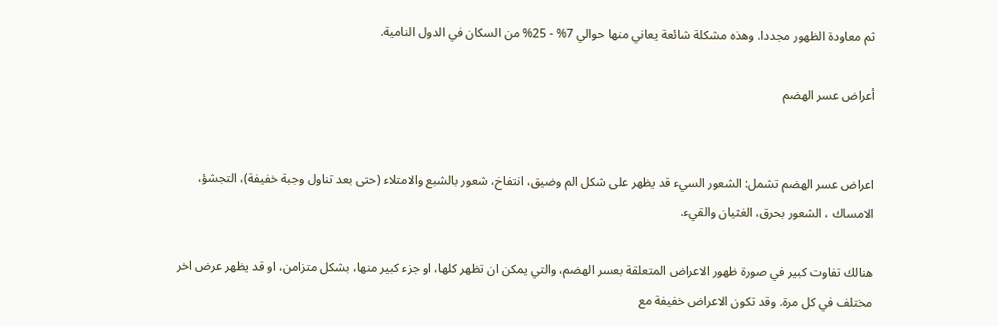ثم معاودة الظهور مجددا. وهذه مشكلة شائعة يعاني منها حوالي 7% - 25% من السكان في الدول النامية.

أعراض عسر الهضم


اعراض عسر الهضم تشمل: الشعور السيء قد يظهر على شكل الم وضيق، انتفاخ، شعور بالشبع والامتلاء (حتى بعد تناول وجبة خفيفة)، التجشؤ، الامساك ، الشعور بحرق، الغثيان والقيء.

هنالك تفاوت كبير في صورة ظهور الاعراض المتعلقة بعسر الهضم، والتي يمكن ان تظهر كلها، او جزء كبير منها، بشكل متزامن، او قد يظهر عرض اخر مختلف في كل مرة. وقد تكون الاعراض خفيفة مع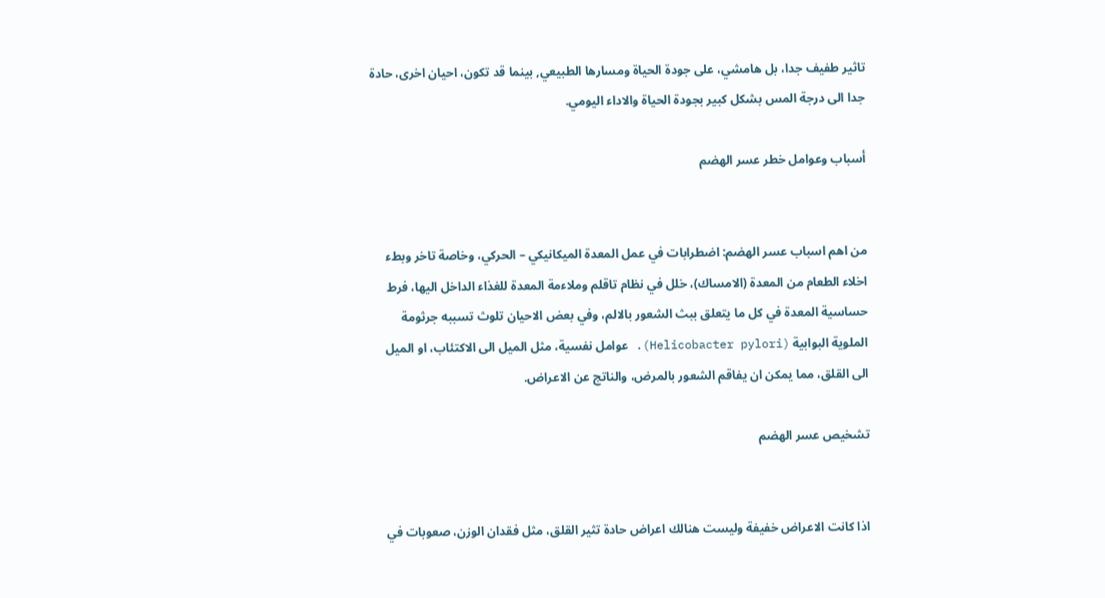تاثير طفيف جدا، بل هامشي، على جودة الحياة ومسارها الطبيعي, بينما قد تكون، احيان اخرى، حادة جدا الى درجة المس بشكل كبير بجودة الحياة والاداء اليومي.

أسباب وعوامل خطر عسر الهضم


من اهم اسباب عسر الهضم: اضطرابات في عمل المعدة الميكانيكي – الحركي، وخاصة تاخر وبطء اخلاء الطعام من المعدة (الامساك)، خلل في نظام تاقلم وملاءمة المعدة للغذاء الداخل اليها، فرط حساسية المعدة في كل ما يتعلق ببث الشعور بالالم، وفي بعض الاحيان تلوث تسببه جرثومة الملوية البوابية (Helicobacter pylori). عوامل نفسية، مثل الميل الى الاكتئاب، او الميل الى القلق، مما يمكن ان يفاقم الشعور بالمرض، والناتج عن الاعراض.

تشخيص عسر الهضم


اذا كانت الاعراض خفيفة وليست هنالك اعراض حادة تثير القلق، مثل فقدان الوزن، صعوبات في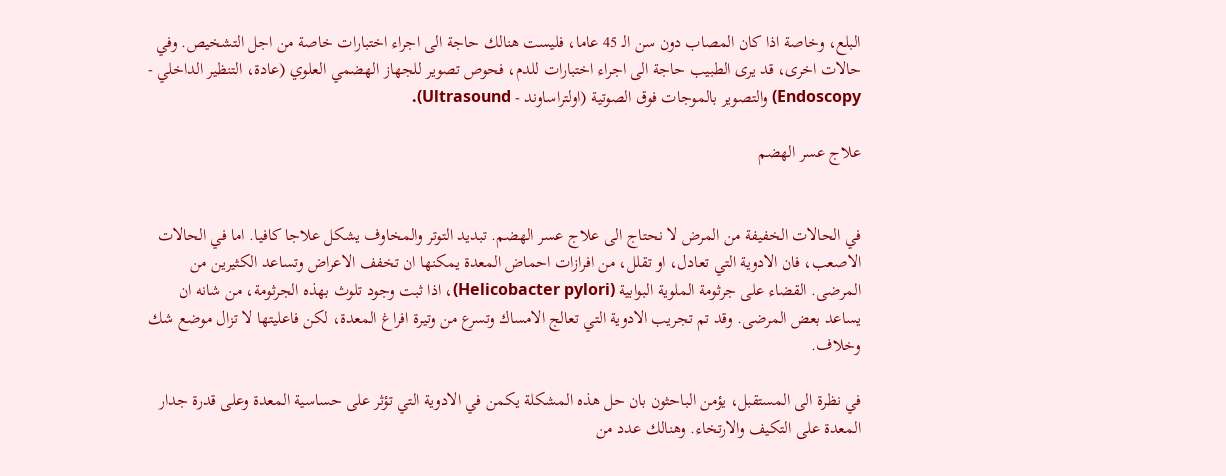البلع، وخاصة اذا كان المصاب دون سن الـ 45 عاما، فليست هنالك حاجة الى اجراء اختبارات خاصة من اجل التشخيص. وفي حالات اخرى، قد يرى الطبيب حاجة الى اجراء اختبارات للدم، فحوص تصوير للجهاز الهضمي العلوي (عادة، التنظير الداخلي - Endoscopy) والتصوير بالموجات فوق الصوتية (اولتراساوند - Ultrasound).

علاج عسر الهضم


في الحالات الخفيفة من المرض لا نحتاج الى علاج عسر الهضم. تبديد التوتر والمخاوف يشكل علاجا كافيا. اما في الحالات الاصعب، فان الادوية التي تعادل، او تقلل، من افرازات احماض المعدة يمكنها ان تخفف الاعراض وتساعد الكثيرين من المرضى. القضاء على جرثومة الملوية البوابية (Helicobacter pylori)، اذا ثبت وجود تلوث بهذه الجرثومة، من شانه ان يساعد بعض المرضى. وقد تم تجريب الادوية التي تعالج الامساك وتسرع من وتيرة افراغ المعدة، لكن فاعليتها لا تزال موضع شك وخلاف.

في نظرة الى المستقبل، يؤمن الباحثون بان حل هذه المشكلة يكمن في الادوية التي تؤثر على حساسية المعدة وعلى قدرة جدار المعدة على التكيف والارتخاء. وهنالك عدد من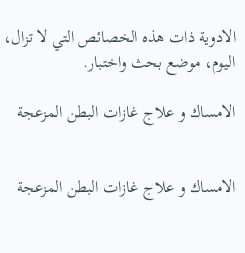الادوية ذات هذه الخصائص التي لا تزال، اليوم، موضع بحث واختبار.

الامساك و علاج غازات البطن المزعجة


الامساك و علاج غازات البطن المزعجة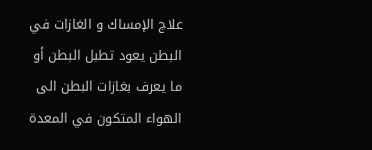علاج الإمساك و الغازات في البطن يعود تطبل البطن أو ما يعرف بغازات البطن الى الهواء المتكون في المعدة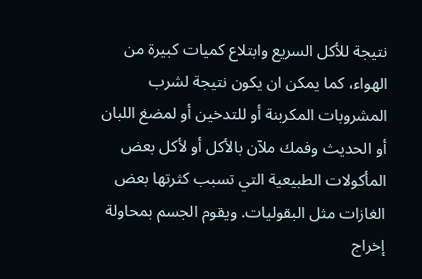نتيجة للأكل السريع وابتلاع كميات كبيرة من الهواء، كما يمكن ان يكون نتيجة لشرب المشروبات المكربنة أو للتدخين أو لمضغ اللبان أو الحديث وفمك ملآن بالأكل أو لأكل بعض المأكولات الطبيعية التي تسبب كثرتها بعض الغازات مثل البقوليات. ويقوم الجسم بمحاولة إخراج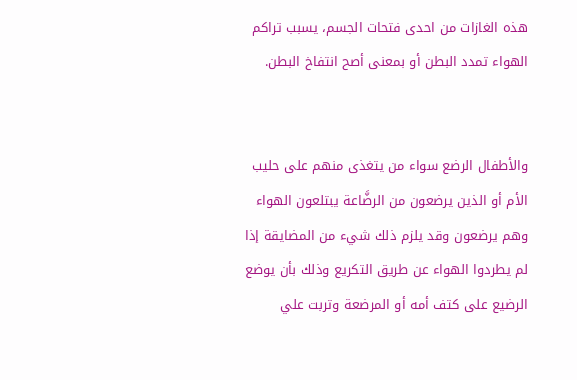هذه الغازات من احدى فتحات الجسم، يسبب تراكم الهواء تمدد البطن أو بمعنى أصح انتفاخ البطن.


والأطفال الرضع سواء من يتغذى منهم على حليب الأم أو الذين يرضعون من الرضَّاعة يبتلعون الهواء وهم يرضعون وقد يلزم ذلك شيء من المضايقة إذا لم يطردوا الهواء عن طريق التكريع وذلك بأن يوضع الرضيع على كتف أمه أو المرضعة وتربت علي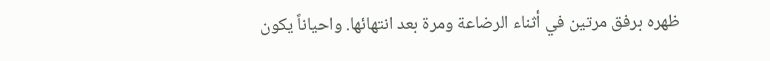ظهره برفق مرتين في أثناء الرضاعة ومرة بعد انتهائها. واحياناً يكون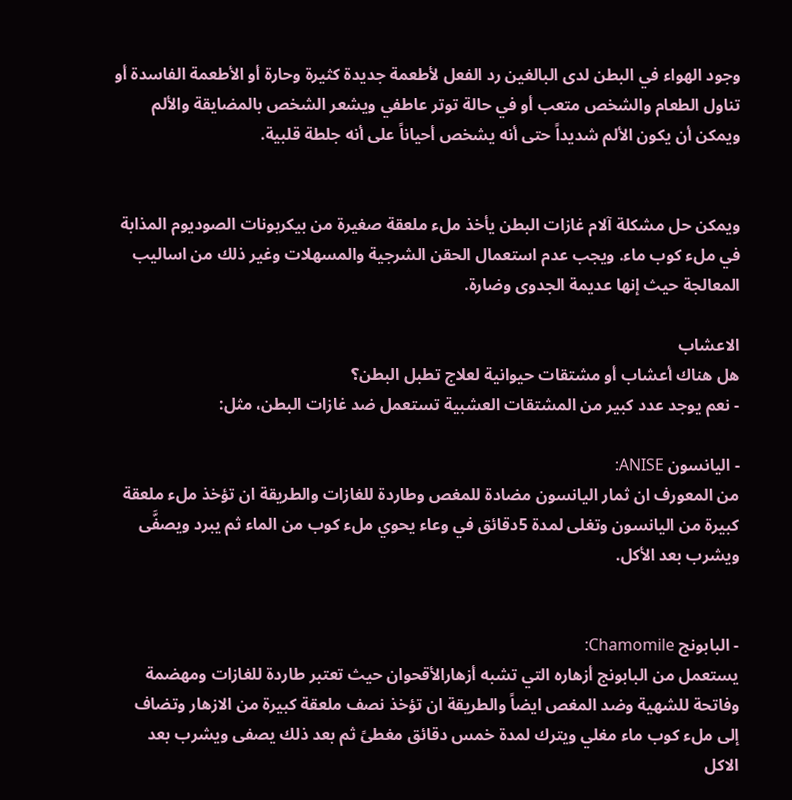وجود الهواء في البطن لدى البالغين رد الفعل لأطعمة جديدة كثيرة وحارة أو الأطعمة الفاسدة أو تناول الطعام والشخص متعب أو في حالة توتر عاطفي ويشعر الشخص بالمضايقة والألم ويمكن أن يكون الألم شديداً حتى أنه يشخص أحياناً على أنه جلطة قلبية.


ويمكن حل مشكلة آلام غازات البطن يأخذ ملء ملعقة صغيرة من بيكربونات الصوديوم المذابة في ملء كوب ماء. ويجب عدم استعمال الحقن الشرجية والمسهلات وغير ذلك من اساليب المعالجة حيث إنها عديمة الجدوى وضارة.

الاعشاب
هل هناك أعشاب أو مشتقات حيوانية لعلاج تطبل البطن؟
- نعم يوجد عدد كبير من المشتقات العشبية تستعمل ضد غازات البطن، مثل:

- اليانسون ANISE:
من المعورف ان ثمار اليانسون مضادة للمغص وطاردة للغازات والطريقة ان تؤخذ ملء ملعقة كبيرة من اليانسون وتغلى لمدة 5دقائق في وعاء يحوي ملء كوب من الماء ثم يبرد ويصفَّى ويشرب بعد الأكل.


- البابونج Chamomile:
يستعمل من البابونج أزهاره التي تشبه أزهارالأقحوان حيث تعتبر طاردة للغازات ومهضمة وفاتحة للشهية وضد المغص ايضاً والطريقة ان تؤخذ نصف ملعقة كبيرة من الازهار وتضاف إلى ملء كوب ماء مغلي ويترك لمدة خمس دقائق مغطىً ثم بعد ذلك يصفى ويشرب بعد الاكل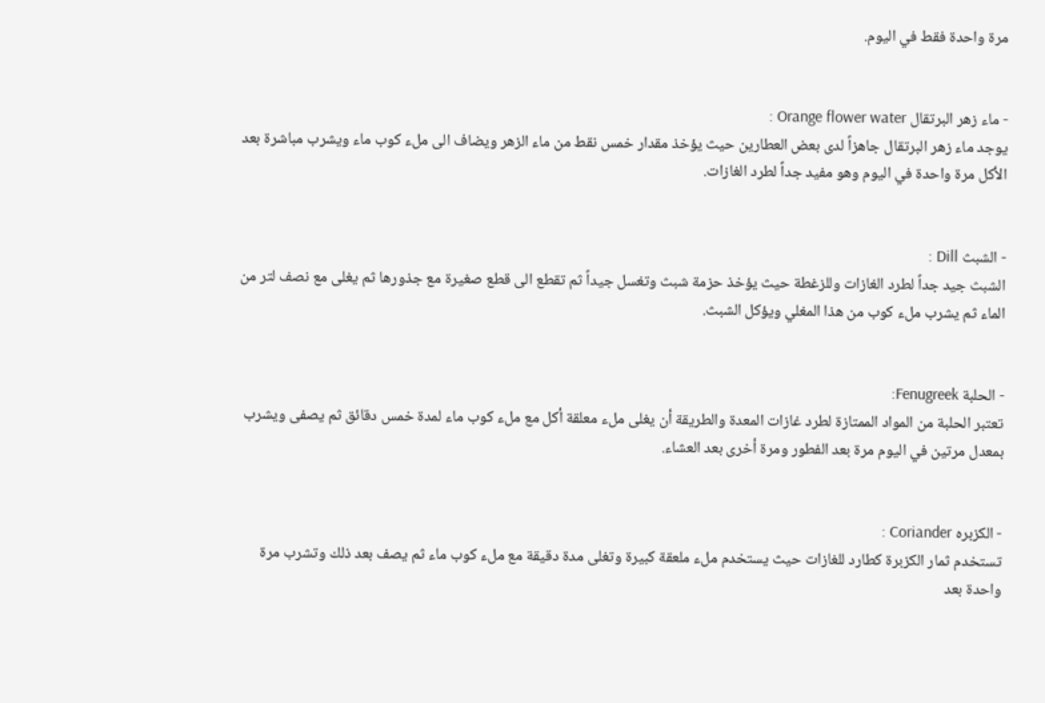مرة واحدة فقط في اليوم.


- ماء زهر البرتقال Orange flower water :
يوجد ماء زهر البرتقال جاهزاً لدى بعض العطارين حيث يؤخذ مقدار خمس نقط من ماء الزهر ويضاف الى ملء كوب ماء ويشرب مباشرة بعد الأكل مرة واحدة في اليوم وهو مفيد جداً لطرد الغازات.


- الشبث Dill :
الشبث جيد جداً لطرد الغازات وللزغطة حيث يؤخذ حزمة شبث وتغسل جيداً ثم تقطع الى قطع صغيرة مع جذورها ثم يغلى مع نصف لتر من الماء ثم يشرب ملء كوب من هذا المغلي ويؤكل الشبث.


- الحلبة Fenugreek:
تعتبر الحلبة من المواد الممتازة لطرد غازات المعدة والطريقة أن يغلى ملء معلقة أكل مع ملء كوب ماء لمدة خمس دقائق ثم يصفى ويشرب بمعدل مرتين في اليوم مرة بعد الفطور ومرة أخرى بعد العشاء.


- الكزبره Coriander :
تستخدم ثمار الكزبرة كطارد للغازات حيث يستخدم ملء ملعقة كبيرة وتغلى مدة دقيقة مع ملء كوب ماء ثم يصف بعد ذلك وتشرب مرة واحدة بعد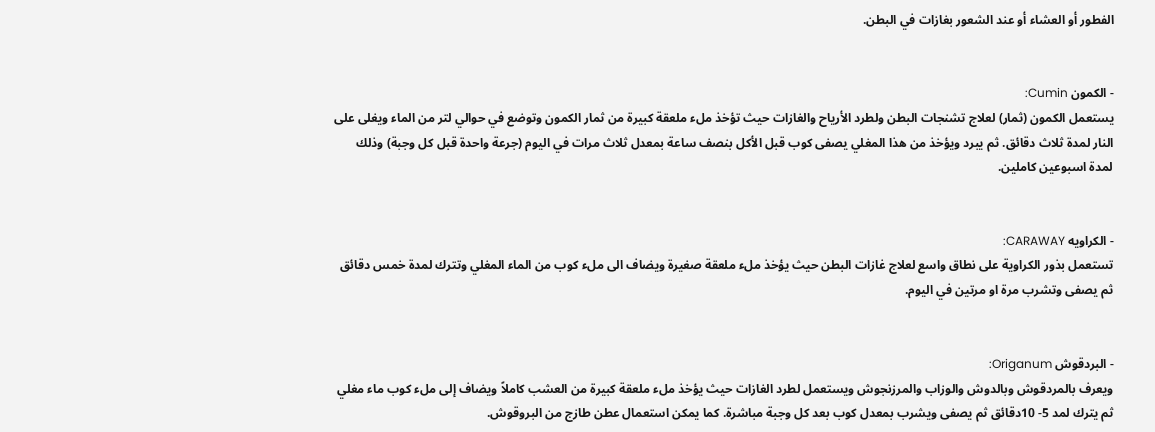الفطور أو العشاء أو عند الشعور بغازات في البطن.


- الكمون Cumin:
يستعمل الكمون (ثمار) لعلاج تشنجات البطن ولطرد الأرياح والغازات حيث تؤخذ ملء ملعقة كبيرة من ثمار الكمون وتوضع في حوالي لتر من الماء ويغلى على النار لمدة ثلاث دقائق. ثم يبرد ويؤخذ من هذا المغلي يصفى كوب قبل الأكل بنصف ساعة بمعدل ثلاث مرات في اليوم (جرعة واحدة قبل كل وجبة) وذلك لمدة اسبوعين كاملين.


- الكراويه CARAWAY:
تستعمل بذور الكراوية على نطاق واسع لعلاج غازات البطن حيث يؤخذ ملء ملعقة صغيرة ويضاف الى ملء كوب من الماء المغلي وتترك لمدة خمس دقائق ثم يصفى وتشرب مرة او مرتين في اليوم.


- البردقوش Origanum:
ويعرف بالمردقوش وبالدوش والوزاب والمرزنجوش ويستعمل لطرد الغازات حيث يؤخذ ملء ملعقة كبيرة من العشب كاملاً ويضاف إلى ملء كوب ماء مغلي ثم يترك لمد 5- 10دقائق ثم يصفى ويشرب بمعدل كوب بعد كل وجبة مباشرة. كما يمكن استعمال عطن طازج من البروقوش.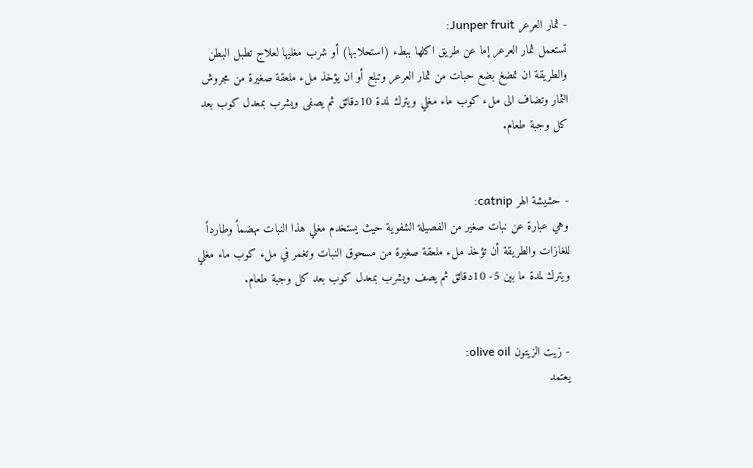- ثمار العرعر Junper fruit:
تستعمل ثمار العرعر إما عن طريق اكلها ببطء (استحلابها) أو شرب مغليها لعلاج تطبل البطن والطريقة ان تمضغ بضع حبات من ثمار العرعر وتبلع أو ان يؤخذ ملء ملعقة صغيرة من مجروش الثمار وتضاف الى ملء كوب ماء مغلي ويترك لمدة 10دقائق ثم يصفى ويشرب بمعدل كوب بعد كل وجبة طعام.


- حشيشة الهر catnip:
وهي عبارة عن نبات صغير من الفصيلة الشفوية حيث يستخدم مغلي هذا النبات مهضماً وطارداً للغازات والطريقة أن تؤخذ ملء ملعقة صغيرة من مسحوق النبات وتغمر في ملء كوب ماء مغلي ويترك لمدة ما بين 5- 10دقائق ثم يصف ويشرب بمعدل كوب بعد كل وجبة طعام.


- زيت الزيتون olive oil:
يعتمد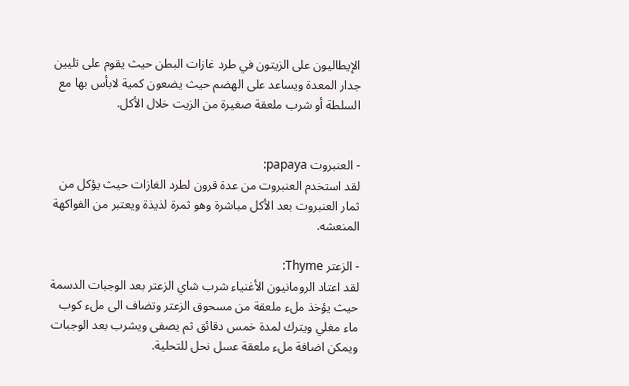الإيطاليون على الزيتون في طرد غازات البطن حيث يقوم على تليين جدار المعدة ويساعد على الهضم حيث يضعون كمية لابأس بها مع السلطة أو شرب ملعقة صغيرة من الزيت خلال الأكل.


- العنبروت papaya:
لقد استخدم العنبروت من عدة قرون لطرد الغازات حيث يؤكل من ثمار العنبروت بعد الأكل مباشرة وهو ثمرة لذيذة ويعتبر من الفواكهة المنعشه.

- الزعتر Thyme:
لقد اعتاد الرومانيون الأغنياء شرب شاي الزعتر بعد الوجبات الدسمة حيث يؤخذ ملء ملعقة من مسحوق الزعتر وتضاف الى ملء كوب ماء مغلي ويترك لمدة خمس دقائق ثم يصفى ويشرب بعد الوجبات ويمكن اضافة ملء ملعقة عسل نحل للتحلية.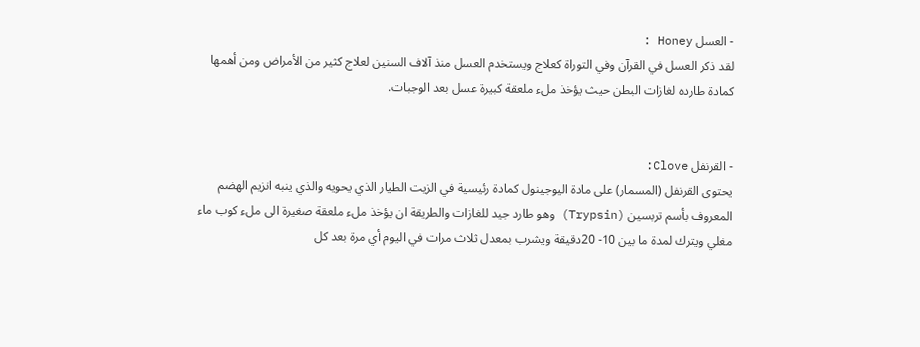- العسل Honey :
لقد ذكر العسل في القرآن وفي التوراة كعلاج ويستخدم العسل منذ آلاف السنين لعلاج كثير من الأمراض ومن أهمها كمادة طارده لغازات البطن حيث يؤخذ ملء ملعقة كبيرة عسل بعد الوجبات.


- القرنفل Clove:
يحتوى القرنفل (المسمار) على مادة اليوجينول كمادة رئيسية في الزيت الطيار الذي يحويه والذي ينبه انزيم الهضم المعروف بأسم تربسين (Trypsin) وهو طارد جيد للغازات والطريقة ان يؤخذ ملء ملعقة صغيرة الى ملء كوب ماء مغلي ويترك لمدة ما بين 10- 20دقيقة ويشرب بمعدل ثلاث مرات في اليوم أي مرة بعد كل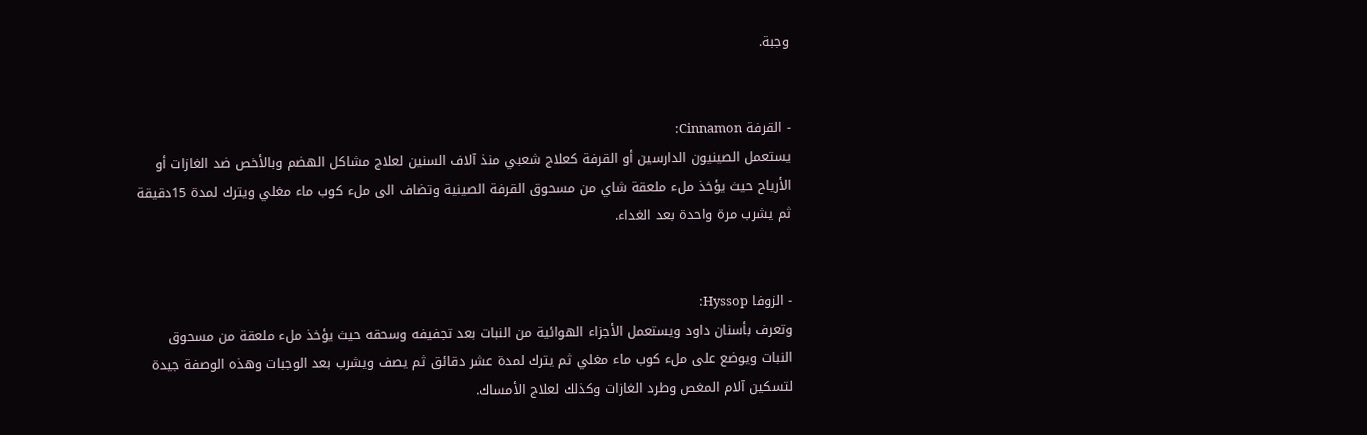وجبة.


- القرفة Cinnamon:
يستعمل الصينيون الدارسين أو القرفة كعلاج شعبي منذ آلاف السنين لعلاج مشاكل الهضم وبالأخص ضد الغازات أو الأرياح حيث يؤخذ ملء ملعقة شاي من مسحوق القرفة الصينية وتضاف الى ملء كوب ماء مغلي ويترك لمدة 15دقيقة ثم يشرب مرة واحدة بعد الغداء.


- الزوفا Hyssop:
وتعرف بأسنان داود ويستعمل الأجزاء الهوائية من النبات بعد تجفيفه وسحقه حيث يؤخذ ملء ملعقة من مسحوق النبات ويوضع على ملء كوب ماء مغلي ثم يترك لمدة عشر دقائق ثم يصف ويشرب بعد الوجبات وهذه الوصفة جيدة لتسكين آلام المغص وطرد الغازات وكذلك لعلاج الأمساك.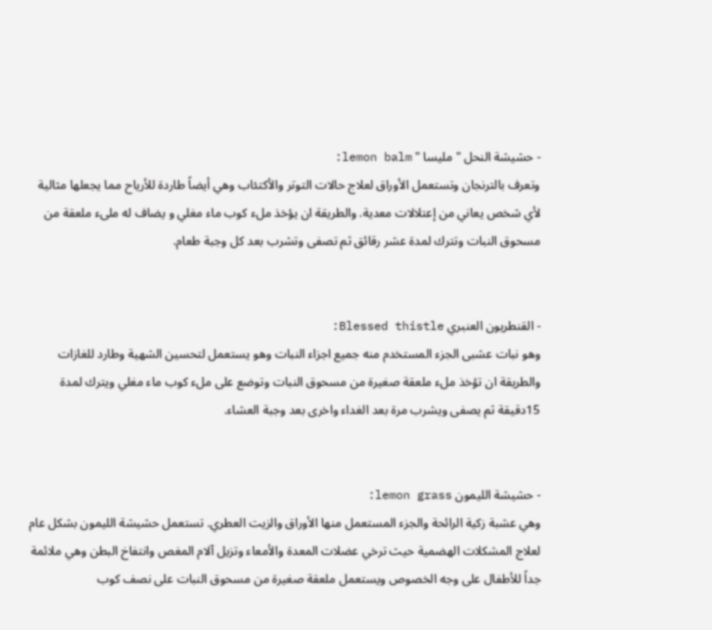- حشيشة النحل " مليسا " lemon balm:
وتعرف بالترنجان وتستعمل الأوراق لعلاج حالات التوتر والأكتئاب وهي أيضاً طاردة للأرياح مما يجعلها مثالية لأي شخص يعاني من إعتلالات معدية. والطريقة ان يؤخذ ملء كوب ماء مغلي و يضاف له ملىء ملعقة من مسحوق النبات وتترك لمدة عشر رقائق ثم تصفى وتشرب بعد كل وجبة طعام.


- القنطريون العنبري Blessed thistle:
وهو نبات عشبى الجزء المستخدم منه جميع اجزاء النبات وهو يستعمل لتحسين الشهية وطارد للغازات والطريقة ان تؤخذ ملء ملعقة صغيرة من مسحوق النبات وتوضع على ملء كوب ماء مغلي ويترك لمدة 15دقيقة ثم يصفى ويشرب مرة بعد الغداء واخرى بعد وجبة العشاء.


- حشيشة الليمون lemon grass:
وهي عشبة زكية الرائحة والجزء المستعمل منها الأوراق والزيت العطري. تستعمل حشيشة الليمون بشكل عام لعلاج المشكلات الهضمية حيث ترخي عضلات المعدة والأمعاء وتزيل آلام المغص وانتفاخ البطن وهي ملائمة جداً للأطفال على وجه الخصوص ويستعمل ملعقة صغيرة من مسحوق النبات على نصف كوب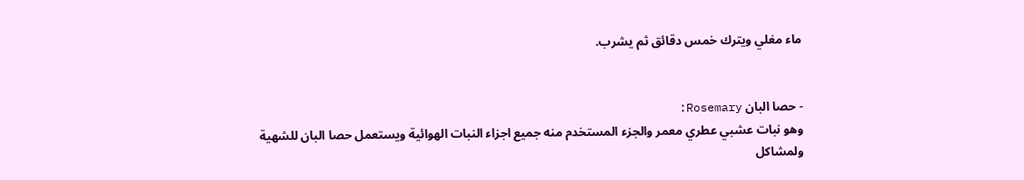ماء مغلي ويترك خمس دقائق ثم يشرب.


- حصا البان Rosemary:
وهو نبات عشبي عطري معمر والجزء المستخدم منه جميع اجزاء النبات الهوائية ويستعمل حصا البان للشهية ولمشاكل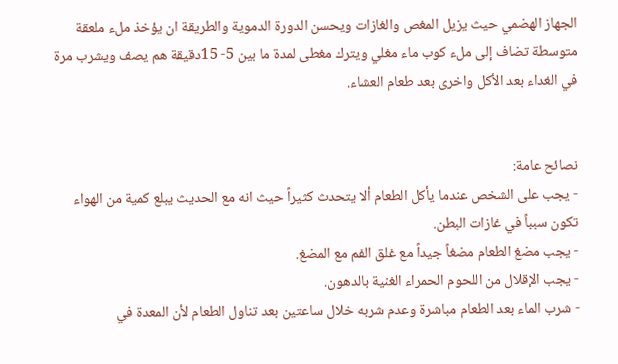الجهاز الهضمي حيث يزيل المغص والغازات ويحسن الدورة الدموية والطريقة ان يؤخذ ملء ملعقة متوسطة تضاف إلى ملء كوب ماء مغلي ويترك مغطى لمدة ما بين 5- 15دقيقة هم يصف ويشرب مرة في الغداء بعد الأكل واخرى بعد طعام العشاء.


نصائح عامة:
- يجب على الشخص عندما يأكل الطعام ألا يتحدث كثيراً حيث انه مع الحديث يبلع كمية من الهواء تكون سبباً في غازات البطن.
- يجب مضغ الطعام مضغاً جيداً مع غلق الفم مع المضغ.
- يجب الإقلال من اللحوم الحمراء الغنية بالدهون.
- شرب الماء بعد الطعام مباشرة وعدم شربه خلال ساعتين بعد تناول الطعام لأن المعدة في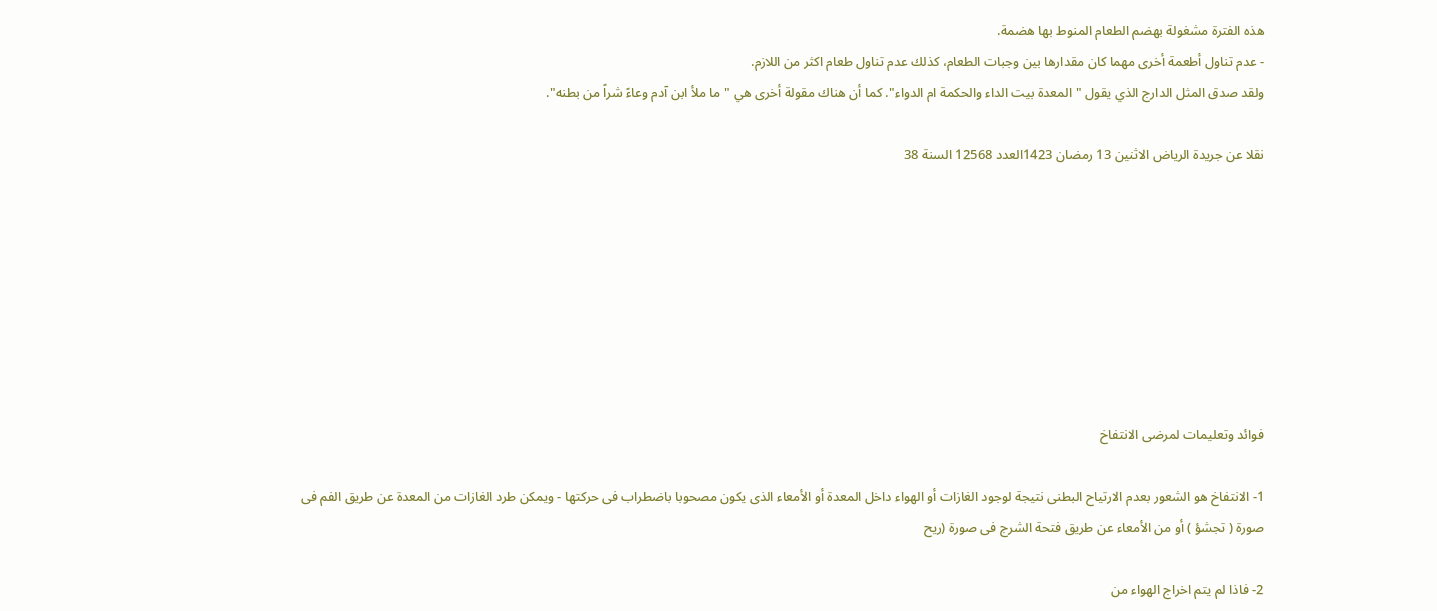هذه الفترة مشغولة بهضم الطعام المنوط بها هضمة.
- عدم تناول أطعمة أخرى مهما كان مقدارها بين وجبات الطعام، كذلك عدم تناول طعام اكثر من اللازم.
ولقد صدق المثل الدارج الذي يقول "المعدة بيت الداء والحكمة ام الدواء". كما أن هناك مقولة أخرى هي "ما ملأ ابن آدم وعاءً شراً من بطنه".

نقلا عن جريدة الرياض الاثنين 13 رمضان 1423العدد 12568 السنة 38








فوائد وتعليمات لمرضى الانتفاخ

1- الانتفاخ هو الشعور بعدم الارتياح البطنى نتيجة لوجود الغازات أو الهواء داخل المعدة أو الأمعاء الذى يكون مصحوبا باضطراب فى حركتها - ويمكن طرد الغازات من المعدة عن طريق الفم فى صورة ( تجشؤ ) أو من الأمعاء عن طريق فتحة الشرج فى صورة (ريح

2- فاذا لم يتم اخراج الهواء من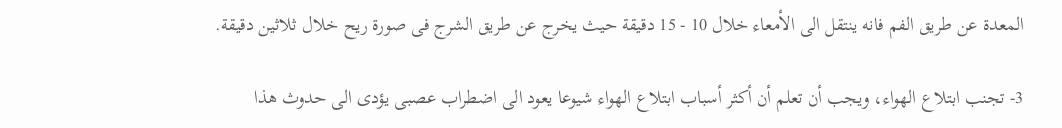المعدة عن طريق الفم فانه ينتقل الى الأمعاء خلال 10 - 15 دقيقة حيث يخرج عن طريق الشرج فى صورة ريح خلال ثلاثين دقيقة.

3- تجنب ابتلاع الهواء، ويجب أن تعلم أن أكثر أسباب ابتلاع الهواء شيوعا يعود الى اضطراب عصبى يؤدى الى حدوث هذا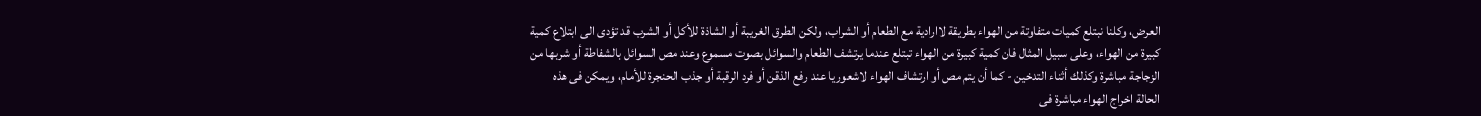العرض، وكلنا نبتلع كميات متفاوتة من الهواء بطريقة لاارادية مع الطعام أو الشراب، ولكن الطرق الغريبة أو الشاذة للأكل أو الشرب قد تؤدى الى ابتلاع كمية كبيرة من الهواء، وعلى سبيل المثال فان كمية كبيرة من الهواء تبتلع عندما يرتشف الطعام والسوائل بصوت مسموع وعند مص السوائل بالشفاطة أو شربها من الزجاجة مباشرة وكذلك أثناء التدخين - كما أن يتم مص أو ارتشاف الهواء لاشعوريا عند رفع الذقن أو فرد الرقبة أو جذب الحنجرة للأمام، ويمكن فى هذه الحالة اخراج الهواء مباشرة فى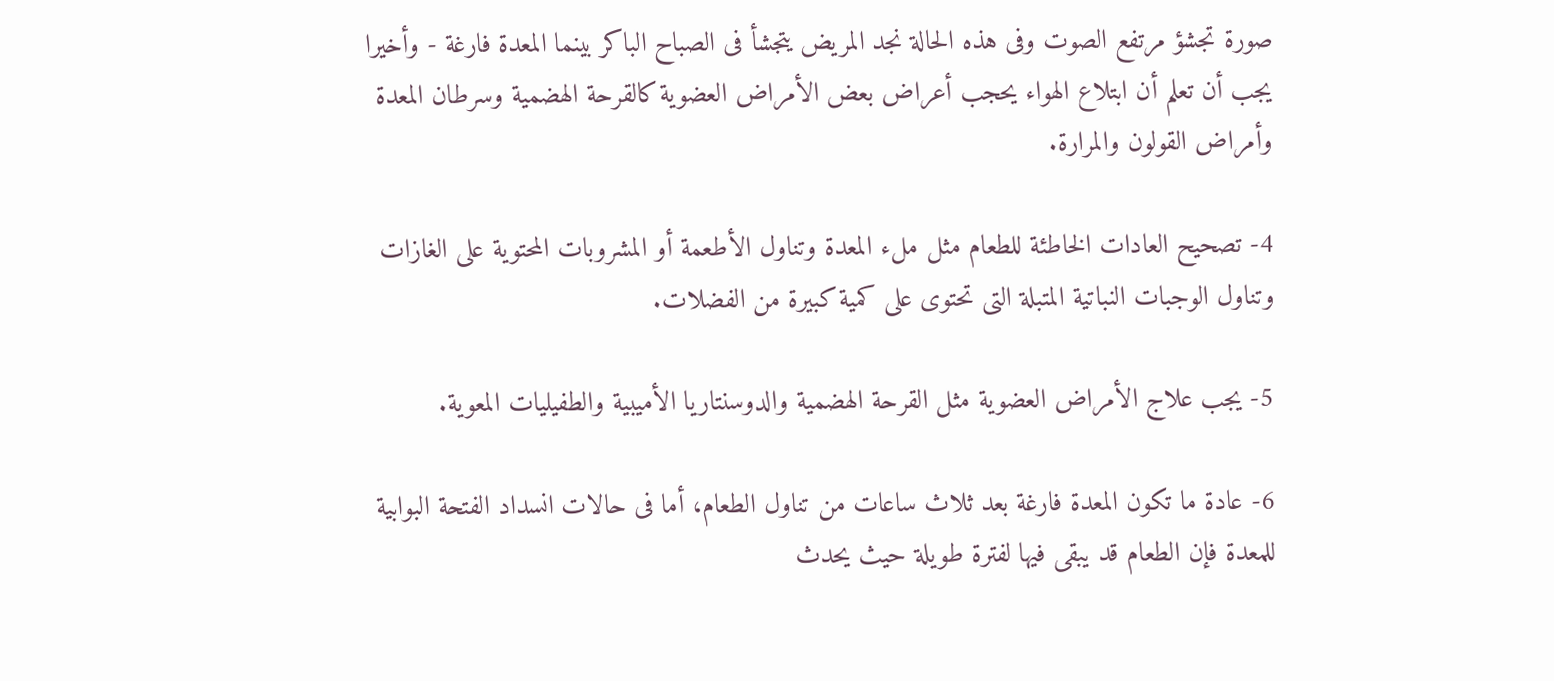صورة تجشؤ مرتفع الصوت وفى هذه الحالة نجد المريض يتجشأ فى الصباح الباكر بينما المعدة فارغة - وأخيرا يجب أن تعلم أن ابتلاع الهواء يحجب أعراض بعض الأمراض العضوية كالقرحة الهضمية وسرطان المعدة وأمراض القولون والمرارة.

4- تصحيح العادات الخاطئة للطعام مثل ملء المعدة وتناول الأطعمة أو المشروبات المحتوية على الغازات وتناول الوجبات النباتية المتبلة التى تحتوى على كمية كبيرة من الفضلات.

5- يجب علاج الأمراض العضوية مثل القرحة الهضمية والدوسنتاريا الأميبية والطفيليات المعوية.

6- عادة ما تكون المعدة فارغة بعد ثلاث ساعات من تناول الطعام، أما فى حالات انسداد الفتحة البوابية للمعدة فإن الطعام قد يبقى فيها لفترة طويلة حيث يحدث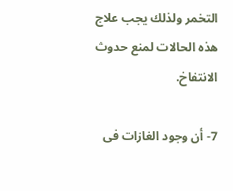التخمر ولذلك يجب علاج هذه الحالات لمنع حدوث الانتفاخ.

7- أن وجود الغازات فى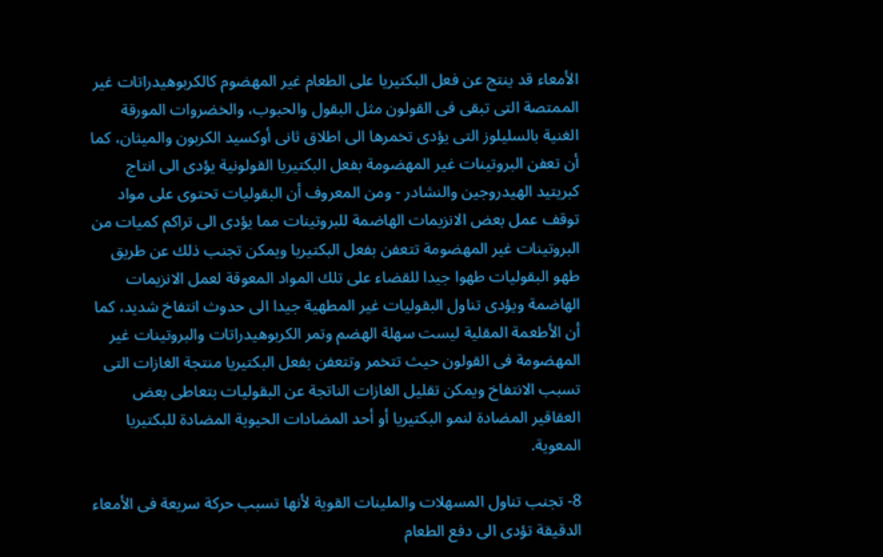الأمعاء قد ينتج عن فعل البكتيريا على الطعام غير المهضوم كالكربوهيدراتات غير الممتصة التى تبقى فى القولون مثل البقول والحبوب، والخضروات المورقة الغنية بالسليلوز التى يؤدى تخمرها الى اطلاق ثانى أوكسيد الكربون والميثان، كما أن تعفن البروتينات غير المهضومة بفعل البكتيريا القولونية يؤدى الى انتاج كبريتيد الهيدروجين والنشادر - ومن المعروف أن البقوليات تحتوى على مواد توقف عمل بعض الانزيمات الهاضمة للبروتينات مما يؤدى الى تراكم كميات من البروتينات غير المهضومة تتعفن بفعل البكتيريا ويمكن تجنب ذلك عن طريق طهو البقوليات طهوا جيدا للقضاء على تلك المواد المعوقة لعمل الانزيمات الهاضمة ويؤدى تناول البقوليات غير المطهية جيدا الى حدوث انتفاخ شديد، كما أن الأطعمة المقلية ليست سهلة الهضم وتمر الكربوهيدراتات والبروتينات غير المهضومة فى القولون حيث تتخمر وتتعفن بفعل البكتيريا منتجة الغازات التى تسبب الانتفاخ ويمكن تقليل الغازات الناتجة عن البقوليات بتعاطى بعض العقاقير المضادة لنمو البكتيريا أو أحد المضادات الحيوية المضادة للبكتيريا المعوية.

8- تجنب تناول المسهلات والملينات القوية لأنها تسبب حركة سريعة فى الأمعاء الدقيقة تؤدى الى دفع الطعام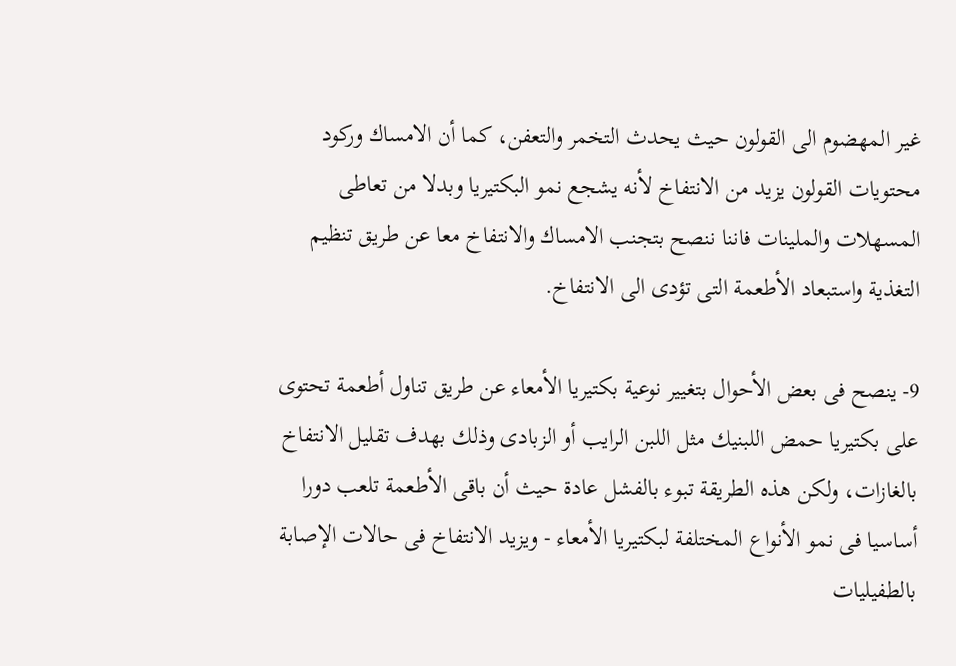غير المهضوم الى القولون حيث يحدث التخمر والتعفن، كما أن الامساك وركود محتويات القولون يزيد من الانتفاخ لأنه يشجع نمو البكتيريا وبدلا من تعاطى المسهلات والملينات فاننا ننصح بتجنب الامساك والانتفاخ معا عن طريق تنظيم التغذية واستبعاد الأطعمة التى تؤدى الى الانتفاخ.

9- ينصح فى بعض الأحوال بتغيير نوعية بكتيريا الأمعاء عن طريق تناول أطعمة تحتوى على بكتيريا حمض اللبنيك مثل اللبن الرايب أو الزبادى وذلك بهدف تقليل الانتفاخ بالغازات، ولكن هذه الطريقة تبوء بالفشل عادة حيث أن باقى الأطعمة تلعب دورا أساسيا فى نمو الأنواع المختلفة لبكتيريا الأمعاء - ويزيد الانتفاخ فى حالات الإصابة بالطفيليات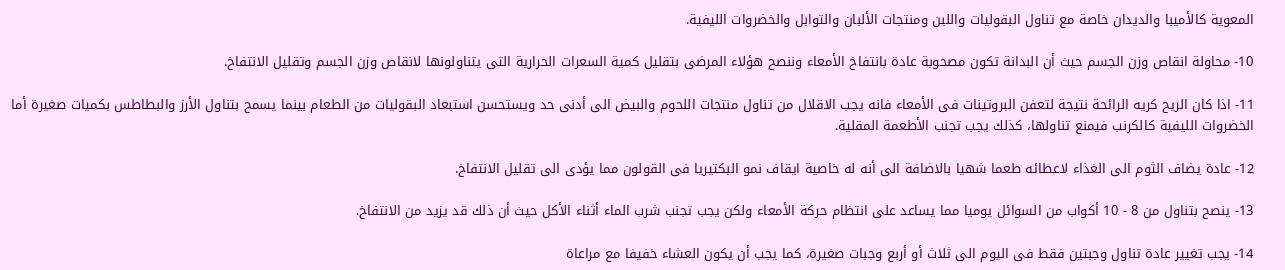المعوية كالأميبا والديدان خاصة مع تناول البقوليات واللبن ومنتجات الألبان والتوابل والخضروات الليفية.

10- محاولة انقاص وزن الجسم حيث أن البدانة تكون مصحوبة عادة بانتفاخ الأمعاء وننصح هؤلاء المرضى بتقليل كمية السعرات الحرارية التى يتناولونها لانقاص وزن الجسم وتقليل الانتفاخ.

11- اذا كان الريح كريه الرائحة نتيجة لتعفن البروتينات فى الأمعاء فانه يجب الاقلال من تناول منتجات اللحوم والبيض الى أدنى حد ويستحسن استبعاد البقوليات من الطعام بينما يسمح بتناول الأرز والبطاطس بكميات صغيرة أما الخضروات الليفية كالكرنب فيمنع تناولها، كذلك يجب تجنب الأطعمة المقلية.

12- عادة يضاف الثوم الى الغذاء لاعطائه طعما شهيا بالاضافة الى أنه له خاصية ايقاف نمو البكتيريا فى القولون مما يؤدى الى تقليل الانتفاخ.

13- ينصح بتناول من 8 - 10 أكواب من السوائل يوميا مما يساعد على انتظام حركة الأمعاء ولكن يجب تجنب شرب الماء أثناء الأكل حيث أن ذلك قد يزيد من الانتفاخ.

14- يجب تغيير عادة تناول وجبتين فقط فى اليوم الى ثلاث أو أربع وجبات صغيرة، كما يجب أن يكون العشاء خفيفا مع مراعاة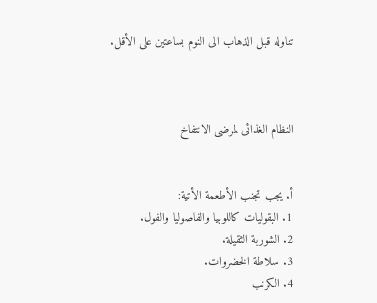تناوله قبل الذهاب الى النوم بساعتين على الأقل.



النظام الغذائى لمرضى الانتفاخ


أ. يجب تجنب الأطعمة الأتية:
1. البقوليات كاللوبيا والفاصوليا والفول.
2. الشوربة الثقيلة.
3. سلاطة الخضروات.
4. الكرنب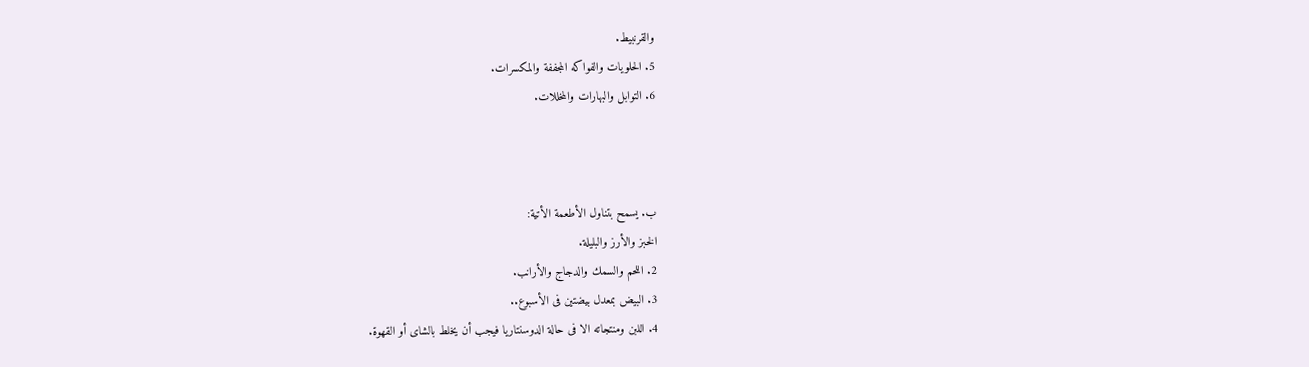والقرنبيط.
5. الحلويات والفواكه المجففة والمكسرات.
6. التوابل والبهارات والمخللات.



ب. يسمح بتناول الأطعمة الأتية:
الخبز والأرز والبليلة.
2. اللحم والسمك والدجاج والأرانب.
3. البيض بمعدل بيضتين فى الأسبوع..
4. اللبن ومنتجاته الا فى حالة الدوسنتاريا فيجب أن يخلط بالشاى أو القهوة.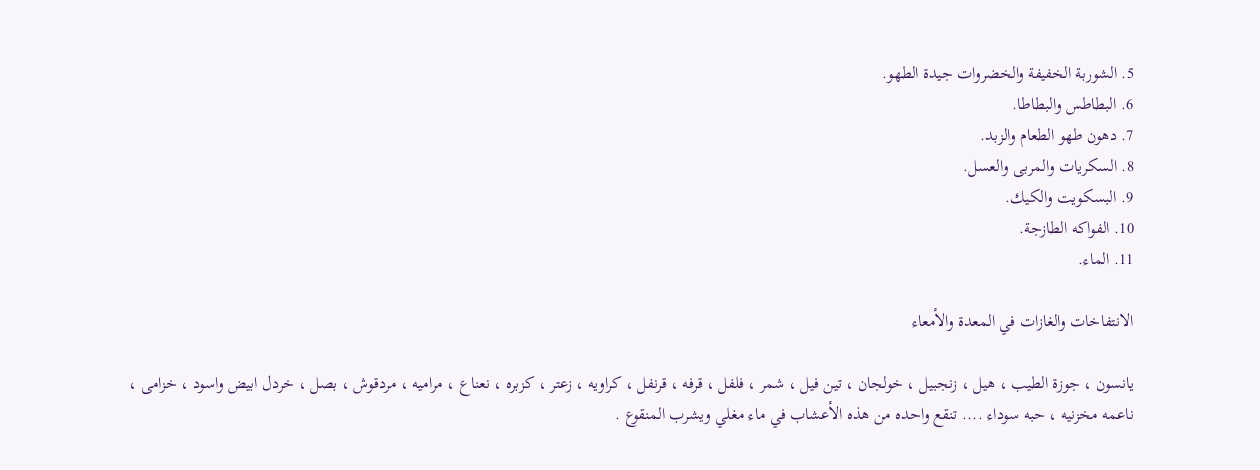5. الشوربة الخفيفة والخضروات جيدة الطهو.
6. البطاطس والبطاطا.
7. دهون طهو الطعام والزبد.
8. السكريات والمربى والعسل.
9. البسكويت والكيك.
10. الفواكه الطازجة.
11. الماء.

الانتفاخات والغازات في المعدة والأمعاء

يانسون ، جوزة الطيب ، هيل ، زنجبيل ، خولجان ، تين فيل ، شمر ، فلفل ، قرفه ، قرنفل ، كراويه ، زعتر ، كزبره ، نعناع ، مراميه ، مردقوش ، بصل ، خردل ابيض واسود ، خزامى ، ناعمه مخزنيه ، حبه سوداء .... تنقع واحده من هذه الأعشاب في ماء مغلي ويشرب المنقوع .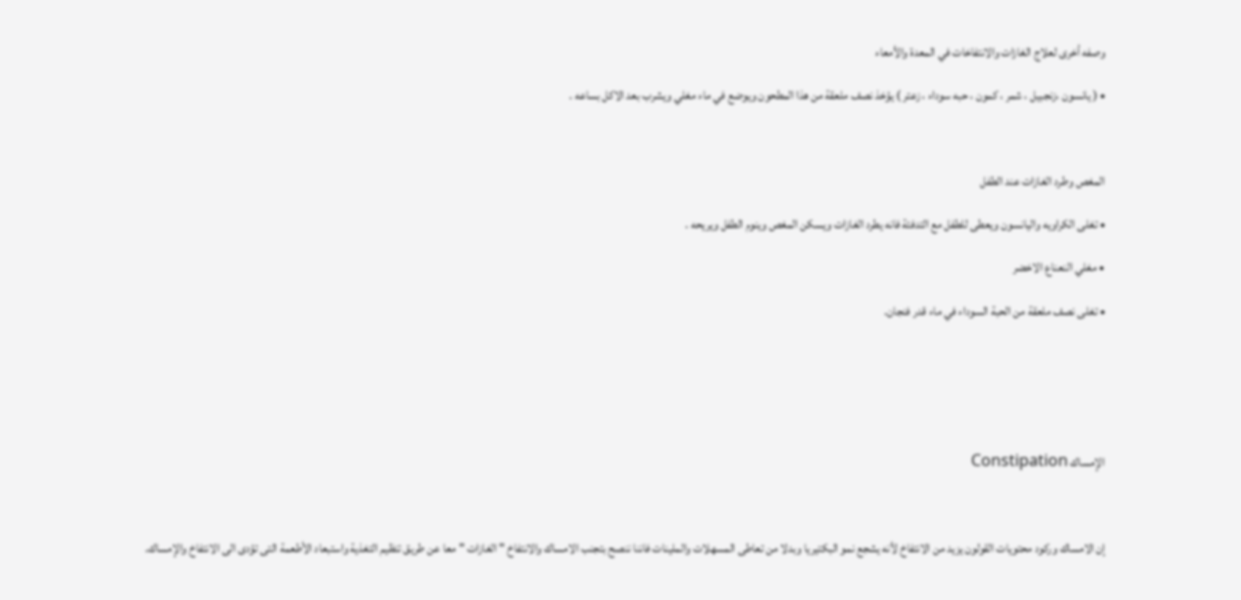وصفه أخرى لعلاج الغازات والانتفاخات في المعدة والأمعاء

• ( يانسون ،زنجبيل ، شمر ، كمون ، حبه سوداء ، زعتر ) يؤخذ نصف ملعقة من هذا المطحون ويوضع في ماء مغلي ويشرب بعد الاكل بساعه .



المغص وطرد الغازات عند الطفل

• تغلى الكراويه واليانسون ويعطى للطفل مع التدفئة فانه يطرد الغازات ويسكن المغص وينوم الطفل ويريحه .

• مغلي النعناع الاخضر

• تغلى نصف ملعقة من الحبة السوداء في ماء قدر فنجان.






الإمساك Constipation



إن الامساك وركود محتويات القولون يزيد من الانتفاخ لأنه يشجع نمو البكتيريا وبدلا من تعاطى المسهلات والملينات فاننا ننصح بتجنب الامساك والانتفاخ " الغازات " معا عن طريق تنظيم التغذية واستبعاد الأطعمة التى تؤدى الى الانتفاخ والإمساك.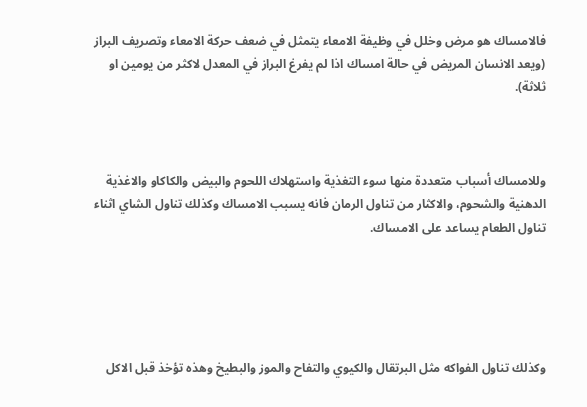فالامساك هو مرض وخلل في وظيفة الامعاء يتمثل في ضعف حركة الامعاء وتصريف البراز (ويعد الانسان المريض في حالة امساك اذا لم يفرغ البراز في المعدل لاكثر من يومين او ثلاثة).



وللامساك أسباب متعددة منها سوء التغذية واستهلاك اللحوم والبيض والكاكاو والاغذية الدهنية والشحوم، والاكثار من تناول الرمان فانه يسبب الامساك وكذلك تناول الشاي اثناء تناول الطعام يساعد على الامساك.





وكذلك تناول الفواكه مثل البرتقال والكيوي والتفاح والموز والبطيخ وهذه تؤخذ قبل الاكل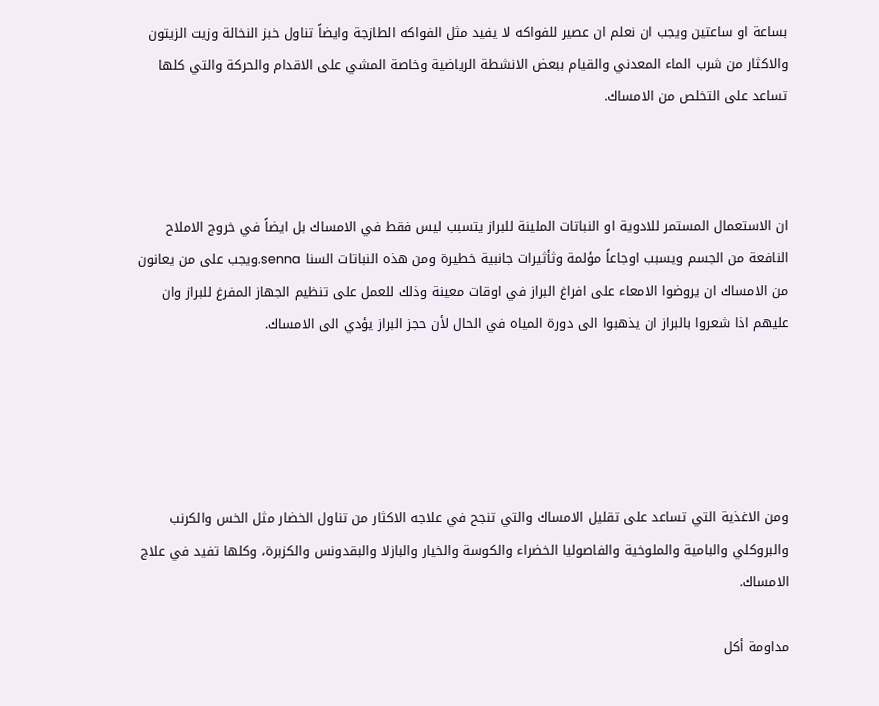بساعة او ساعتين ويجب ان نعلم ان عصير للفواكه لا يفيد مثل الفواكه الطازجة وايضاً تناول خبز النخالة وزيت الزيتون والاكثار من شرب الماء المعدني والقيام ببعض الانشطة الرياضية وخاصة المشي على الاقدام والحركة والتي كلها تساعد على التخلص من الامساك.



ان الاستعمال المستمر للادوية او النباتات الملينة للبراز يتسبب ليس فقط في الامساك بل ايضاً في خروج الاملاح النافعة من الجسم ويسبب اوجاعاً مؤلمة وثأثيرات جانبية خطيرة ومن هذه النباتات السنا senna.ويجب على من يعانون من الامساك ان يروضوا الامعاء على افراغ البراز في اوقات معينة وذلك للعمل على تنظيم الجهاز المفرغ للبراز وان عليهم اذا شعروا بالبراز ان يذهبوا الى دورة المياه في الحال لأن حجز البراز يؤدي الى الامساك.





ومن الاغذية التي تساعد على تقليل الامساك والتي تنجح في علاجه الاكثار من تناول الخضار مثل الخس والكرنب والبروكلي والبامية والملوخية والفاصوليا الخضراء والكوسة والخيار والبازلا والبقدونس والكزبرة، وكلها تفيد في علاج الامساك.

مداومة أكل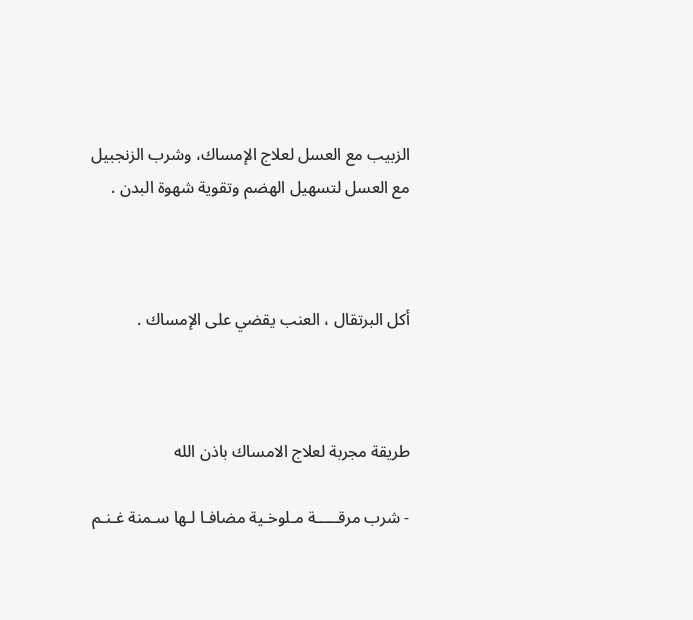الزبيب مع العسل لعلاج الإمساك، وشرب الزنجبيل مع العسل لتسهيل الهضم وتقوية شهوة البدن .



أكل البرتقال ، العنب يقضي على الإمساك .



طريقة مجربة لعلاج الامساك باذن الله

- شرب مرقـــــة مـلوخـية مضافـا لـها سـمنة غـنـم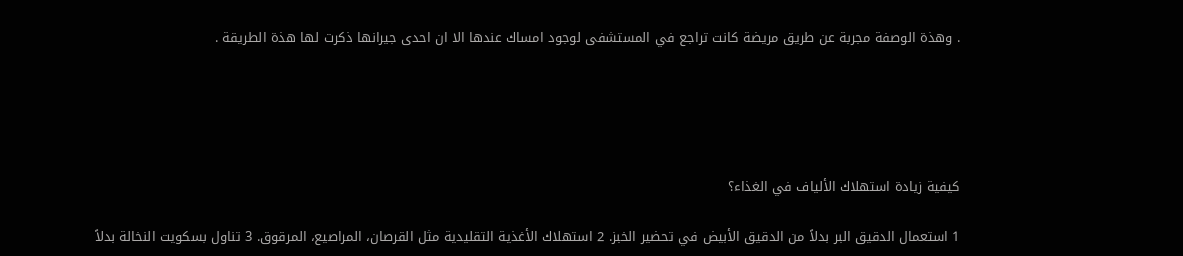. وهذة الوصفة مجربة عن طريق مريضة كانت تراجع في المستشفى لوجود امساك عندها الا ان احدى جيرانها ذكرت لها هذة الطريقة .





كيفية زيادة استهلاك الألياف في الغذاء؟

1 استعمال الدقيق البر بدلاً من الدقيق الأبيض في تحضير الخبز. 2 استهلاك الأغذية التقليدية مثل القرصان، المراصيع، المرقوق. 3 تناول بسكويت النخالة بدلاً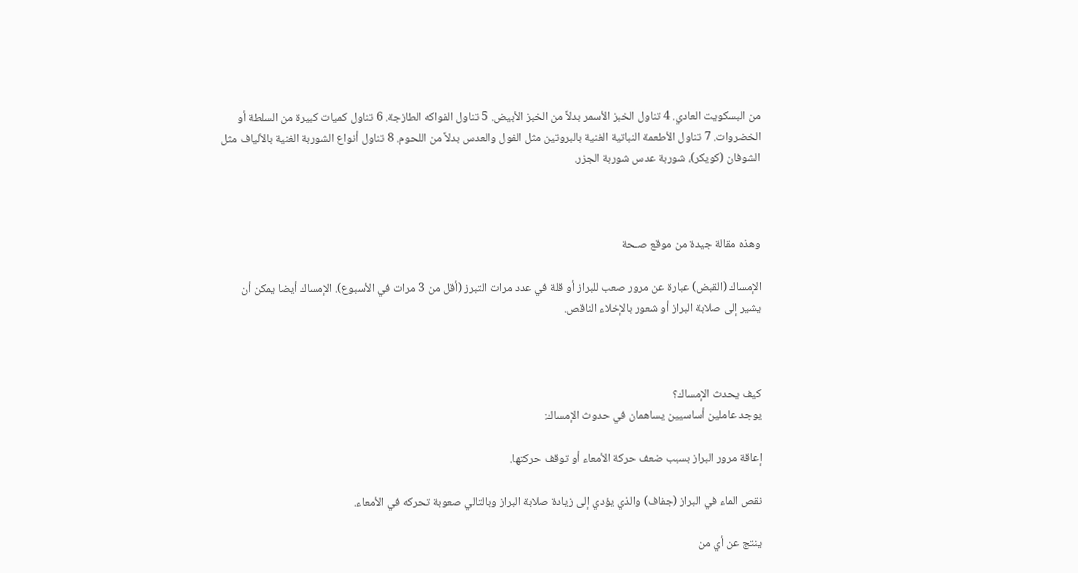من البسكويت العادي. 4 تناول الخبز الأسمر بدلاً من الخبز الأبيض. 5 تناول الفواكه الطازجة. 6 تناول كميات كبيرة من السلطة أو الخضروات. 7 تناول الأطعمة النباتية الغنية بالبروتين مثل الفول والعدس بدلاً من اللحوم. 8 تناول أنواع الشوربة الغنية بالألياف مثل الشوفان (كويكر)، شوربة عدس شوربة الجزر.



وهذه مقالة جيدة من موقع صـحة

الإمساك (القبض) عبارة عن مرور صعب للبراز أو قلة في عدد مرات التبرز (أقل من 3 مرات في الأسبوع). الإمساك أيضا يمكن أن يشير إلى صلابة البراز أو شعور بالإخلاء الناقص.



كيف يحدث الإمساك؟
يوجد عاملين أساسيين يساهمان في حدوث الإمساك:

إعاقة مرور البراز بسبب ضعف حركة الأمعاء أو توقف حركتها.

نقص الماء في البراز (جفاف) والذي يؤدي إلى زيادة صلابة البراز وبالتالي صعوبة تحركه في الأمعاء.

ينتج عن أي من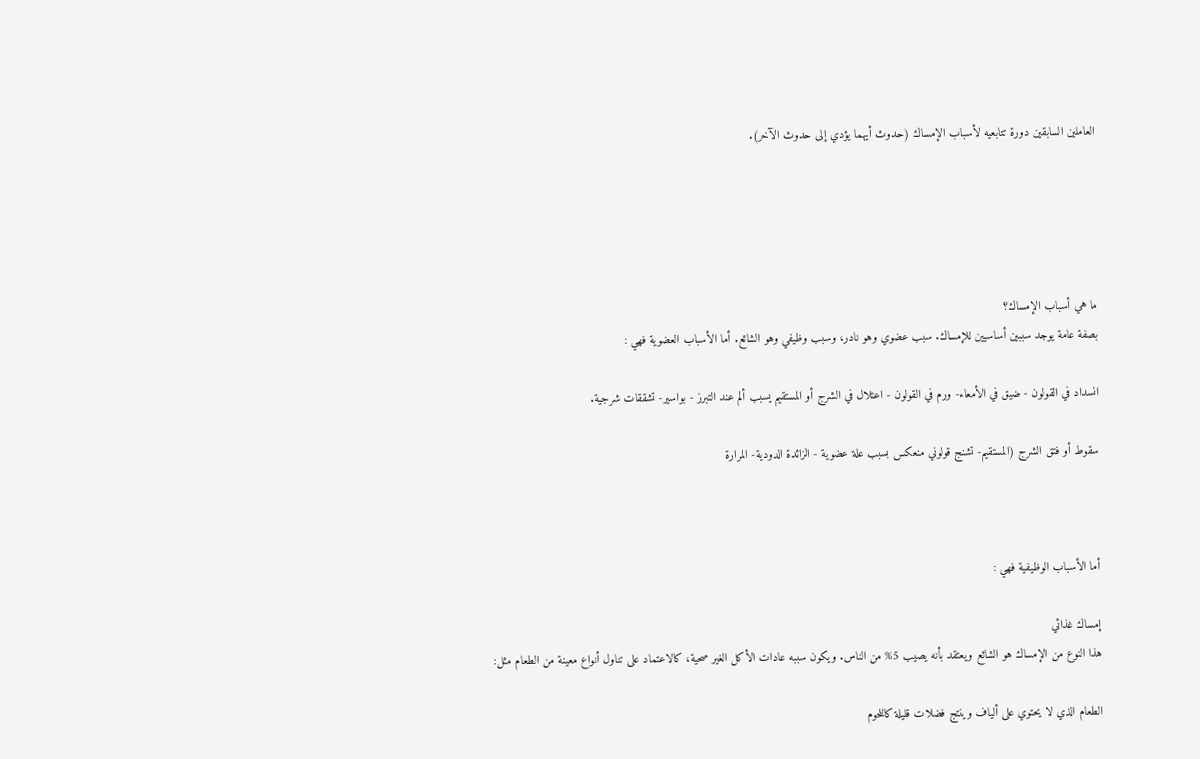العاملين السابقين دورة تتابعيه لأسباب الإمساك (حدوث أيهما يؤدي إلى حدوث الآخر).





ما هي أسباب الإمساك؟
بصفة عامة يوجد سببين أساسيين للإمساك. سبب عضوي وهو نادر، وسبب وظيفي وهو الشائع. أما الأسباب العضوية فهي :

انسداد في القولون - ضيق في الأمعاء- ورم في القولون - اعتلال في الشرج أو المستقيم يسبب ألم عند التبرز - بواسير- تشققات شرجية.

سقوط أو فتق الشرج (المستقيم- تشنج قولوني منعكس بسبب علة عضوية - الزائدة الدودية- المرارة



أما الأسباب الوظيفية فهي :

إمساك غذائي
هذا النوع من الإمساك هو الشائع ويعتقد بأنه يصيب 5% من الناس. ويكون سببه عادات الأكل الغير صحية، كالاعتماد على تناول أنواع معينة من الطعام مثل:

الطعام الذي لا يحتوي على ألياف وينتج فضلات قليلة كاللحوم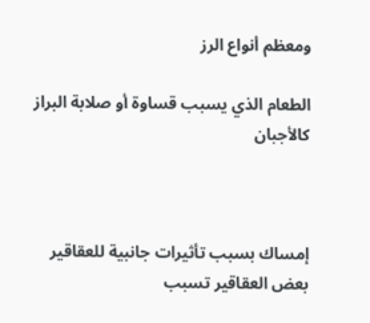ومعظم أنواع الرز

الطعام الذي يسبب قساوة أو صلابة البراز كالأجبان



إمساك بسبب تأثيرات جانبية للعقاقير
بعض العقاقير تسبب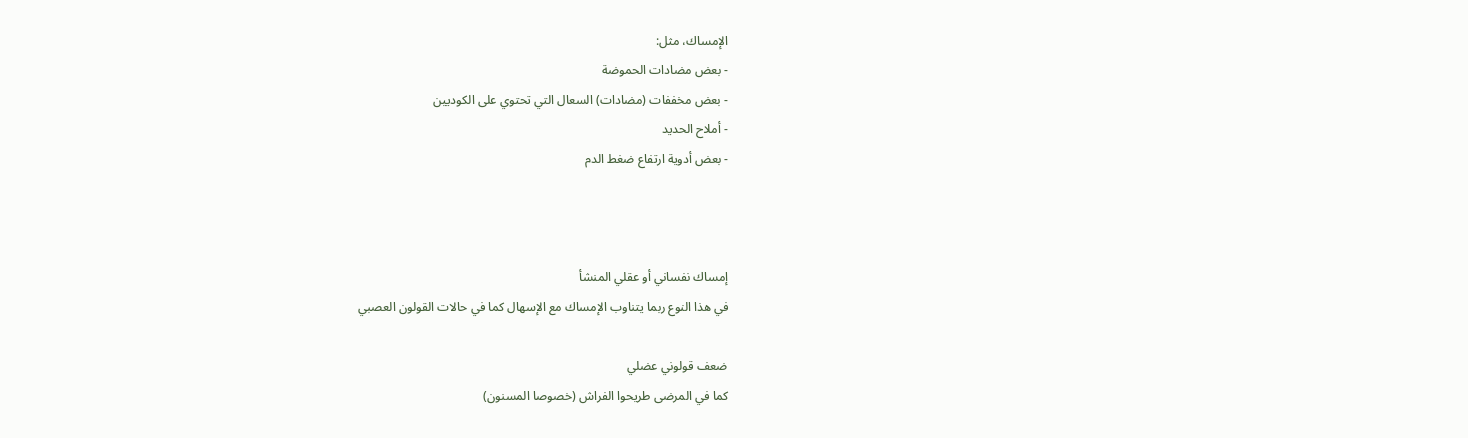الإمساك، مثل:
- بعض مضادات الحموضة
- بعض مخففات (مضادات) السعال التي تحتوي على الكوديين
- أملاح الحديد
- بعض أدوية ارتفاع ضغط الدم



إمساك نفساني أو عقلي المنشأ
في هذا النوع ربما يتناوب الإمساك مع الإسهال كما في حالات القولون العصبي

ضعف قولوني عضلي
كما في المرضى طريحوا الفراش (خصوصا المسنون)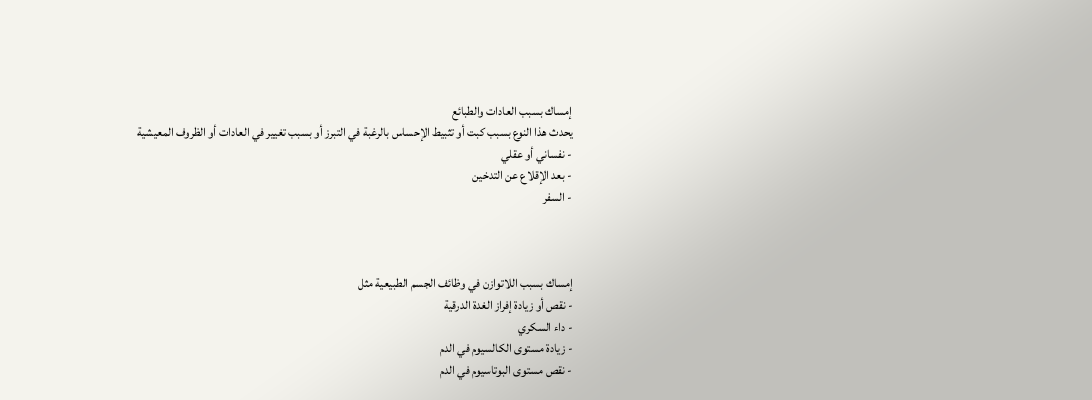إمساك بسبب العادات والطبائع
يحدث هذا النوع بسبب كبت أو تثبيط الإحساس بالرغبة في التبرز أو بسبب تغيير في العادات أو الظروف المعيشية
- نفساني أو عقلي
- بعد الإقلاع عن التدخين
- السفر



إمساك بسبب اللاتوازن في وظائف الجسم الطبيعية مثل
- نقص أو زيادة إفراز الغدة الدرقية
- داء السكري
- زيادة مستوى الكالسيوم في الدم
- نقص مستوى البوتاسيوم في الدم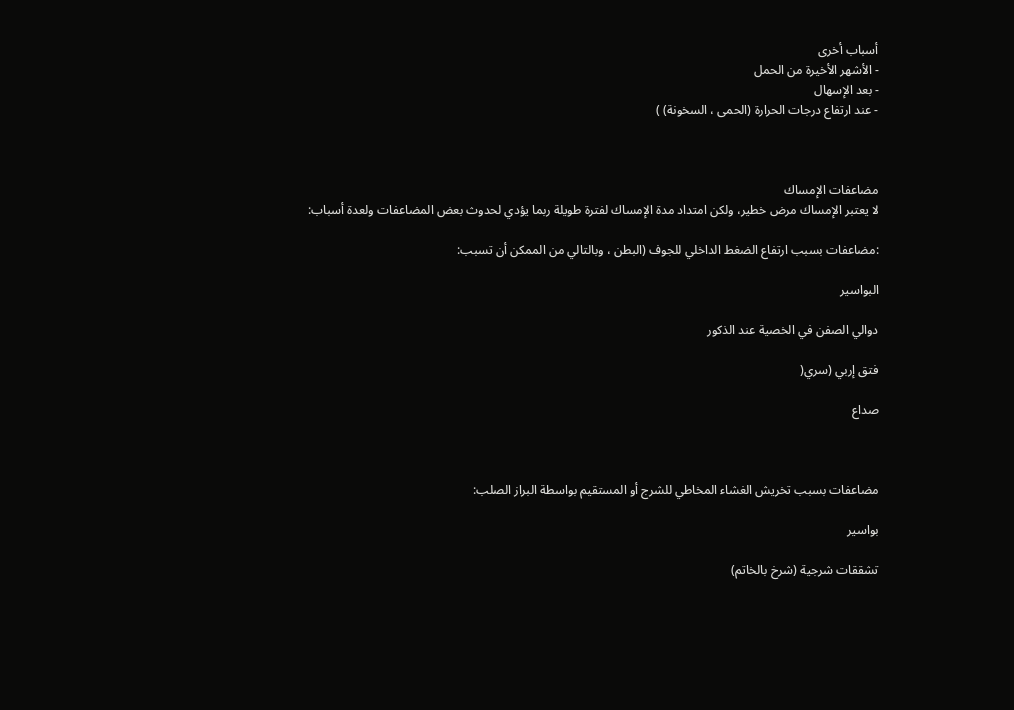أسباب أخرى
- الأشهر الأخيرة من الحمل
- بعد الإسهال
- عند ارتفاع درجات الحرارة (الحمى ، السخونة) )



مضاعفات الإمساك
لا يعتبر الإمساك مرض خطير، ولكن امتداد مدة الإمساك لفترة طويلة ربما يؤدي لحدوث بعض المضاعفات ولعدة أسباب:

:مضاعفات بسبب ارتفاع الضغط الداخلي للجوف (البطن ، وبالتالي من الممكن أن تسبب:

البواسير

دوالي الصفن في الخصية عند الذكور

فتق إربي (سري(

صداع



مضاعفات بسبب تخريش الغشاء المخاطي للشرج أو المستقيم بواسطة البراز الصلب:

بواسير

تشققات شرجية (شرخ بالخاتم)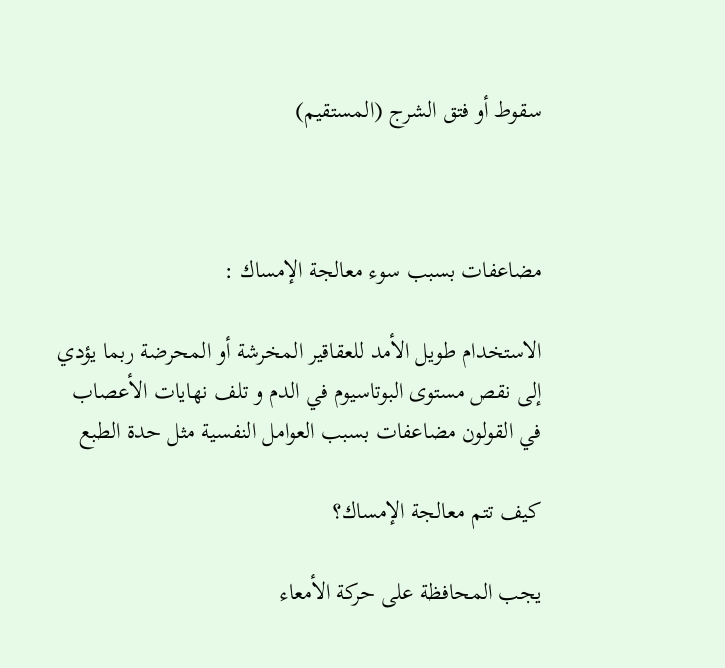سقوط أو فتق الشرج (المستقيم)



مضاعفات بسبب سوء معالجة الإمساك :

الاستخدام طويل الأمد للعقاقير المخرشة أو المحرضة ربما يؤدي إلى نقص مستوى البوتاسيوم في الدم و تلف نهايات الأعصاب في القولون مضاعفات بسبب العوامل النفسية مثل حدة الطبع

كيف تتم معالجة الإمساك؟

يجب المحافظة على حركة الأمعاء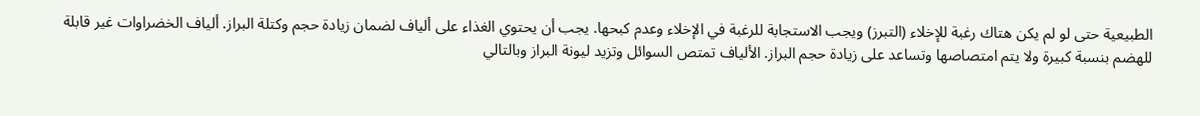الطبيعية حتى لو لم يكن هتاك رغبة للإخلاء (التبرز) ويجب الاستجابة للرغبة في الإخلاء وعدم كبحها. يجب أن يحتوي الغذاء على ألياف لضمان زيادة حجم وكتلة البراز. ألياف الخضراوات غير قابلة للهضم بنسبة كبيرة ولا يتم امتصاصها وتساعد على زيادة حجم البراز. الألياف تمتص السوائل وتزيد ليونة البراز وبالتالي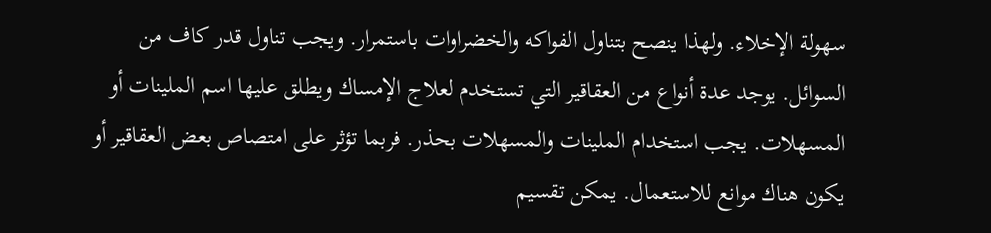سهولة الإخلاء. ولهذا ينصح بتناول الفواكه والخضراوات باستمرار. ويجب تناول قدر كاف من السوائل. يوجد عدة أنواع من العقاقير التي تستخدم لعلاج الإمساك ويطلق عليها اسم الملينات أو المسهلات. يجب استخدام الملينات والمسهلات بحذر. فربما تؤثر على امتصاص بعض العقاقير أو يكون هناك موانع للاستعمال. يمكن تقسيم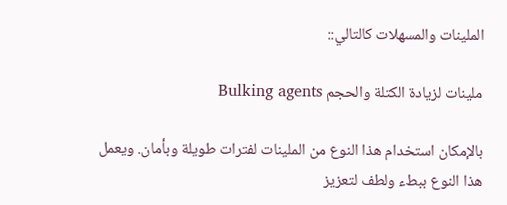الملينات والمسهلات كالتالي::

ملينات لزيادة الكتلة والحجم Bulking agents

بالإمكان استخدام هذا النوع من الملينات لفترات طويلة وبأمان. ويعمل هذا النوع ببطء ولطف لتعزيز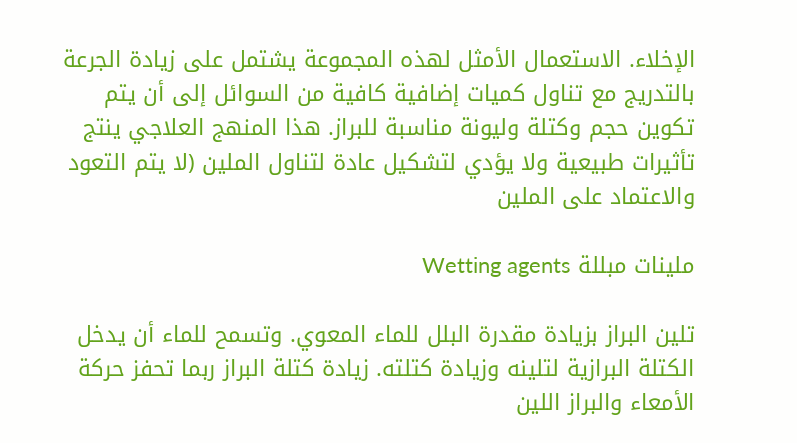الإخلاء. الاستعمال الأمثل لهذه المجموعة يشتمل على زيادة الجرعة بالتدريج مع تناول كميات إضافية كافية من السوائل إلى أن يتم تكوين حجم وكتلة وليونة مناسبة للبراز. هذا المنهج العلاجي ينتج تأثيرات طبيعية ولا يؤدي لتشكيل عادة لتناول الملين (لا يتم التعود والاعتماد على الملين

ملينات مبللة Wetting agents

تلين البراز بزيادة مقدرة البلل للماء المعوي. وتسمح للماء أن يدخل الكتلة البرازية لتلينه وزيادة كتلته. زيادة كتلة البراز ربما تحفز حركة الأمعاء والبراز اللين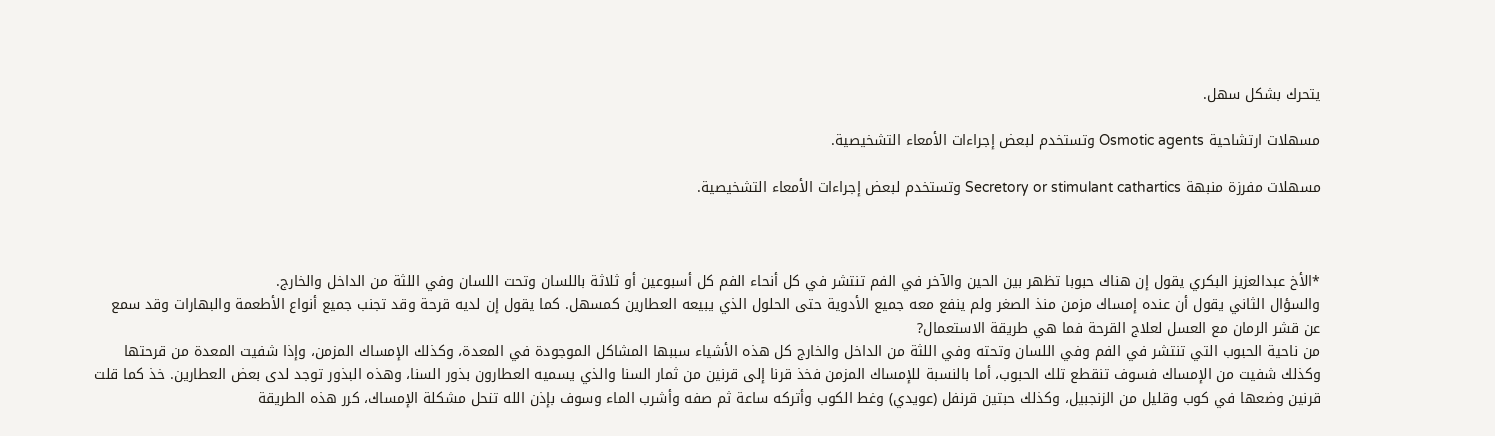يتحرك بشكل سهل.

مسهلات ارتشاحية Osmotic agents وتستخدم لبعض إجراءات الأمعاء التشخيصية.

مسهلات مفرزة منبهة Secretory or stimulant cathartics وتستخدم لبعض إجراءات الأمعاء التشخيصية.



*الأخ عبدالعزيز البكري يقول إن هناك حبوبا تظهر بين الحين والآخر في الفم تنتشر في كل أنحاء الفم كل أسبوعين أو ثلاثة باللسان وتحت اللسان وفي اللثة من الداخل والخارج.
والسؤال الثاني يقول أن عنده إمساك مزمن منذ الصغر ولم ينفع معه جميع الأدوية حتى الحلول الذي يبيعه العطارين كمسهل. كما يقول إن لديه قرحة وقد تجنب جميع أنواع الأطعمة والبهارات وقد سمع عن قشر الرمان مع العسل لعلاج القرحة فما هي طريقة الاستعمال?
من ناحية الحبوب التي تنتشر في الفم وفي اللسان وتحته وفي اللثة من الداخل والخارج كل هذه الأشياء سببها المشاكل الموجودة في المعدة، وكذلك الإمساك المزمن، وإذا شفيت المعدة من قرحتها وكذلك شفيت من الإمساك فسوف تنقطع تلك الحبوب، أما بالنسبة للإمساك المزمن فخذ قرنا إلى قرنين من ثمار السنا والذي يسميه العطارون بذور السنا، وهذه البذور توجد لدى بعض العطارين. خذ كما قلت قرنين وضعها في كوب وقليل من الزنجبيل، وكذلك حبتين قرنفل (عويدي) وغط الكوب وأتركه ساعة ثم صفه وأشرب الماء وسوف بإذن الله تنحل مشكلة الإمساك، كرر هذه الطريقة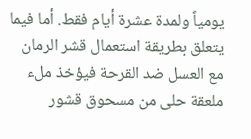يومياً ولمدة عشرة أيام فقط. أما فيما يتعلق بطريقة استعمال قشر الرمان مع العسل ضد القرحة فيؤخذ ملء ملعقة حلى من مسحوق قشور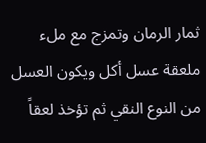ثمار الرمان وتمزج مع ملء ملعقة عسل أكل ويكون العسل من النوع النقي ثم تؤخذ لعقاً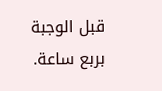قبل الوجبة بربع ساعة.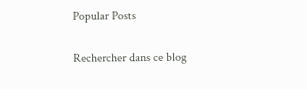Popular Posts

Rechercher dans ce blog